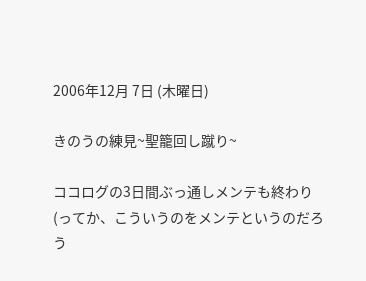2006年12月 7日 (木曜日)

きのうの練見~聖籠回し蹴り~

ココログの3日間ぶっ通しメンテも終わり(ってか、こういうのをメンテというのだろう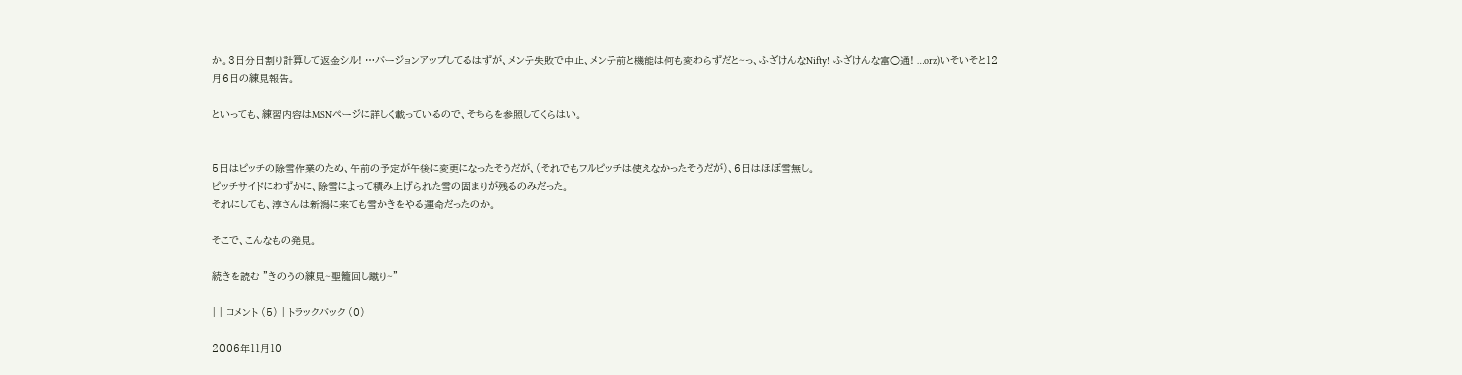か。3日分日割り計算して返金シル! …バージョンアップしてるはずが、メンテ失敗で中止、メンテ前と機能は何も変わらずだと~っ、ふざけんなNifty! ふざけんな富○通! …orz)いそいそと12月6日の練見報告。

といっても、練習内容はMSNページに詳しく載っているので、そちらを参照してくらはい。


5日はピッチの除雪作業のため、午前の予定が午後に変更になったそうだが、(それでもフルピッチは使えなかったそうだが)、6日はほぼ雪無し。
ピッチサイドにわずかに、除雪によって積み上げられた雪の固まりが残るのみだった。
それにしても、淳さんは新潟に来ても雪かきをやる運命だったのか。

そこで、こんなもの発見。

続きを読む "きのうの練見~聖籠回し蹴り~"

| | コメント (5) | トラックバック (0)

2006年11月10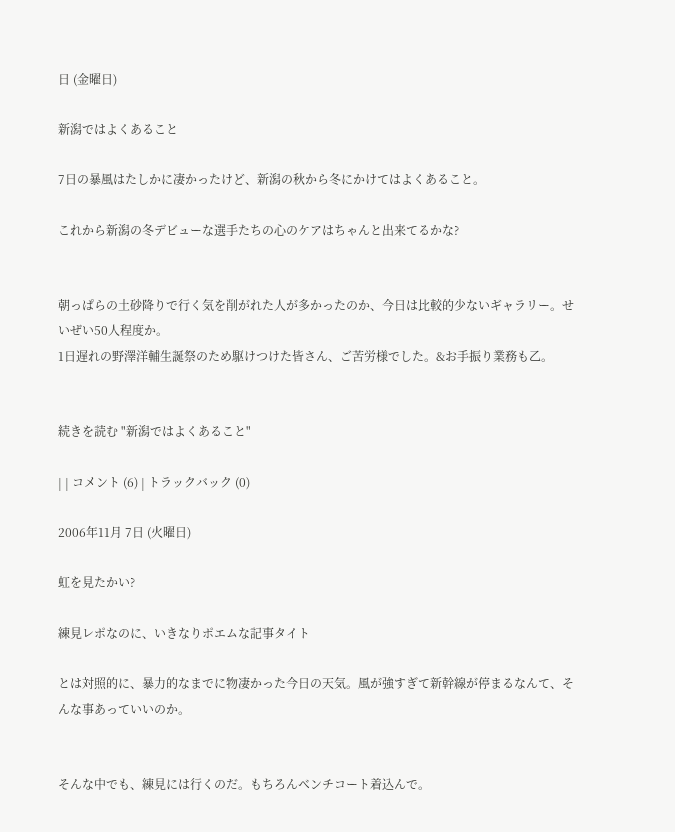日 (金曜日)

新潟ではよくあること

7日の暴風はたしかに凄かったけど、新潟の秋から冬にかけてはよくあること。

これから新潟の冬デビューな選手たちの心のケアはちゃんと出来てるかな?


朝っぱらの土砂降りで行く気を削がれた人が多かったのか、今日は比較的少ないギャラリー。せいぜい50人程度か。
1日遅れの野澤洋輔生誕祭のため駆けつけた皆さん、ご苦労様でした。&お手振り業務も乙。


続きを読む "新潟ではよくあること"

| | コメント (6) | トラックバック (0)

2006年11月 7日 (火曜日)

虹を見たかい?

練見レポなのに、いきなりポエムな記事タイト

とは対照的に、暴力的なまでに物凄かった今日の天気。風が強すぎて新幹線が停まるなんて、そんな事あっていいのか。


そんな中でも、練見には行くのだ。もちろんベンチコート着込んで。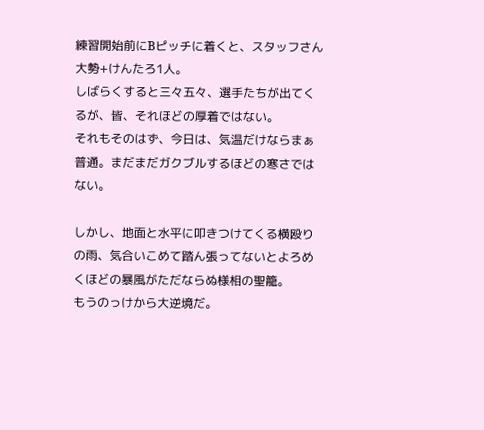練習開始前にBピッチに着くと、スタッフさん大勢+けんたろ1人。
しばらくすると三々五々、選手たちが出てくるが、皆、それほどの厚着ではない。
それもそのはず、今日は、気温だけならまぁ普通。まだまだガクブルするほどの寒さではない。

しかし、地面と水平に叩きつけてくる横殴りの雨、気合いこめて踏ん張ってないとよろめくほどの暴風がただならぬ様相の聖籠。
もうのっけから大逆境だ。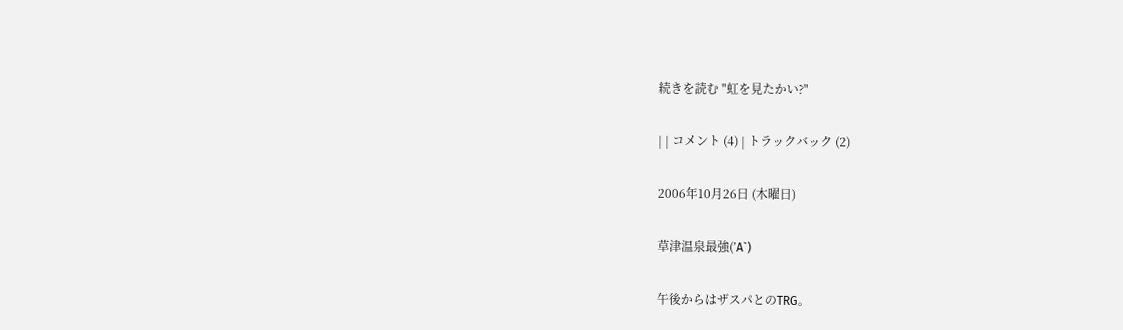続きを読む "虹を見たかい?"

| | コメント (4) | トラックバック (2)

2006年10月26日 (木曜日)

草津温泉最強(’A`)

午後からはザスパとのTRG。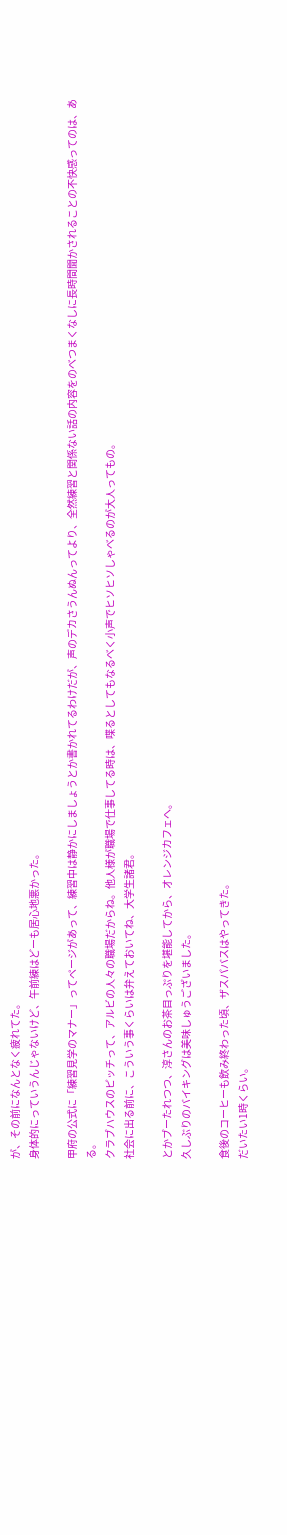が、その前になんとなく疲れてた。
身体的にっていうんじゃないけど、午前練はどーも居心地悪かった。

甲府の公式に「練習見学のマナー」ってページがあって、練習中は静かにしましょうとか書かれてるわけだが、声のデカさうんぬんってより、全然練習と関係ない話の内容をのべつまくなしに長時間聞かされることの不快感ってのは、ある。
クラブハウスのピッチって、アルビの人々の職場だからね。他人様が職場で仕事してる時は、喋るとしてもなるべく小声でヒソヒソしゃべるのが大人ってもの。
社会に出る前に、こういう事くらいは弁えておいてね、大学生諸君。

とかブーたれつつ、淳さんのお茶目っぷりを堪能してから、オレンジカフェへ。
久しぶりのバイキングは美味しゅうございました。

食後のコーヒーも飲み終わった頃、ザスパバスはやってきた。
だいたい1時くらい。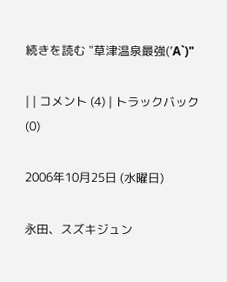続きを読む "草津温泉最強(’A`)"

| | コメント (4) | トラックバック (0)

2006年10月25日 (水曜日)

永田、スズキジュン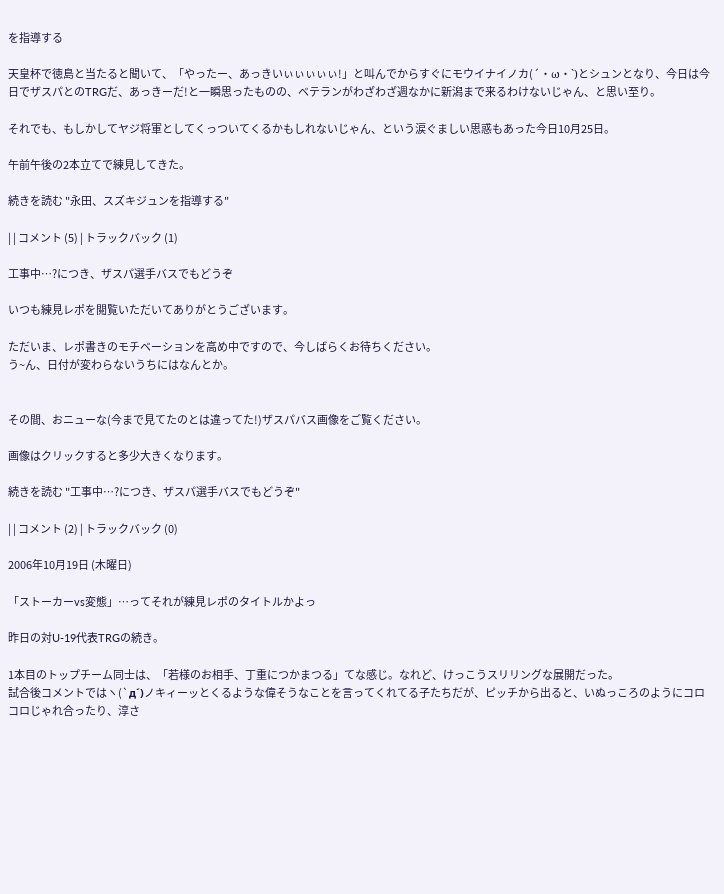を指導する

天皇杯で徳島と当たると聞いて、「やったー、あっきいぃぃぃぃぃ!」と叫んでからすぐにモウイナイノカ(´・ω・`)とシュンとなり、今日は今日でザスパとのTRGだ、あっきーだ!と一瞬思ったものの、ベテランがわざわざ週なかに新潟まで来るわけないじゃん、と思い至り。

それでも、もしかしてヤジ将軍としてくっついてくるかもしれないじゃん、という涙ぐましい思惑もあった今日10月25日。

午前午後の2本立てで練見してきた。

続きを読む "永田、スズキジュンを指導する"

| | コメント (5) | トラックバック (1)

工事中…?につき、ザスパ選手バスでもどうぞ

いつも練見レポを閲覧いただいてありがとうございます。

ただいま、レポ書きのモチベーションを高め中ですので、今しばらくお待ちください。
う~ん、日付が変わらないうちにはなんとか。


その間、おニューな(今まで見てたのとは違ってた!)ザスパバス画像をご覧ください。

画像はクリックすると多少大きくなります。

続きを読む "工事中…?につき、ザスパ選手バスでもどうぞ"

| | コメント (2) | トラックバック (0)

2006年10月19日 (木曜日)

「ストーカーvs変態」…ってそれが練見レポのタイトルかよっ

昨日の対U-19代表TRGの続き。

1本目のトップチーム同士は、「若様のお相手、丁重につかまつる」てな感じ。なれど、けっこうスリリングな展開だった。
試合後コメントではヽ(`д´)ノキィーッとくるような偉そうなことを言ってくれてる子たちだが、ピッチから出ると、いぬっころのようにコロコロじゃれ合ったり、淳さ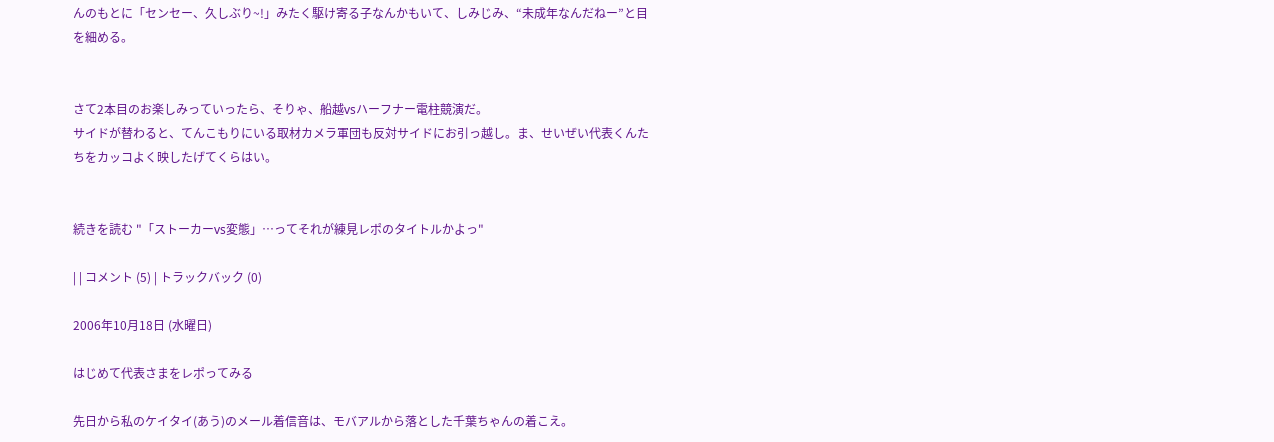んのもとに「センセー、久しぶり~!」みたく駆け寄る子なんかもいて、しみじみ、“未成年なんだねー”と目を細める。


さて2本目のお楽しみっていったら、そりゃ、船越vsハーフナー電柱競演だ。
サイドが替わると、てんこもりにいる取材カメラ軍団も反対サイドにお引っ越し。ま、せいぜい代表くんたちをカッコよく映したげてくらはい。


続きを読む "「ストーカーvs変態」…ってそれが練見レポのタイトルかよっ"

| | コメント (5) | トラックバック (0)

2006年10月18日 (水曜日)

はじめて代表さまをレポってみる

先日から私のケイタイ(あう)のメール着信音は、モバアルから落とした千葉ちゃんの着こえ。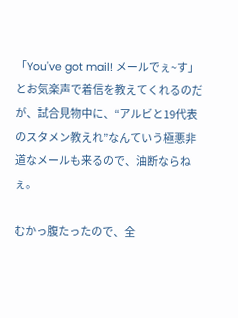「You've got mail! メールでぇ~す」とお気楽声で着信を教えてくれるのだが、試合見物中に、“アルビと19代表のスタメン教えれ”なんていう極悪非道なメールも来るので、油断ならねぇ。

むかっ腹たったので、全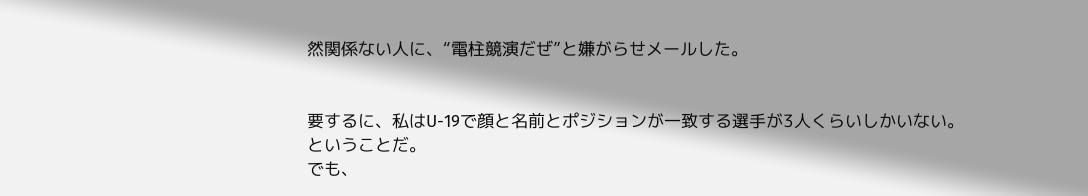然関係ない人に、“電柱競演だぜ”と嫌がらせメールした。


要するに、私はU-19で顔と名前とポジションが一致する選手が3人くらいしかいない。
ということだ。
でも、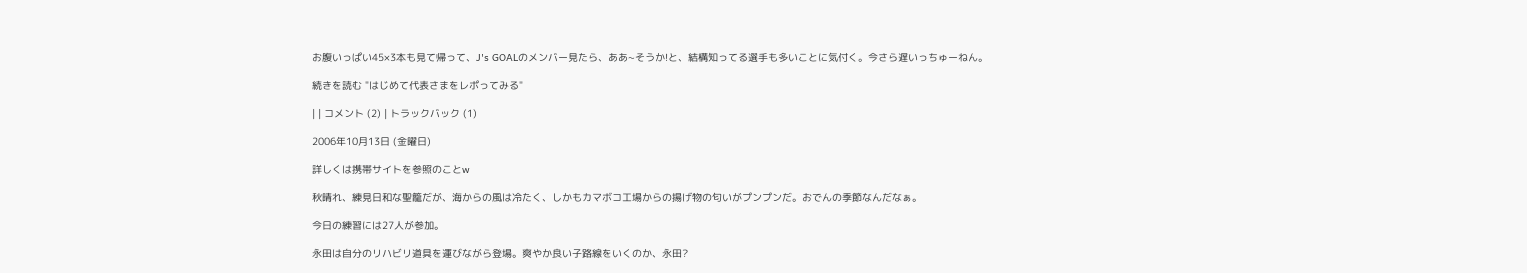お腹いっぱい45×3本も見て帰って、J's GOALのメンバー見たら、ああ~そうか!と、結構知ってる選手も多いことに気付く。今さら遅いっちゅーねん。

続きを読む "はじめて代表さまをレポってみる"

| | コメント (2) | トラックバック (1)

2006年10月13日 (金曜日)

詳しくは携帯サイトを参照のことw

秋晴れ、練見日和な聖籠だが、海からの風は冷たく、しかもカマボコ工場からの揚げ物の匂いがプンプンだ。おでんの季節なんだなぁ。

今日の練習には27人が参加。

永田は自分のリハビリ道具を運びながら登場。爽やか良い子路線をいくのか、永田?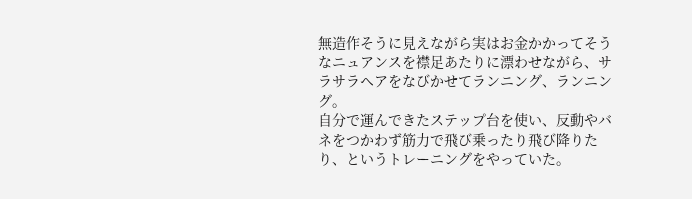無造作そうに見えながら実はお金かかってそうなニュアンスを襟足あたりに漂わせながら、サラサラヘアをなびかせてランニング、ランニング。
自分で運んできたステップ台を使い、反動やバネをつかわず筋力で飛び乗ったり飛び降りたり、というトレーニングをやっていた。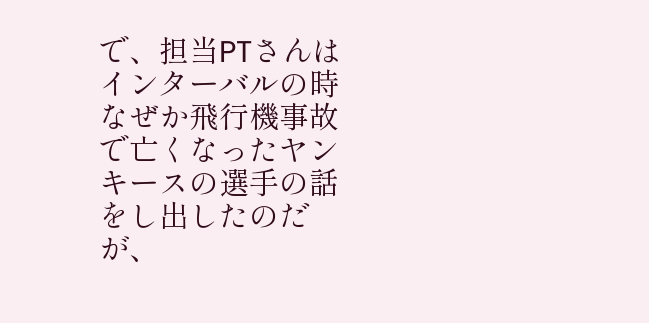で、担当PTさんはインターバルの時なぜか飛行機事故で亡くなったヤンキースの選手の話をし出したのだが、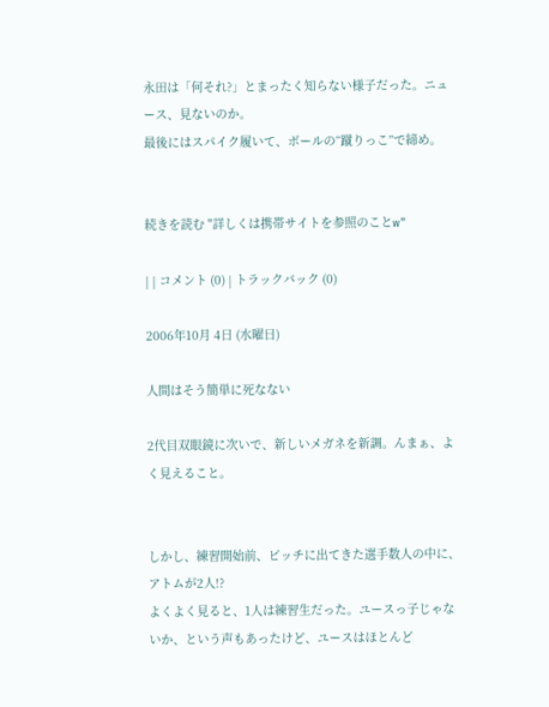永田は「何それ?」とまったく知らない様子だった。ニュース、見ないのか。
最後にはスパイク履いて、ボールの“蹴りっこ”で締め。


続きを読む "詳しくは携帯サイトを参照のことw"

| | コメント (0) | トラックバック (0)

2006年10月 4日 (水曜日)

人間はそう簡単に死なない

2代目双眼鏡に次いで、新しいメガネを新調。んまぁ、よく見えること。


しかし、練習開始前、ピッチに出てきた選手数人の中に、アトムが2人!?
よくよく見ると、1人は練習生だった。ユースっ子じゃないか、という声もあったけど、ユースはほとんど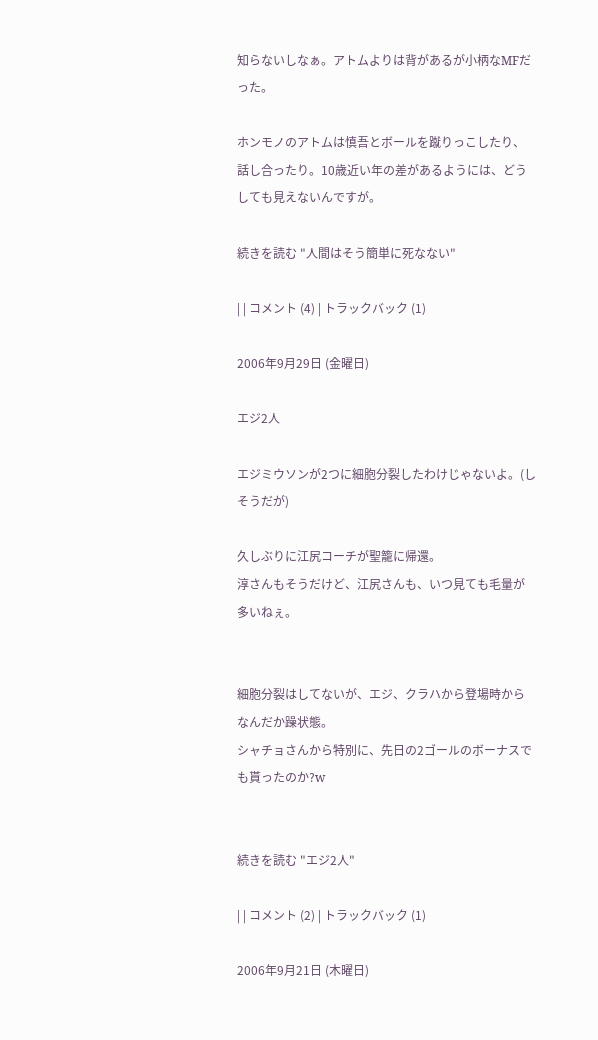知らないしなぁ。アトムよりは背があるが小柄なMFだった。

ホンモノのアトムは慎吾とボールを蹴りっこしたり、話し合ったり。10歳近い年の差があるようには、どうしても見えないんですが。

続きを読む "人間はそう簡単に死なない"

| | コメント (4) | トラックバック (1)

2006年9月29日 (金曜日)

エジ2人

エジミウソンが2つに細胞分裂したわけじゃないよ。(しそうだが)

久しぶりに江尻コーチが聖籠に帰還。
淳さんもそうだけど、江尻さんも、いつ見ても毛量が多いねぇ。


細胞分裂はしてないが、エジ、クラハから登場時からなんだか躁状態。
シャチョさんから特別に、先日の2ゴールのボーナスでも貰ったのか?w


続きを読む "エジ2人"

| | コメント (2) | トラックバック (1)

2006年9月21日 (木曜日)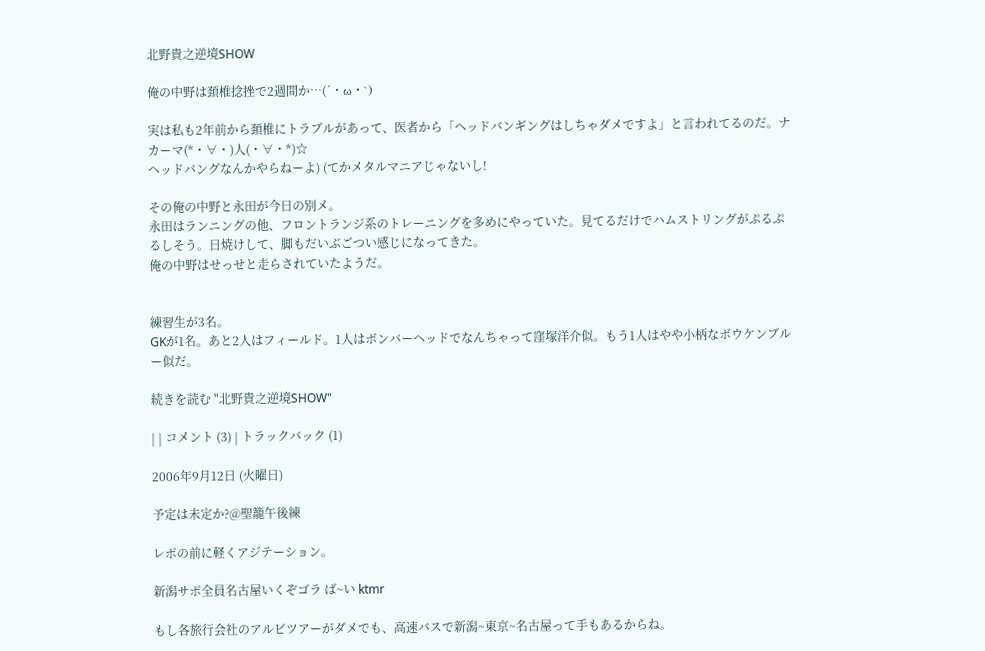北野貴之逆境SHOW

俺の中野は頚椎捻挫で2週間か…(´・ω・`)

実は私も2年前から頚椎にトラブルがあって、医者から「ヘッドバンギングはしちゃダメですよ」と言われてるのだ。ナカーマ(*・∀・)人(・∀・*)☆
ヘッドバングなんかやらねーよ) (てかメタルマニアじゃないし!

その俺の中野と永田が今日の別メ。
永田はランニングの他、フロントランジ系のトレーニングを多めにやっていた。見てるだけでハムストリングがぷるぷるしそう。日焼けして、脚もだいぶごつい感じになってきた。
俺の中野はせっせと走らされていたようだ。


練習生が3名。
GKが1名。あと2人はフィールド。1人はボンバーヘッドでなんちゃって窪塚洋介似。もう1人はやや小柄なボウケンブルー似だ。

続きを読む "北野貴之逆境SHOW"

| | コメント (3) | トラックバック (1)

2006年9月12日 (火曜日)

予定は未定か?@聖籠午後練

レポの前に軽くアジテーション。

新潟サポ全員名古屋いくぞゴラ ば~い ktmr

もし各旅行会社のアルビツアーがダメでも、高速バスで新潟~東京~名古屋って手もあるからね。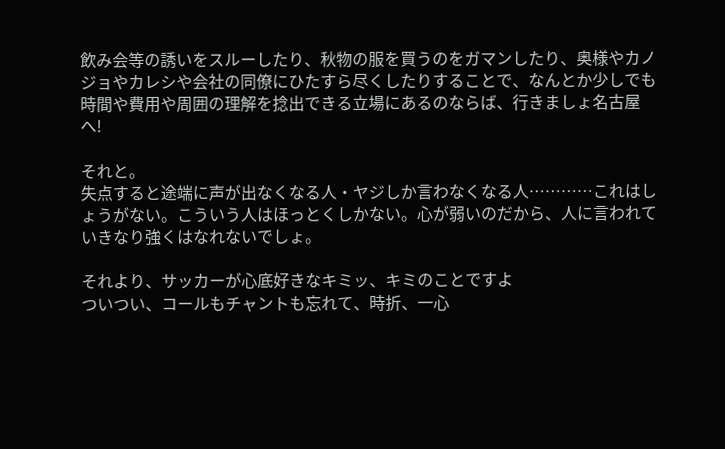飲み会等の誘いをスルーしたり、秋物の服を買うのをガマンしたり、奥様やカノジョやカレシや会社の同僚にひたすら尽くしたりすることで、なんとか少しでも時間や費用や周囲の理解を捻出できる立場にあるのならば、行きましょ名古屋へ!

それと。
失点すると途端に声が出なくなる人・ヤジしか言わなくなる人…………これはしょうがない。こういう人はほっとくしかない。心が弱いのだから、人に言われていきなり強くはなれないでしょ。

それより、サッカーが心底好きなキミッ、キミのことですよ
ついつい、コールもチャントも忘れて、時折、一心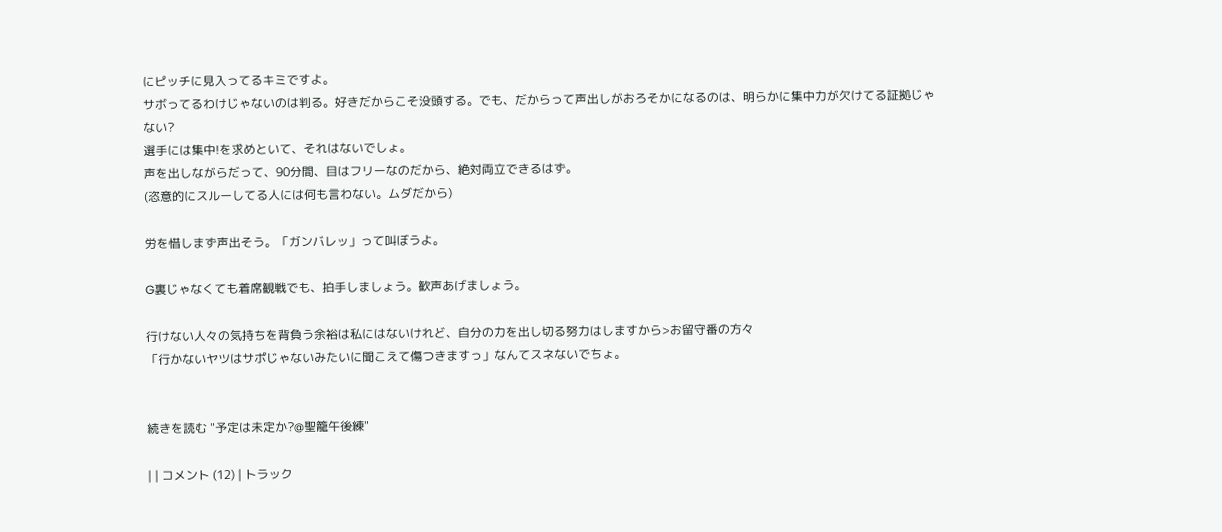にピッチに見入ってるキミですよ。
サボってるわけじゃないのは判る。好きだからこそ没頭する。でも、だからって声出しがおろそかになるのは、明らかに集中力が欠けてる証拠じゃない?
選手には集中!を求めといて、それはないでしょ。
声を出しながらだって、90分間、目はフリーなのだから、絶対両立できるはず。
(恣意的にスルーしてる人には何も言わない。ムダだから)

労を惜しまず声出そう。「ガンバレッ」って叫ぼうよ。

G裏じゃなくても着席観戦でも、拍手しましょう。歓声あげましょう。

行けない人々の気持ちを背負う余裕は私にはないけれど、自分の力を出し切る努力はしますから>お留守番の方々
「行かないヤツはサポじゃないみたいに聞こえて傷つきますっ」なんてスネないでちょ。


続きを読む "予定は未定か?@聖籠午後練"

| | コメント (12) | トラック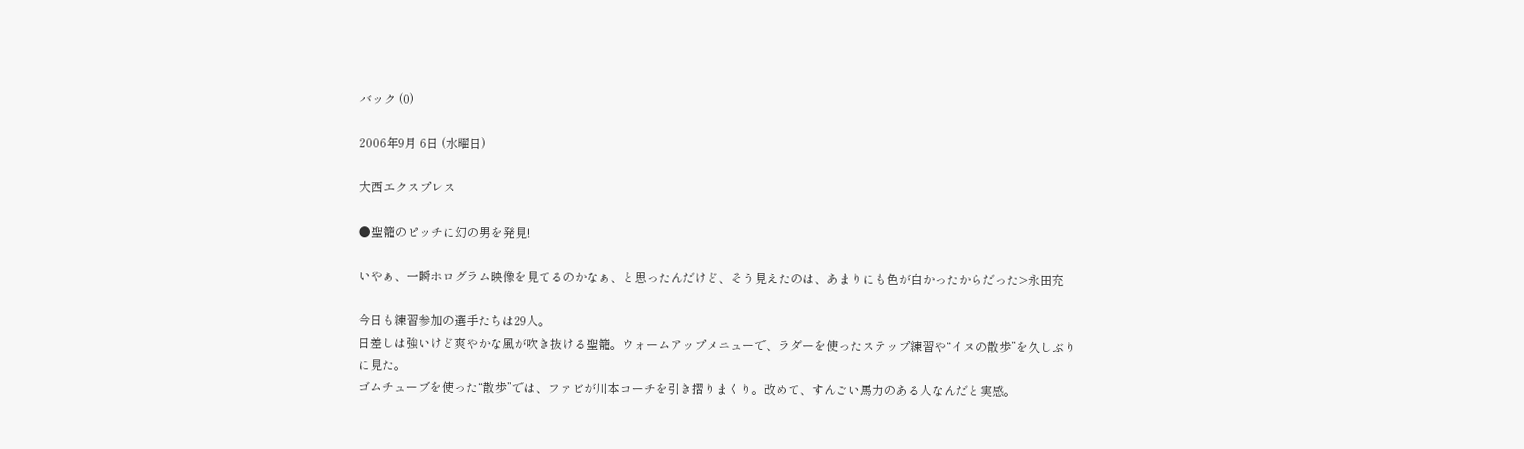バック (0)

2006年9月 6日 (水曜日)

大西エクスプレス

●聖籠のピッチに幻の男を発見!

いやぁ、一瞬ホログラム映像を見てるのかなぁ、と思ったんだけど、そう見えたのは、あまりにも色が白かったからだった>永田充

今日も練習参加の選手たちは29人。
日差しは強いけど爽やかな風が吹き抜ける聖籠。ウォームアップメニューで、ラダーを使ったステップ練習や“イヌの散歩”を久しぶりに見た。
ゴムチューブを使った“散歩”では、ファビが川本コーチを引き摺りまくり。改めて、すんごい馬力のある人なんだと実感。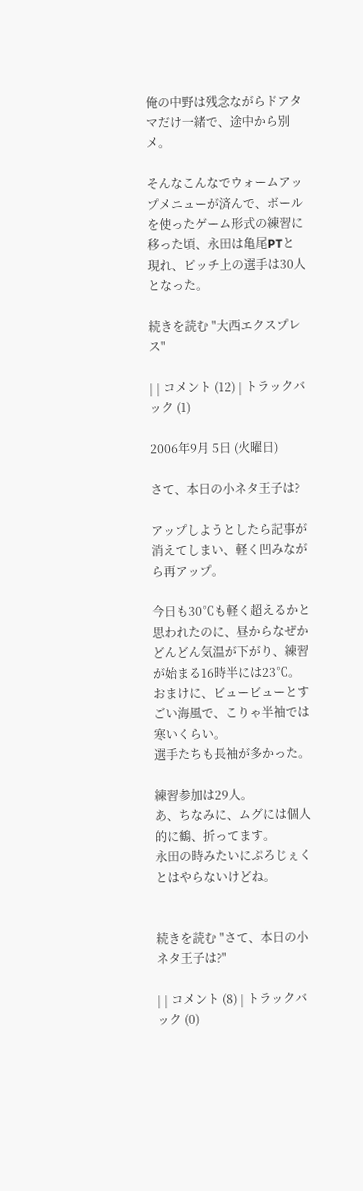俺の中野は残念ながらドアタマだけ一緒で、途中から別メ。

そんなこんなでウォームアップメニューが済んで、ボールを使ったゲーム形式の練習に移った頃、永田は亀尾PTと現れ、ピッチ上の選手は30人となった。

続きを読む "大西エクスプレス"

| | コメント (12) | トラックバック (1)

2006年9月 5日 (火曜日)

さて、本日の小ネタ王子は?

アップしようとしたら記事が消えてしまい、軽く凹みながら再アップ。

今日も30℃も軽く超えるかと思われたのに、昼からなぜかどんどん気温が下がり、練習が始まる16時半には23℃。おまけに、ビュービューとすごい海風で、こりゃ半袖では寒いくらい。
選手たちも長袖が多かった。

練習参加は29人。
あ、ちなみに、ムグには個人的に鶴、折ってます。
永田の時みたいにぷろじぇくとはやらないけどね。


続きを読む "さて、本日の小ネタ王子は?"

| | コメント (8) | トラックバック (0)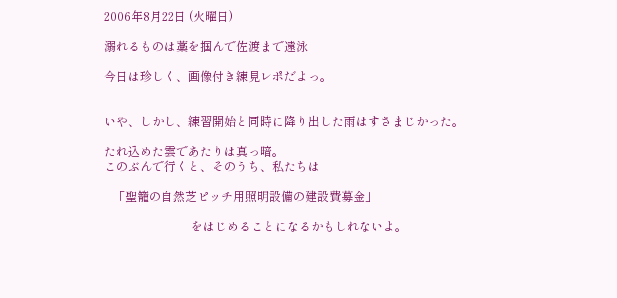2006年8月22日 (火曜日)

溺れるものは藁を掴んで佐渡まで遠泳

今日は珍しく、画像付き練見レポだよっ。


いや、しかし、練習開始と同時に降り出した雨はすさまじかった。

たれ込めた雲であたりは真っ暗。
このぶんで行くと、そのうち、私たちは

   「聖籠の自然芝ピッチ用照明設備の建設費募金」

                             をはじめることになるかもしれないよ。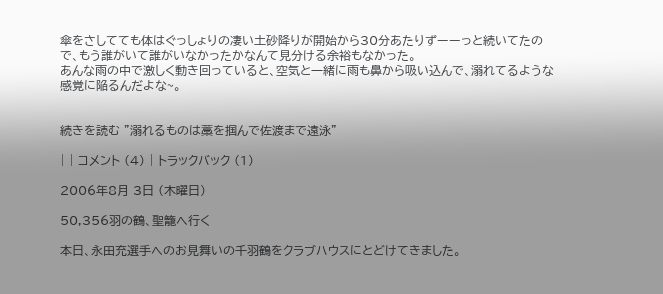傘をさしてても体はぐっしょりの凄い土砂降りが開始から30分あたりずーーっと続いてたので、もう誰がいて誰がいなかったかなんて見分ける余裕もなかった。
あんな雨の中で激しく動き回っていると、空気と一緒に雨も鼻から吸い込んで、溺れてるような感覚に陥るんだよな~。


続きを読む "溺れるものは藁を掴んで佐渡まで遠泳"

| | コメント (4) | トラックバック (1)

2006年8月 3日 (木曜日)

50,356羽の鶴、聖籠へ行く

本日、永田充選手へのお見舞いの千羽鶴をクラブハウスにとどけてきました。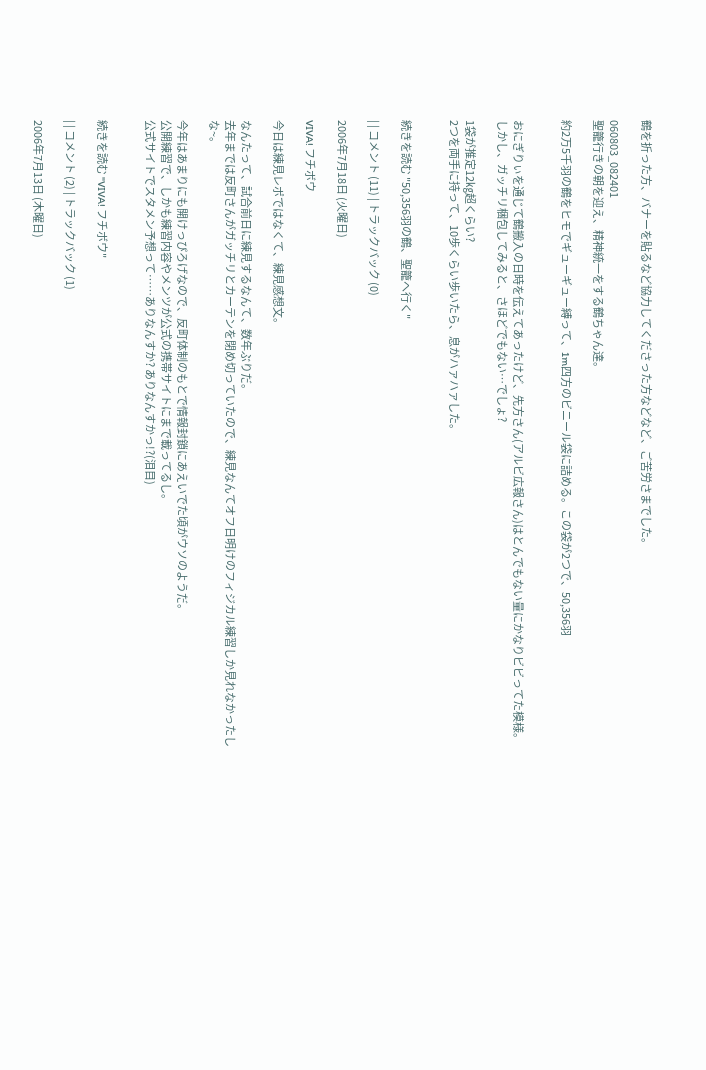鶴を折った方、バナーを貼るなど協力してくださった方などなど、ご苦労さまでした。

060803_082401
聖籠行きの朝を迎え、精神統一をする鶴ちゃん達。

約2万5千羽の鶴をヒモでギューギュー縛って、1m四方のビニール袋に詰める。この袋が2つで、50,356羽


おにぎりぃを通じて鶴搬入の日時を伝えてあったけど、先方さん(アルビ広報さん)はとんでもない量にかなりビビってた模様。
しかし、ガッチリ梱包してみると、さほどでもない…でしょ?

1袋が推定12㎏超くらい?
2つを両手に持って、10歩くらい歩いたら、息がハァハァした。


続きを読む "50,356羽の鶴、聖籠へ行く"

| | コメント (11) | トラックバック (0)

2006年7月18日 (火曜日)

VIVA! フチボウ

今日は練見レポではなくて、練見感想文。

なんたって、試合前日に練見するなんて、数年ぶりだ。
去年までは反町さんがガッチリとカーテンを閉め切っていたので、練見なんてオフ日明けのフィジカル練習しか見れなかったしな~。

今年はあまりにも開けっぴろげなので、反町体制のもとで情報封鎖にあえいでた頃がウソのようだ。
公開練習で、しかも練習内容やメンツが公式の携帯サイトにまで載ってるし。
公式サイトでスタメン予想って……ありなんすか? ありなんすかっ!?(泪目)


続きを読む "VIVA! フチボウ"

| | コメント (2) | トラックバック (1)

2006年7月13日 (木曜日)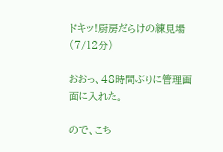ドキッ!厨房だらけの練見場(7/12分)

おおっ、48時間ぶりに管理画面に入れた。

ので、こち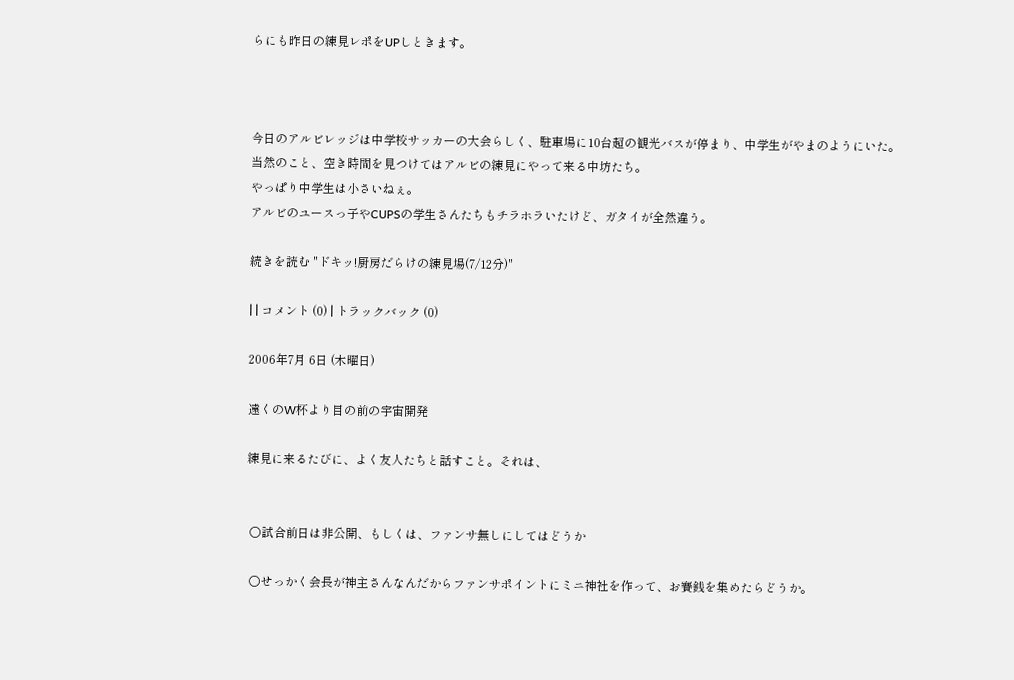らにも昨日の練見レポをUPしときます。



今日のアルビレッジは中学校サッカーの大会らしく、駐車場に10台超の観光バスが停まり、中学生がやまのようにいた。
当然のこと、空き時間を見つけてはアルビの練見にやって来る中坊たち。
やっぱり中学生は小さいねぇ。
アルビのユースっ子やCUPSの学生さんたちもチラホラいたけど、ガタイが全然違う。

続きを読む "ドキッ!厨房だらけの練見場(7/12分)"

| | コメント (0) | トラックバック (0)

2006年7月 6日 (木曜日)

遠くのW杯より目の前の宇宙開発

練見に来るたびに、よく友人たちと話すこと。それは、


 ○試合前日は非公開、もしくは、ファンサ無しにしてはどうか

 ○せっかく会長が神主さんなんだからファンサポイントにミニ神社を作って、お賽銭を集めたらどうか。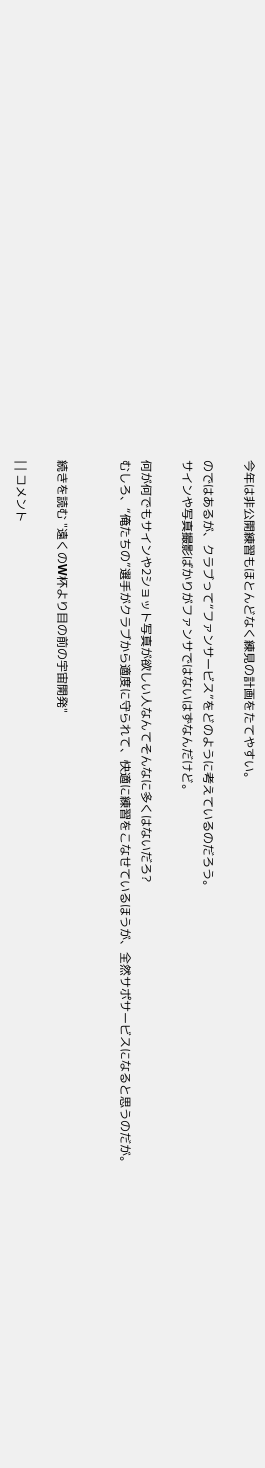今年は非公開練習もほとんどなく練見の計画をたてやすい。

のではあるが、クラブって“ファンサービス”をどのように考えているのだろう。
サインや写真撮影ばかりがファンサではないはずなんだけど。

何が何でもサインや2ショット写真が欲しい人なんてそんなに多くはないだろ?
むしろ、“俺たちの”選手がクラブから適度に守られて、快適に練習をこなせているほうが、全然サポサービスになると思うのだが。


続きを読む "遠くのW杯より目の前の宇宙開発"

| | コメント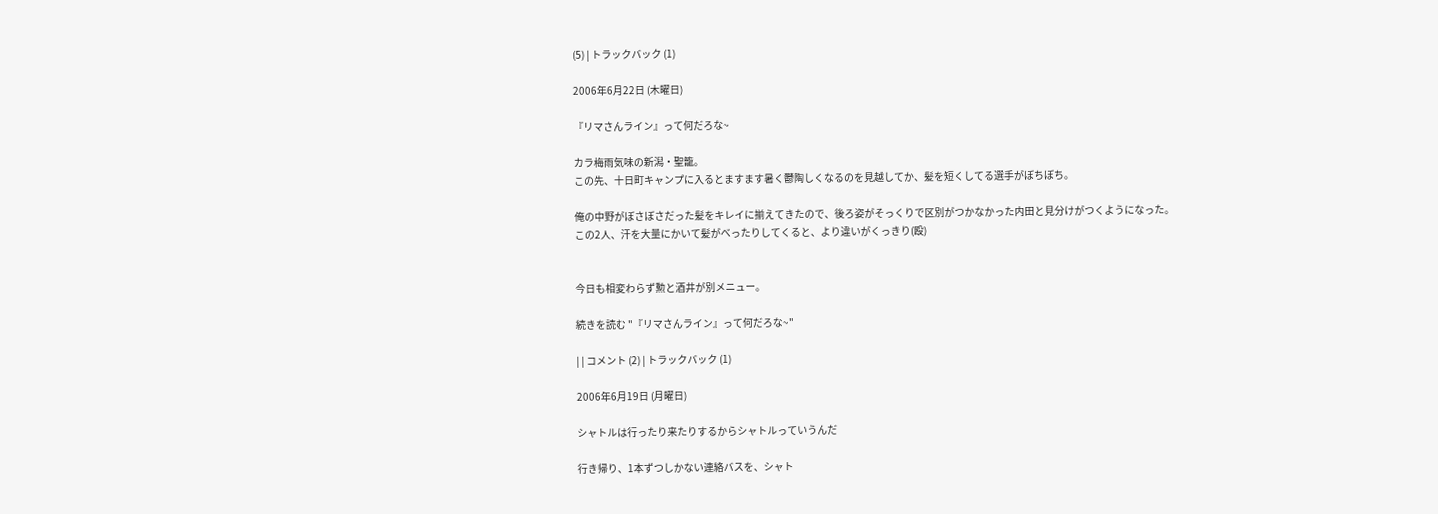(5) | トラックバック (1)

2006年6月22日 (木曜日)

『リマさんライン』って何だろな~

カラ梅雨気味の新潟・聖籠。
この先、十日町キャンプに入るとますます暑く鬱陶しくなるのを見越してか、髪を短くしてる選手がぼちぼち。

俺の中野がぼさぼさだった髪をキレイに揃えてきたので、後ろ姿がそっくりで区別がつかなかった内田と見分けがつくようになった。
この2人、汗を大量にかいて髪がべったりしてくると、より違いがくっきり(殴)


今日も相変わらず勲と酒井が別メニュー。

続きを読む "『リマさんライン』って何だろな~"

| | コメント (2) | トラックバック (1)

2006年6月19日 (月曜日)

シャトルは行ったり来たりするからシャトルっていうんだ

行き帰り、1本ずつしかない連絡バスを、シャト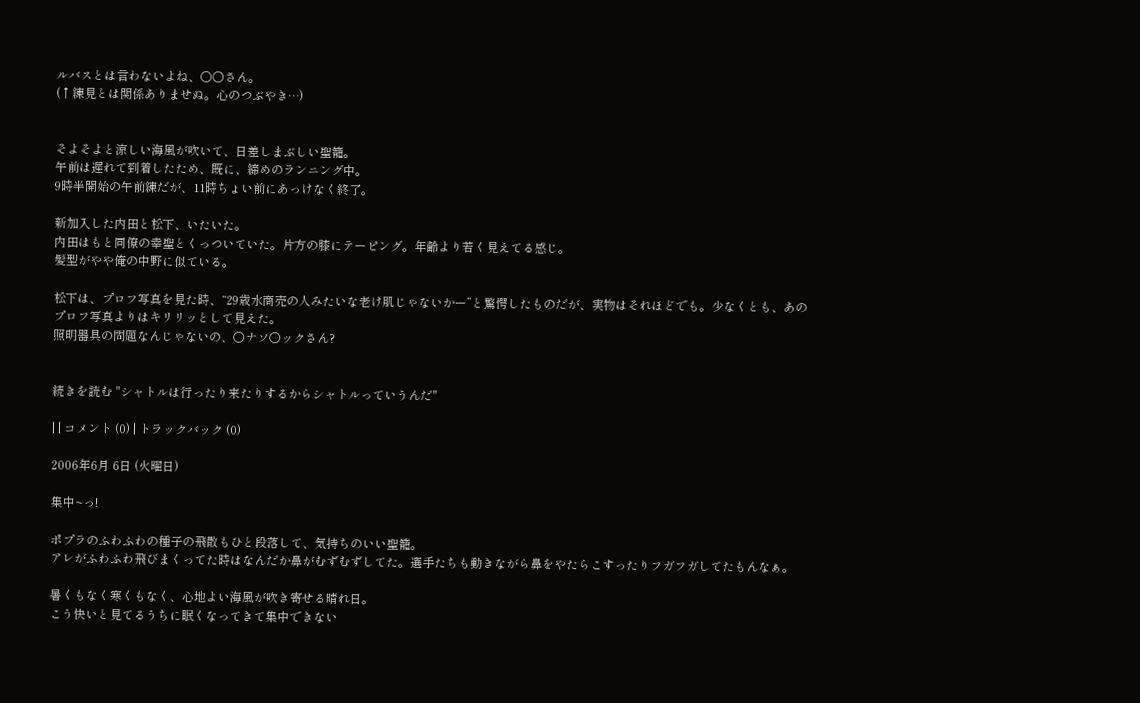ルバスとは言わないよね、○○さん。
(↑練見とは関係ありませぬ。心のつぶやき…)


そよそよと涼しい海風が吹いて、日差しまぶしい聖籠。
午前は遅れて到着したため、既に、締めのランニング中。
9時半開始の午前練だが、11時ちょい前にあっけなく終了。

新加入した内田と松下、いたいた。
内田はもと同僚の幸聖とくっついていた。片方の膝にテーピング。年齢より若く見えてる感じ。
髪型がやや俺の中野に似ている。

松下は、プロフ写真を見た時、“29歳水商売の人みたいな老け肌じゃないかー”と驚愕したものだが、実物はそれほどでも。少なくとも、あのプロフ写真よりはキリリッとして見えた。
照明器具の問題なんじゃないの、○ナソ○ックさん?


続きを読む "シャトルは行ったり来たりするからシャトルっていうんだ"

| | コメント (0) | トラックバック (0)

2006年6月 6日 (火曜日)

集中~っ!

ポプラのふわふわの種子の飛散もひと段落して、気持ちのいい聖籠。
アレがふわふわ飛びまくってた時はなんだか鼻がむずむずしてた。選手たちも動きながら鼻をやたらこすったりフガフガしてたもんなぁ。

暑くもなく寒くもなく、心地よい海風が吹き寄せる晴れ日。
こう快いと見てるうちに眠くなってきて集中できない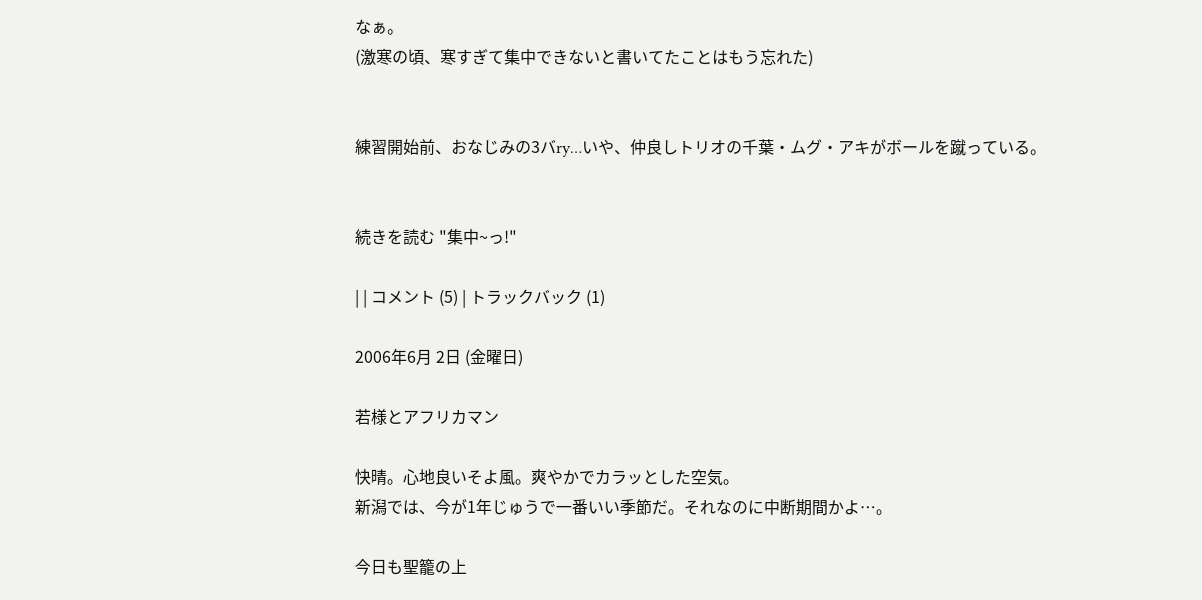なぁ。
(激寒の頃、寒すぎて集中できないと書いてたことはもう忘れた)


練習開始前、おなじみの3バry…いや、仲良しトリオの千葉・ムグ・アキがボールを蹴っている。


続きを読む "集中~っ!"

| | コメント (5) | トラックバック (1)

2006年6月 2日 (金曜日)

若様とアフリカマン

快晴。心地良いそよ風。爽やかでカラッとした空気。
新潟では、今が1年じゅうで一番いい季節だ。それなのに中断期間かよ…。

今日も聖籠の上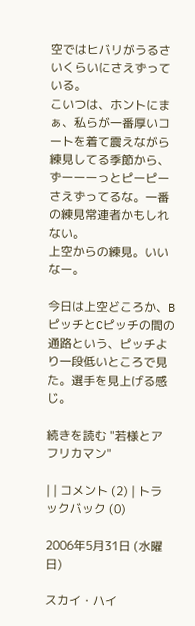空ではヒバリがうるさいくらいにさえずっている。
こいつは、ホントにまぁ、私らが一番厚いコートを着て震えながら練見してる季節から、ずーーーっとピーピーさえずってるな。一番の練見常連者かもしれない。
上空からの練見。いいなー。

今日は上空どころか、BピッチとCピッチの間の通路という、ピッチより一段低いところで見た。選手を見上げる感じ。

続きを読む "若様とアフリカマン"

| | コメント (2) | トラックバック (0)

2006年5月31日 (水曜日)

スカイ・ハイ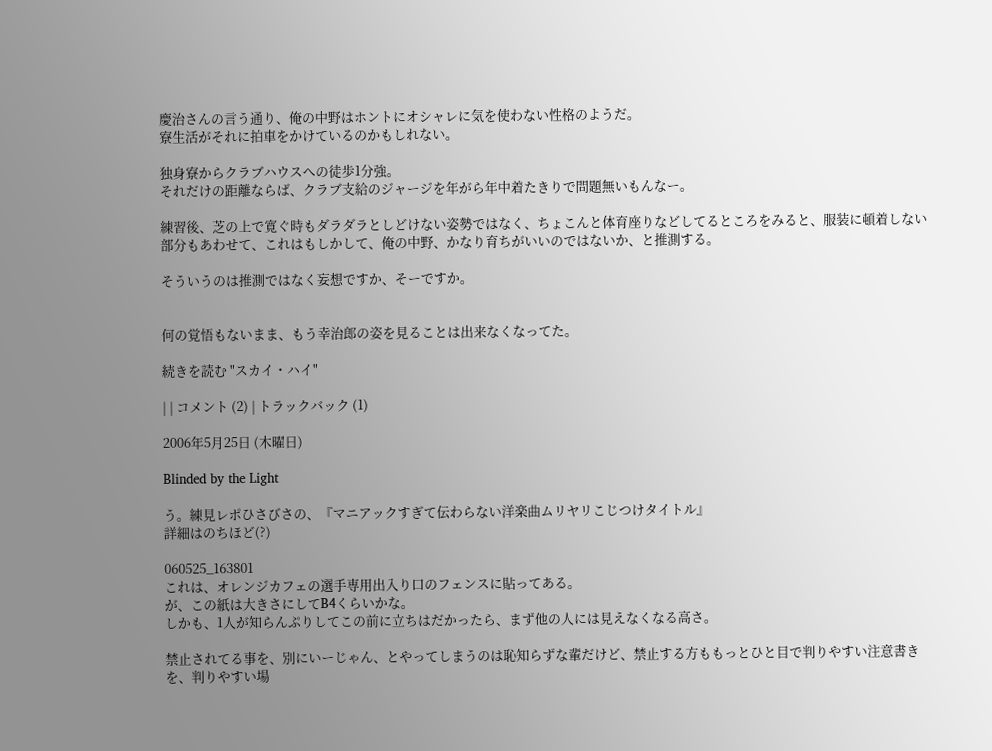慶治さんの言う通り、俺の中野はホントにオシャレに気を使わない性格のようだ。
寮生活がそれに拍車をかけているのかもしれない。

独身寮からクラブハウスへの徒歩1分強。
それだけの距離ならば、クラブ支給のジャージを年がら年中着たきりで問題無いもんなー。

練習後、芝の上で寛ぐ時もダラダラとしどけない姿勢ではなく、ちょこんと体育座りなどしてるところをみると、服装に頓着しない部分もあわせて、これはもしかして、俺の中野、かなり育ちがいいのではないか、と推測する。

そういうのは推測ではなく妄想ですか、そーですか。


何の覚悟もないまま、もう幸治郎の姿を見ることは出来なくなってた。

続きを読む "スカイ・ハイ"

| | コメント (2) | トラックバック (1)

2006年5月25日 (木曜日)

Blinded by the Light

う。練見レポひさびさの、『マニアックすぎて伝わらない洋楽曲ムリヤリこじつけタイトル』
詳細はのちほど(?)

060525_163801
これは、オレンジカフェの選手専用出入り口のフェンスに貼ってある。
が、この紙は大きさにしてB4くらいかな。
しかも、1人が知らんぷりしてこの前に立ちはだかったら、まず他の人には見えなくなる高さ。

禁止されてる事を、別にいーじゃん、とやってしまうのは恥知らずな輩だけど、禁止する方ももっとひと目で判りやすい注意書きを、判りやすい場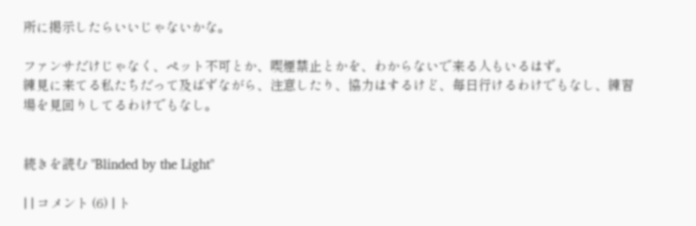所に掲示したらいいじゃないかな。

ファンサだけじゃなく、ペット不可とか、喫煙禁止とかを、わからないで来る人もいるはず。
練見に来てる私たちだって及ばずながら、注意したり、協力はするけど、毎日行けるわけでもなし、練習場を見回りしてるわけでもなし。


続きを読む "Blinded by the Light"

| | コメント (6) | ト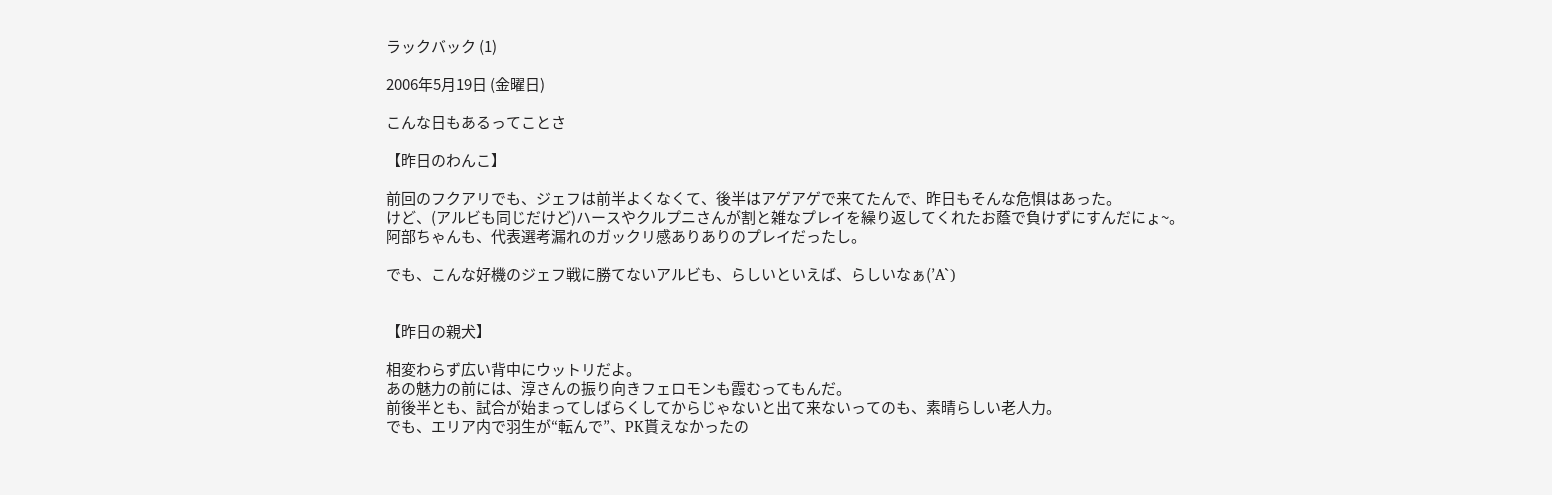ラックバック (1)

2006年5月19日 (金曜日)

こんな日もあるってことさ

【昨日のわんこ】

前回のフクアリでも、ジェフは前半よくなくて、後半はアゲアゲで来てたんで、昨日もそんな危惧はあった。
けど、(アルビも同じだけど)ハースやクルプニさんが割と雑なプレイを繰り返してくれたお蔭で負けずにすんだにょ~。
阿部ちゃんも、代表選考漏れのガックリ感ありありのプレイだったし。

でも、こんな好機のジェフ戦に勝てないアルビも、らしいといえば、らしいなぁ(’A`)


【昨日の親犬】

相変わらず広い背中にウットリだよ。
あの魅力の前には、淳さんの振り向きフェロモンも霞むってもんだ。
前後半とも、試合が始まってしばらくしてからじゃないと出て来ないってのも、素晴らしい老人力。
でも、エリア内で羽生が“転んで”、PK貰えなかったの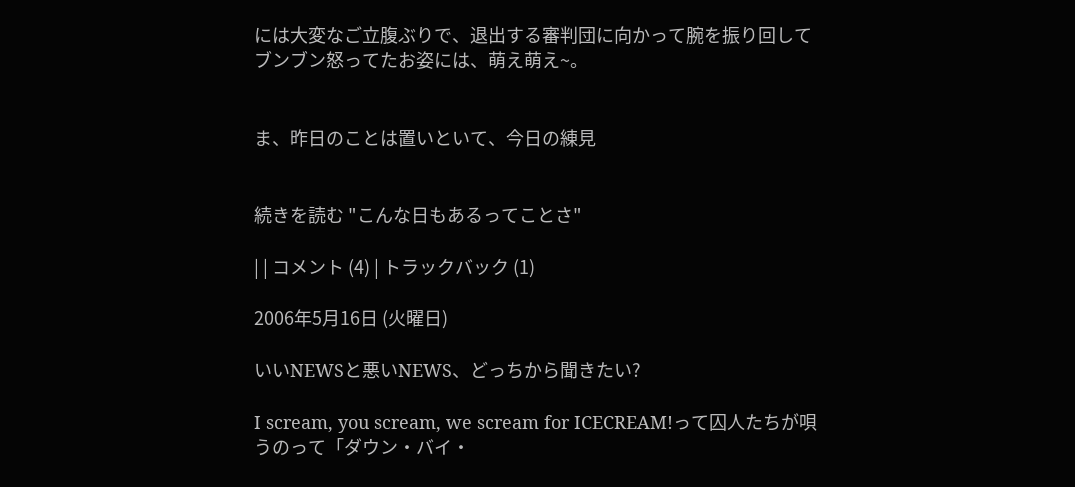には大変なご立腹ぶりで、退出する審判団に向かって腕を振り回してブンブン怒ってたお姿には、萌え萌え~。


ま、昨日のことは置いといて、今日の練見


続きを読む "こんな日もあるってことさ"

| | コメント (4) | トラックバック (1)

2006年5月16日 (火曜日)

いいNEWSと悪いNEWS、どっちから聞きたい?

I scream, you scream, we scream for ICECREAM!って囚人たちが唄うのって「ダウン・バイ・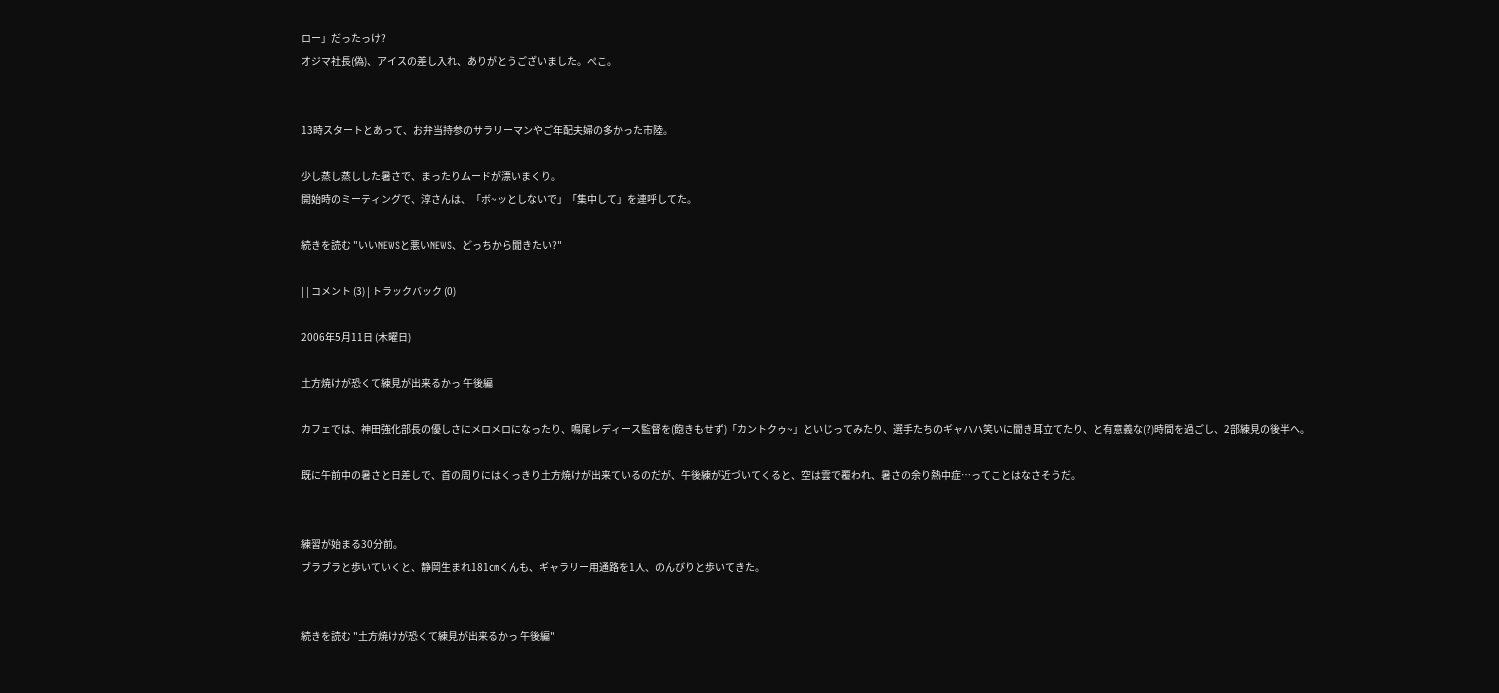ロー」だったっけ?
オジマ社長(偽)、アイスの差し入れ、ありがとうございました。ぺこ。


13時スタートとあって、お弁当持参のサラリーマンやご年配夫婦の多かった市陸。

少し蒸し蒸しした暑さで、まったりムードが漂いまくり。
開始時のミーティングで、淳さんは、「ボ~ッとしないで」「集中して」を連呼してた。

続きを読む "いいNEWSと悪いNEWS、どっちから聞きたい?"

| | コメント (3) | トラックバック (0)

2006年5月11日 (木曜日)

土方焼けが恐くて練見が出来るかっ 午後編

カフェでは、神田強化部長の優しさにメロメロになったり、鳴尾レディース監督を(飽きもせず)「カントクゥ~」といじってみたり、選手たちのギャハハ笑いに聞き耳立てたり、と有意義な(?)時間を過ごし、2部練見の後半へ。

既に午前中の暑さと日差しで、首の周りにはくっきり土方焼けが出来ているのだが、午後練が近づいてくると、空は雲で覆われ、暑さの余り熱中症…ってことはなさそうだ。


練習が始まる30分前。
ブラブラと歩いていくと、静岡生まれ181㎝くんも、ギャラリー用通路を1人、のんびりと歩いてきた。


続きを読む "土方焼けが恐くて練見が出来るかっ 午後編"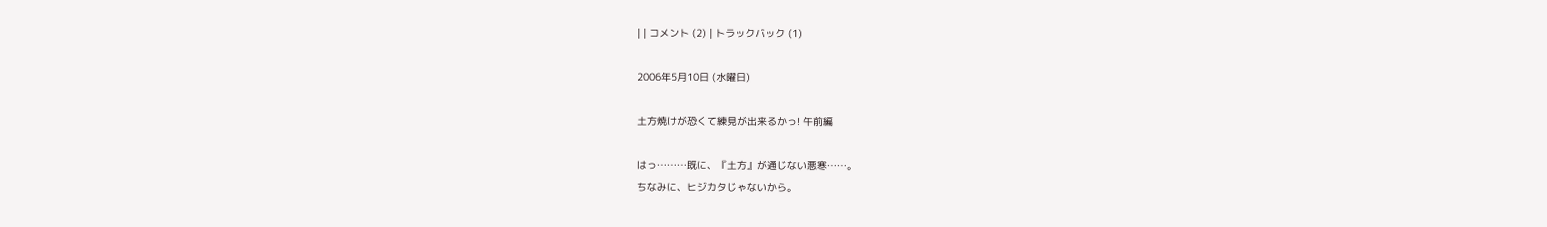| | コメント (2) | トラックバック (1)

2006年5月10日 (水曜日)

土方焼けが恐くて練見が出来るかっ! 午前編

はっ………既に、『土方』が通じない悪寒……。
ちなみに、ヒジカタじゃないから。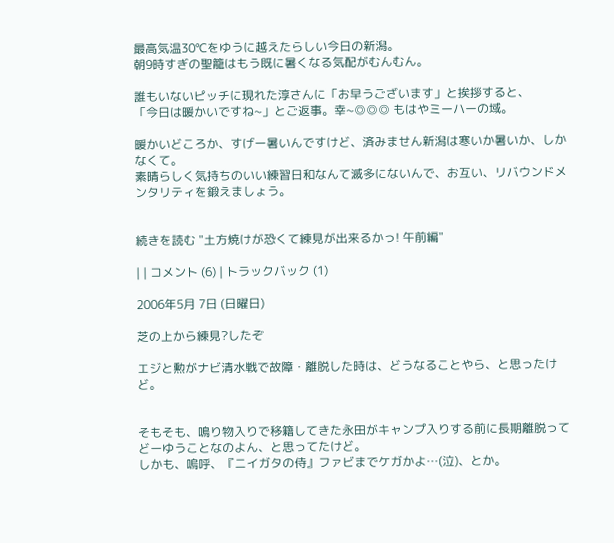最高気温30℃をゆうに越えたらしい今日の新潟。
朝9時すぎの聖籠はもう既に暑くなる気配がむんむん。

誰もいないピッチに現れた淳さんに「お早うございます」と挨拶すると、
「今日は暖かいですね~」とご返事。幸~◎◎◎ もはやミーハーの域。

暖かいどころか、すげー暑いんですけど、済みません新潟は寒いか暑いか、しかなくて。
素晴らしく気持ちのいい練習日和なんて滅多にないんで、お互い、リバウンドメンタリティを鍛えましょう。


続きを読む "土方焼けが恐くて練見が出来るかっ! 午前編"

| | コメント (6) | トラックバック (1)

2006年5月 7日 (日曜日)

芝の上から練見?したぞ

エジと勲がナビ清水戦で故障・離脱した時は、どうなることやら、と思ったけど。


そもそも、鳴り物入りで移籍してきた永田がキャンプ入りする前に長期離脱ってどーゆうことなのよん、と思ってたけど。
しかも、嗚呼、『ニイガタの侍』ファビまでケガかよ…(泣)、とか。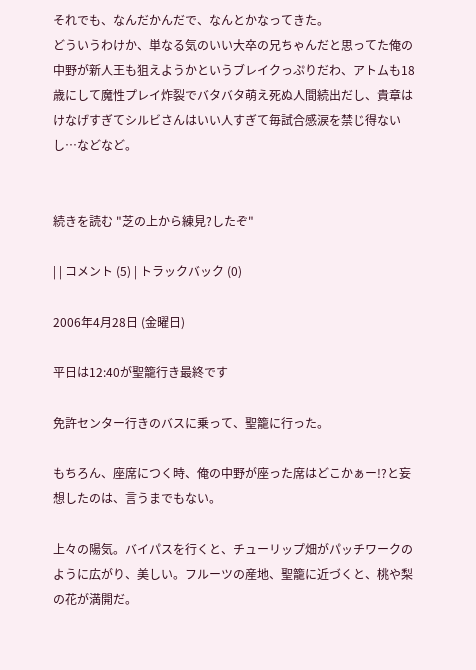それでも、なんだかんだで、なんとかなってきた。
どういうわけか、単なる気のいい大卒の兄ちゃんだと思ってた俺の中野が新人王も狙えようかというブレイクっぷりだわ、アトムも18歳にして魔性プレイ炸裂でバタバタ萌え死ぬ人間続出だし、貴章はけなげすぎてシルビさんはいい人すぎて毎試合感涙を禁じ得ないし…などなど。


続きを読む "芝の上から練見?したぞ"

| | コメント (5) | トラックバック (0)

2006年4月28日 (金曜日)

平日は12:40が聖籠行き最終です

免許センター行きのバスに乗って、聖籠に行った。

もちろん、座席につく時、俺の中野が座った席はどこかぁー!?と妄想したのは、言うまでもない。

上々の陽気。バイパスを行くと、チューリップ畑がパッチワークのように広がり、美しい。フルーツの産地、聖籠に近づくと、桃や梨の花が満開だ。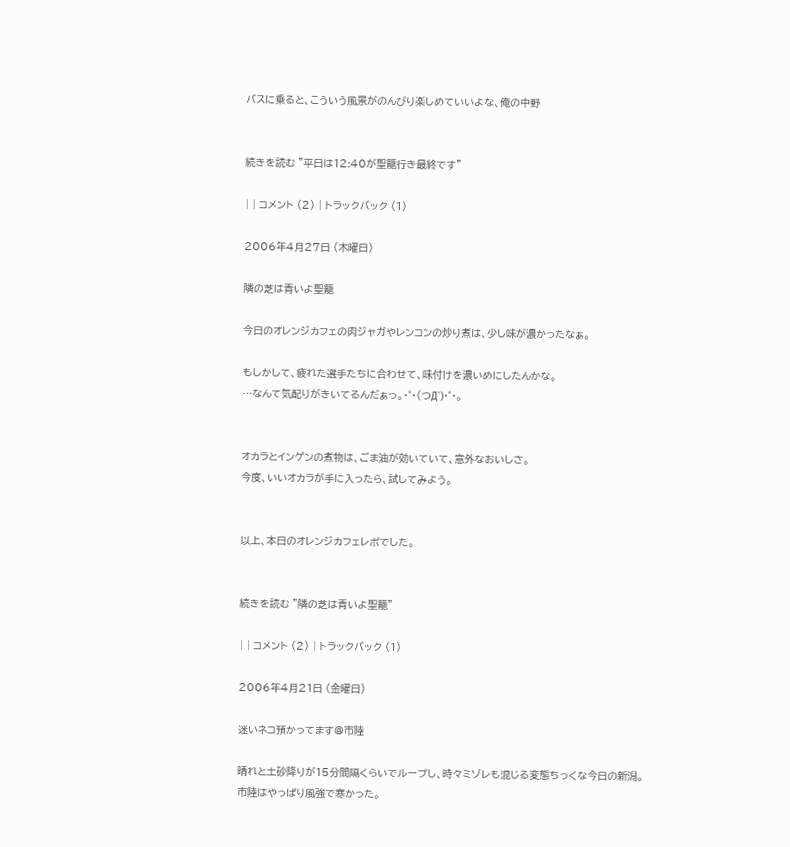バスに乗ると、こういう風景がのんびり楽しめていいよな、俺の中野


続きを読む "平日は12:40が聖籠行き最終です"

| | コメント (2) | トラックバック (1)

2006年4月27日 (木曜日)

隣の芝は青いよ聖籠

今日のオレンジカフェの肉ジャガやレンコンの炒り煮は、少し味が濃かったなぁ。

もしかして、疲れた選手たちに合わせて、味付けを濃いめにしたんかな。
…なんて気配りがきいてるんだぁっ。・゜・(つД`)・゜・。


オカラとインゲンの煮物は、ごま油が効いていて、意外なおいしさ。
今度、いいオカラが手に入ったら、試してみよう。


以上、本日のオレンジカフェレポでした。


続きを読む "隣の芝は青いよ聖籠"

| | コメント (2) | トラックバック (1)

2006年4月21日 (金曜日)

迷いネコ預かってます@市陸

晴れと土砂降りが15分間隔くらいでループし、時々ミゾレも混じる変態ちっくな今日の新潟。
市陸はやっぱり風強で寒かった。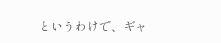というわけで、ギャ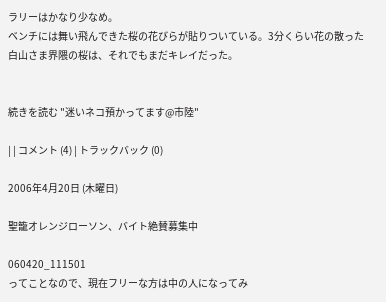ラリーはかなり少なめ。
ベンチには舞い飛んできた桜の花びらが貼りついている。3分くらい花の散った白山さま界隈の桜は、それでもまだキレイだった。


続きを読む "迷いネコ預かってます@市陸"

| | コメント (4) | トラックバック (0)

2006年4月20日 (木曜日)

聖籠オレンジローソン、バイト絶賛募集中

060420_111501
ってことなので、現在フリーな方は中の人になってみ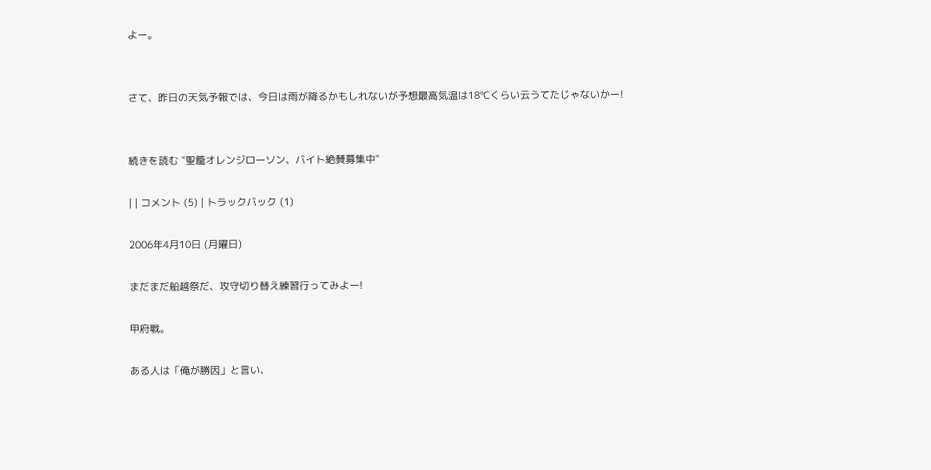よー。


さて、昨日の天気予報では、今日は雨が降るかもしれないが予想最高気温は18℃くらい云うてたじゃないかー!


続きを読む "聖籠オレンジローソン、バイト絶賛募集中"

| | コメント (5) | トラックバック (1)

2006年4月10日 (月曜日)

まだまだ船越祭だ、攻守切り替え練習行ってみよー!

甲府戦。

ある人は「俺が勝因」と言い、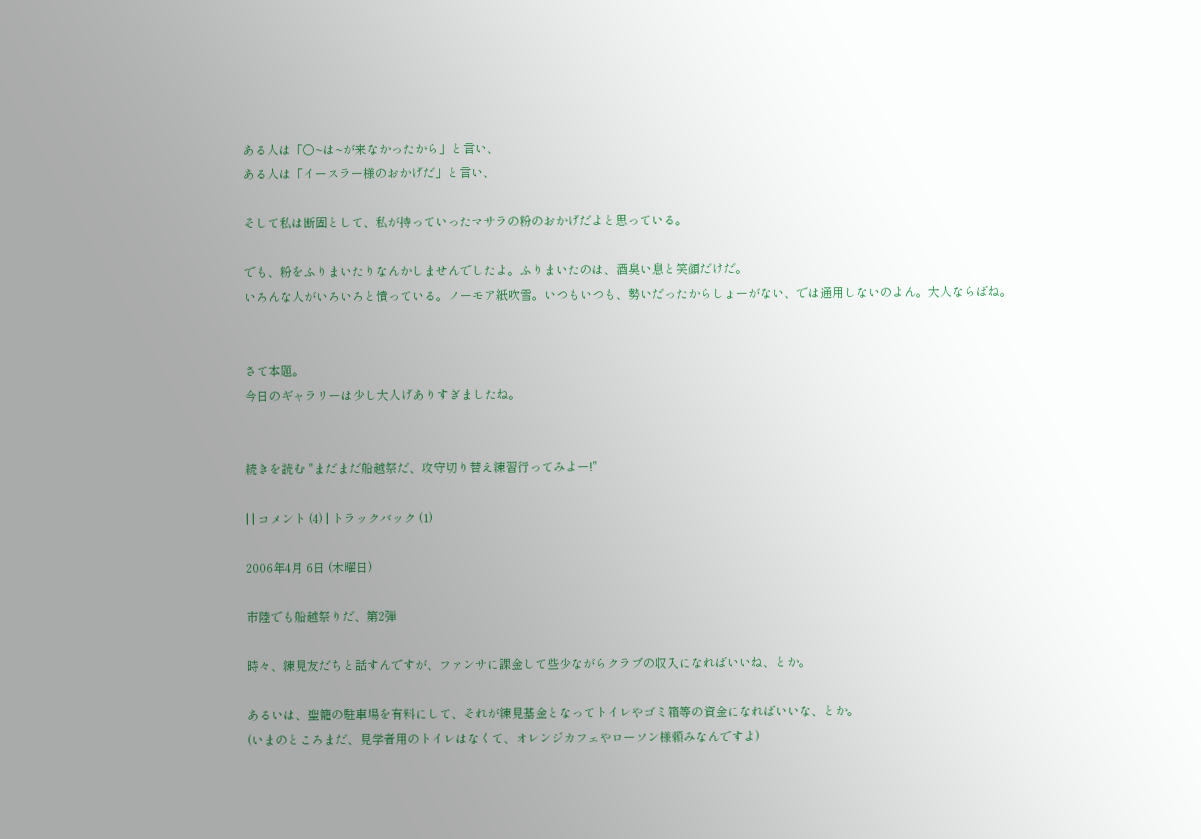ある人は「○~は~が来なかったから」と言い、
ある人は「イースラー様のおかげだ」と言い、

そして私は断固として、私が持っていったマサラの粉のおかげだよと思っている。

でも、粉をふりまいたりなんかしませんでしたよ。ふりまいたのは、酒臭い息と笑顔だけだ。
いろんな人がいろいろと憤っている。ノーモア紙吹雪。いつもいつも、勢いだったからしょーがない、では通用しないのよん。大人ならばね。


さて本題。
今日のギャラリーは少し大人げありすぎましたね。


続きを読む "まだまだ船越祭だ、攻守切り替え練習行ってみよー!"

| | コメント (4) | トラックバック (1)

2006年4月 6日 (木曜日)

市陸でも船越祭りだ、第2弾

時々、練見友だちと話すんですが、ファンサに課金して些少ながらクラブの収入になればいいね、とか。

あるいは、聖籠の駐車場を有料にして、それが練見基金となってトイレやゴミ箱等の資金になればいいな、とか。
(いまのところまだ、見学者用のトイレはなくて、オレンジカフェやローソン様頼みなんですよ)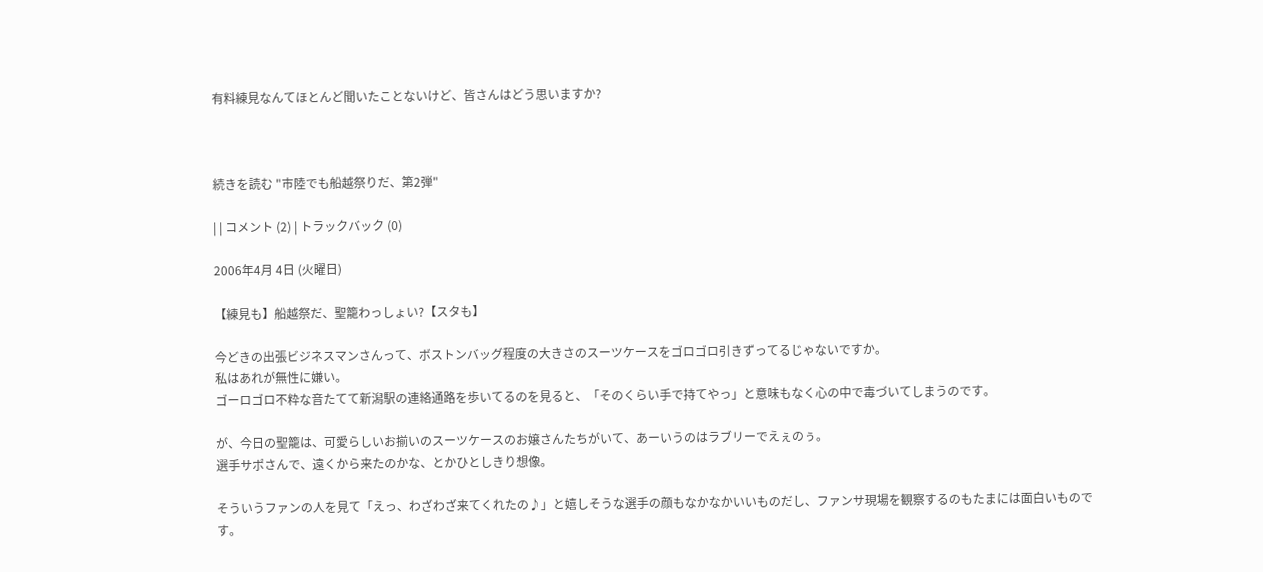有料練見なんてほとんど聞いたことないけど、皆さんはどう思いますか?



続きを読む "市陸でも船越祭りだ、第2弾"

| | コメント (2) | トラックバック (0)

2006年4月 4日 (火曜日)

【練見も】船越祭だ、聖籠わっしょい?【スタも】

今どきの出張ビジネスマンさんって、ボストンバッグ程度の大きさのスーツケースをゴロゴロ引きずってるじゃないですか。
私はあれが無性に嫌い。
ゴーロゴロ不粋な音たてて新潟駅の連絡通路を歩いてるのを見ると、「そのくらい手で持てやっ」と意味もなく心の中で毒づいてしまうのです。

が、今日の聖籠は、可愛らしいお揃いのスーツケースのお嬢さんたちがいて、あーいうのはラブリーでえぇのぅ。
選手サポさんで、遠くから来たのかな、とかひとしきり想像。

そういうファンの人を見て「えっ、わざわざ来てくれたの♪」と嬉しそうな選手の顔もなかなかいいものだし、ファンサ現場を観察するのもたまには面白いものです。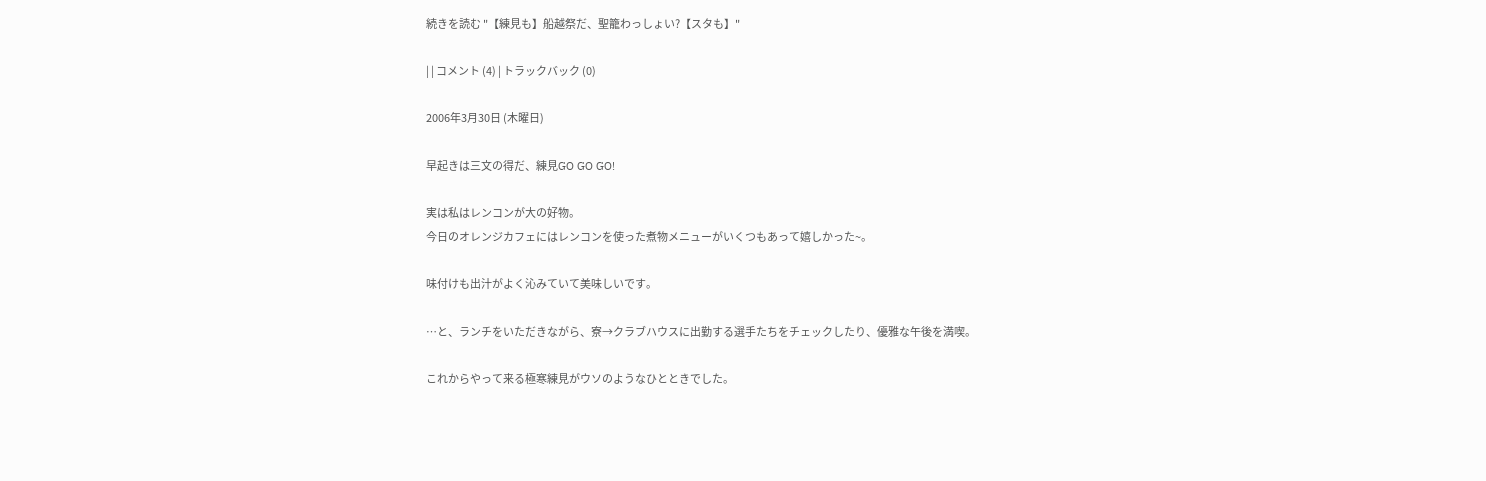続きを読む "【練見も】船越祭だ、聖籠わっしょい?【スタも】"

| | コメント (4) | トラックバック (0)

2006年3月30日 (木曜日)

早起きは三文の得だ、練見GO GO GO!

実は私はレンコンが大の好物。
今日のオレンジカフェにはレンコンを使った煮物メニューがいくつもあって嬉しかった~。

味付けも出汁がよく沁みていて美味しいです。

…と、ランチをいただきながら、寮→クラブハウスに出勤する選手たちをチェックしたり、優雅な午後を満喫。

これからやって来る極寒練見がウソのようなひとときでした。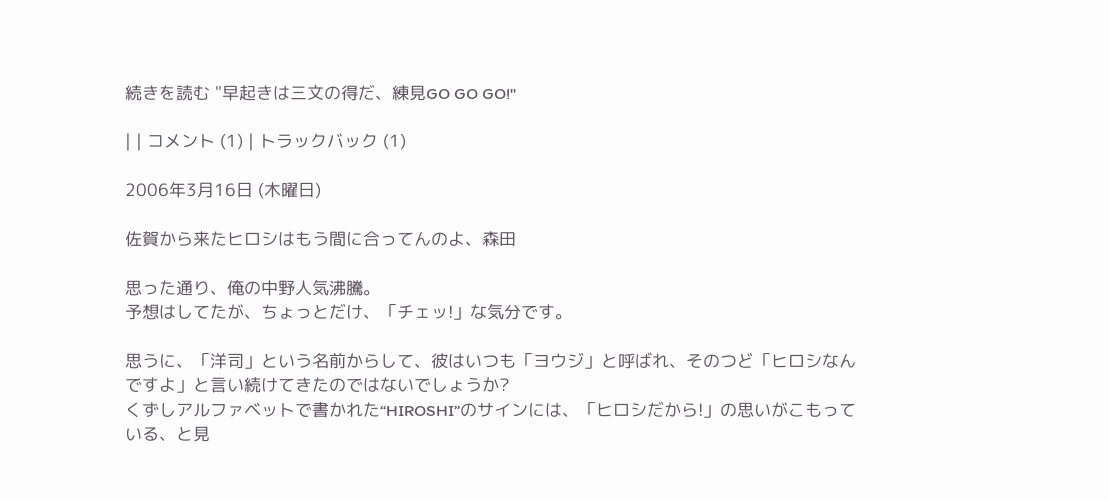続きを読む "早起きは三文の得だ、練見GO GO GO!"

| | コメント (1) | トラックバック (1)

2006年3月16日 (木曜日)

佐賀から来たヒロシはもう間に合ってんのよ、森田

思った通り、俺の中野人気沸騰。
予想はしてたが、ちょっとだけ、「チェッ!」な気分です。

思うに、「洋司」という名前からして、彼はいつも「ヨウジ」と呼ばれ、そのつど「ヒロシなんですよ」と言い続けてきたのではないでしょうか?
くずしアルファベットで書かれた“HIROSHI”のサインには、「ヒロシだから!」の思いがこもっている、と見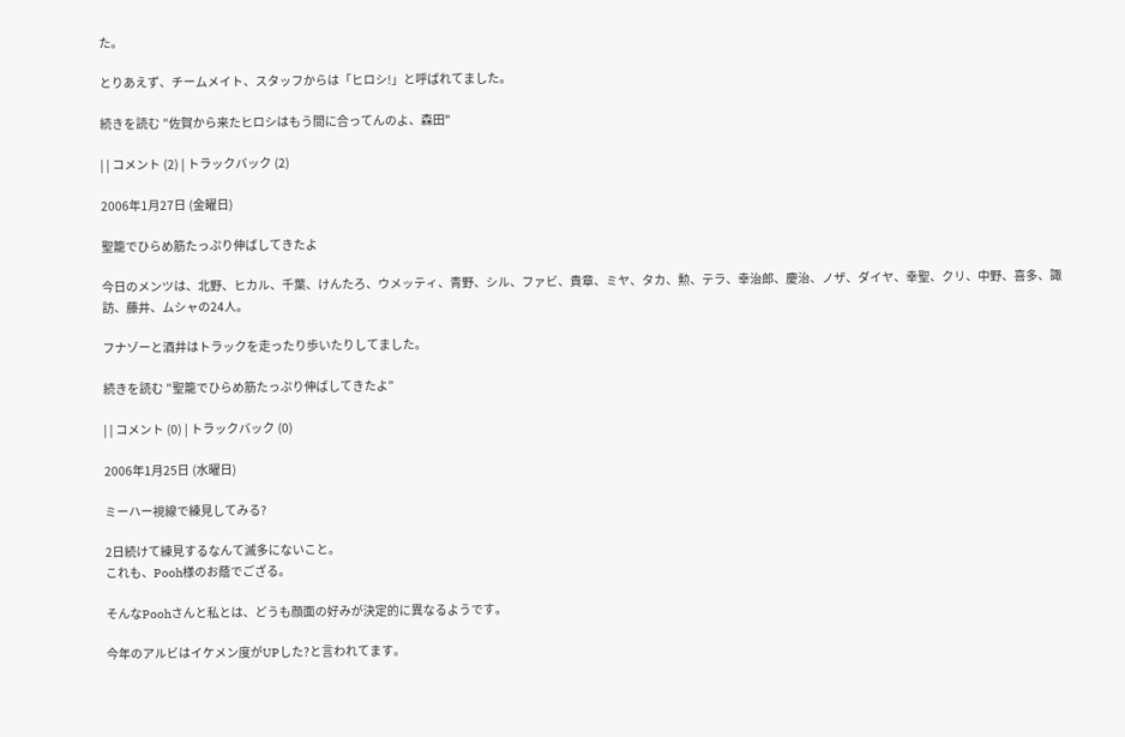た。

とりあえず、チームメイト、スタッフからは「ヒロシ!」と呼ばれてました。

続きを読む "佐賀から来たヒロシはもう間に合ってんのよ、森田"

| | コメント (2) | トラックバック (2)

2006年1月27日 (金曜日)

聖籠でひらめ筋たっぷり伸ばしてきたよ

今日のメンツは、北野、ヒカル、千葉、けんたろ、ウメッティ、青野、シル、ファビ、貴章、ミヤ、タカ、勲、テラ、幸治郎、慶治、ノザ、ダイヤ、幸聖、クリ、中野、喜多、諏訪、藤井、ムシャの24人。

フナゾーと酒井はトラックを走ったり歩いたりしてました。

続きを読む "聖籠でひらめ筋たっぷり伸ばしてきたよ"

| | コメント (0) | トラックバック (0)

2006年1月25日 (水曜日)

ミーハー視線で練見してみる?

2日続けて練見するなんて滅多にないこと。
これも、Pooh様のお蔭でござる。

そんなPoohさんと私とは、どうも顔面の好みが決定的に異なるようです。

今年のアルビはイケメン度がUPした?と言われてます。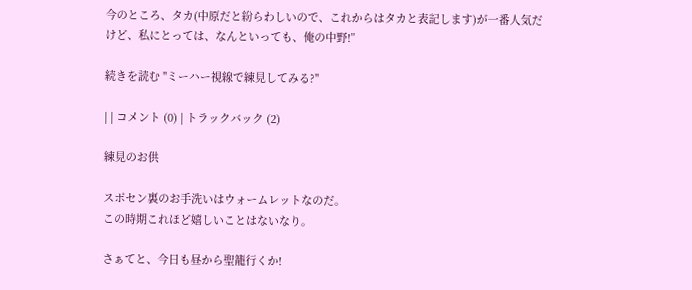今のところ、タカ(中原だと紛らわしいので、これからはタカと表記します)が一番人気だけど、私にとっては、なんといっても、俺の中野!”

続きを読む "ミーハー視線で練見してみる?"

| | コメント (0) | トラックバック (2)

練見のお供

スポセン裏のお手洗いはウォームレットなのだ。
この時期これほど嬉しいことはないなり。

さぁてと、今日も昼から聖籠行くか!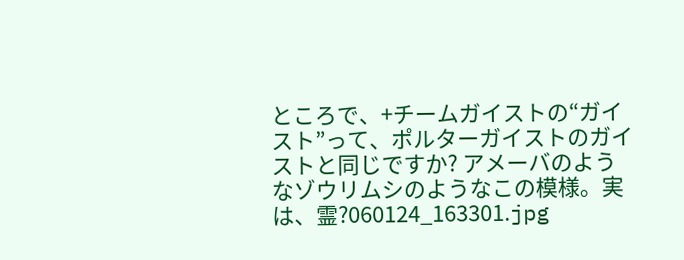ところで、+チームガイストの“ガイスト”って、ポルターガイストのガイストと同じですか? アメーバのようなゾウリムシのようなこの模様。実は、霊?060124_163301.jpg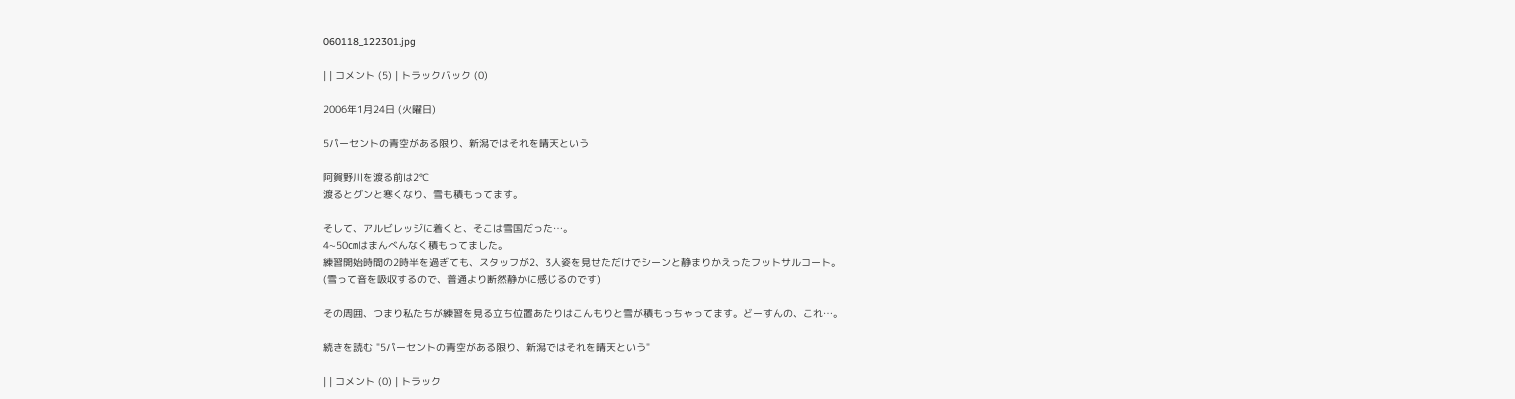060118_122301.jpg

| | コメント (5) | トラックバック (0)

2006年1月24日 (火曜日)

5パーセントの青空がある限り、新潟ではそれを晴天という

阿賀野川を渡る前は2℃
渡るとグンと寒くなり、雪も積もってます。

そして、アルビレッジに着くと、そこは雪国だった…。
4~50㎝はまんべんなく積もってました。
練習開始時間の2時半を過ぎても、スタッフが2、3人姿を見せただけでシーンと静まりかえったフットサルコート。
(雪って音を吸収するので、普通より断然静かに感じるのです)

その周囲、つまり私たちが練習を見る立ち位置あたりはこんもりと雪が積もっちゃってます。どーすんの、これ…。

続きを読む "5パーセントの青空がある限り、新潟ではそれを晴天という"

| | コメント (0) | トラック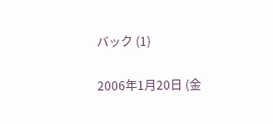バック (1)

2006年1月20日 (金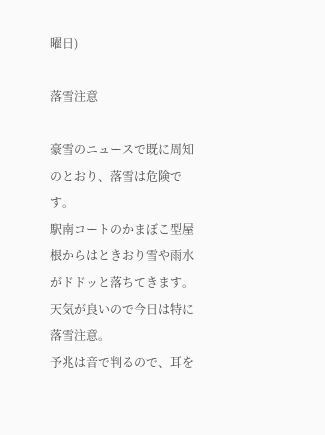曜日)

落雪注意

豪雪のニュースで既に周知のとおり、落雪は危険です。
駅南コートのかまぼこ型屋根からはときおり雪や雨水がドドッと落ちてきます。天気が良いので今日は特に落雪注意。
予兆は音で判るので、耳を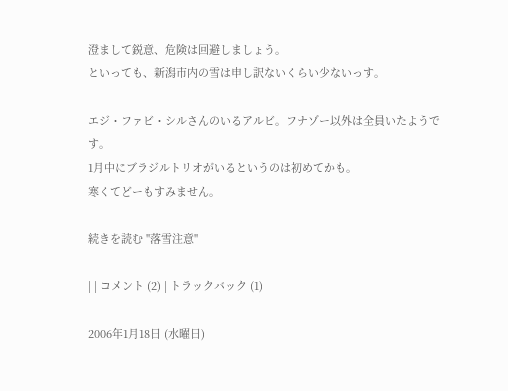澄まして鋭意、危険は回避しましょう。
といっても、新潟市内の雪は申し訳ないくらい少ないっす。

エジ・ファビ・シルさんのいるアルビ。フナゾー以外は全員いたようです。
1月中にブラジルトリオがいるというのは初めてかも。
寒くてどーもすみません。

続きを読む "落雪注意"

| | コメント (2) | トラックバック (1)

2006年1月18日 (水曜日)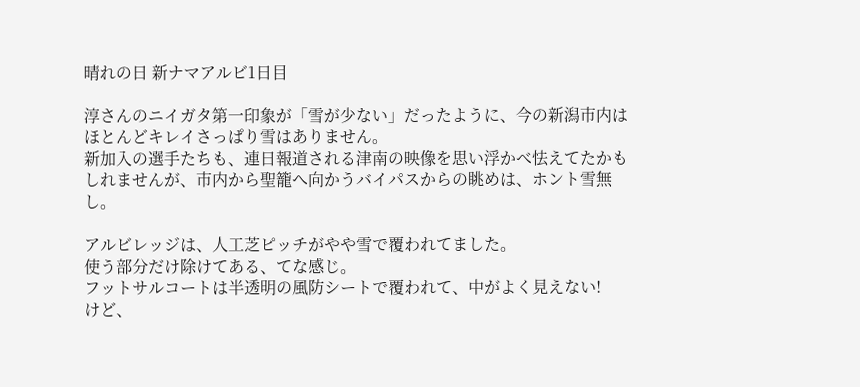晴れの日 新ナマアルビ1日目

淳さんのニイガタ第一印象が「雪が少ない」だったように、今の新潟市内はほとんどキレイさっぱり雪はありません。
新加入の選手たちも、連日報道される津南の映像を思い浮かべ怯えてたかもしれませんが、市内から聖籠へ向かうバイパスからの眺めは、ホント雪無し。

アルビレッジは、人工芝ピッチがやや雪で覆われてました。
使う部分だけ除けてある、てな感じ。
フットサルコートは半透明の風防シートで覆われて、中がよく見えない!
けど、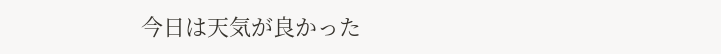今日は天気が良かった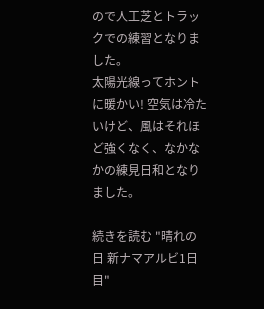ので人工芝とトラックでの練習となりました。
太陽光線ってホントに暖かい! 空気は冷たいけど、風はそれほど強くなく、なかなかの練見日和となりました。

続きを読む "晴れの日 新ナマアルビ1日目"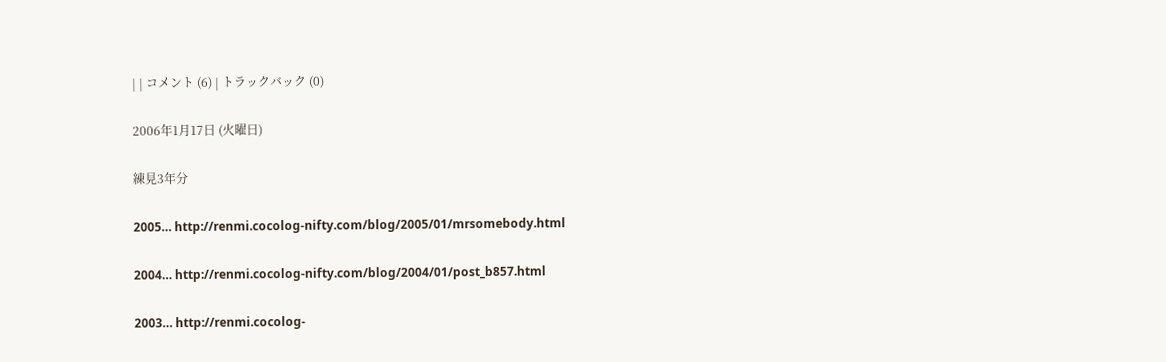| | コメント (6) | トラックバック (0)

2006年1月17日 (火曜日)

練見3年分

2005… http://renmi.cocolog-nifty.com/blog/2005/01/mrsomebody.html

2004… http://renmi.cocolog-nifty.com/blog/2004/01/post_b857.html

2003… http://renmi.cocolog-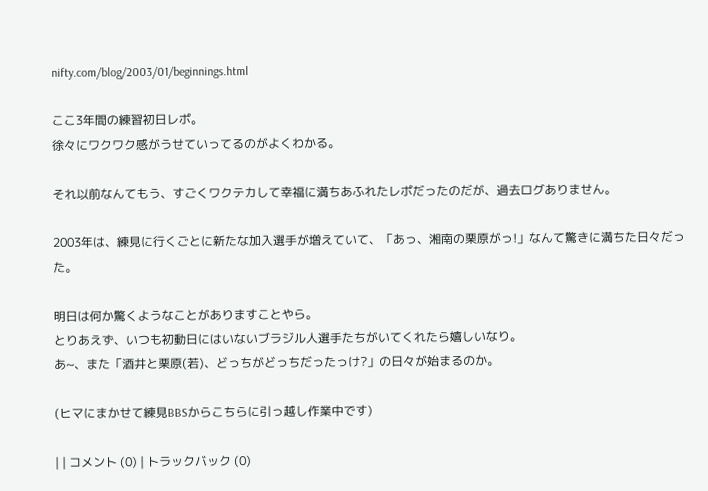nifty.com/blog/2003/01/beginnings.html

ここ3年間の練習初日レポ。
徐々にワクワク感がうせていってるのがよくわかる。

それ以前なんてもう、すごくワクテカして幸福に満ちあふれたレポだったのだが、過去ログありません。

2003年は、練見に行くごとに新たな加入選手が増えていて、「あっ、湘南の栗原がっ!」なんて驚きに満ちた日々だった。

明日は何か驚くようなことがありますことやら。
とりあえず、いつも初動日にはいないブラジル人選手たちがいてくれたら嬉しいなり。
あ~、また「酒井と栗原(若)、どっちがどっちだったっけ?」の日々が始まるのか。

(ヒマにまかせて練見BBSからこちらに引っ越し作業中です)

| | コメント (0) | トラックバック (0)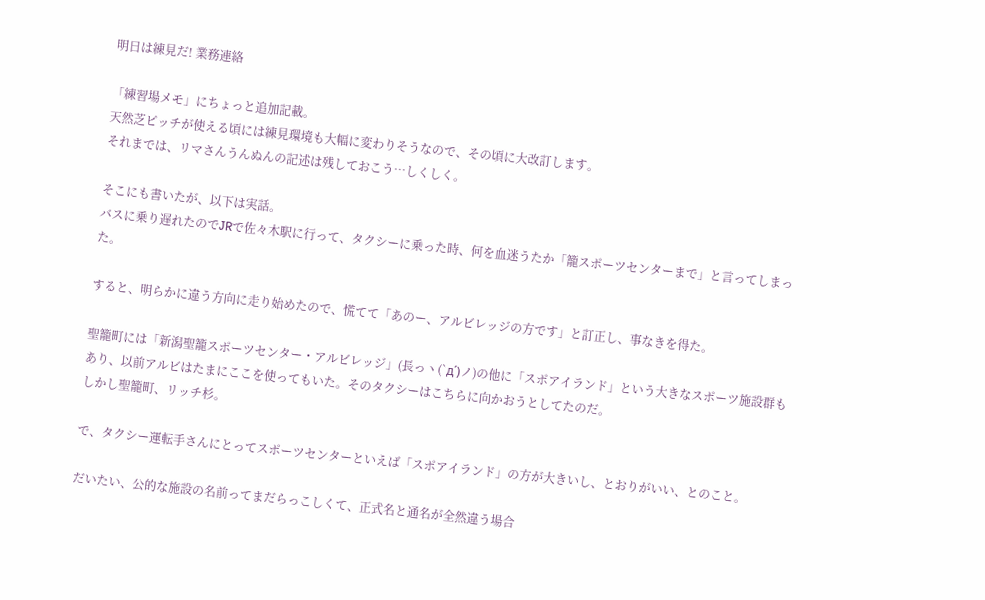明日は練見だ! 業務連絡

「練習場メモ」にちょっと追加記載。
天然芝ピッチが使える頃には練見環境も大幅に変わりそうなので、その頃に大改訂します。
それまでは、リマさんうんぬんの記述は残しておこう…しくしく。

そこにも書いたが、以下は実話。
バスに乗り遅れたのでJRで佐々木駅に行って、タクシーに乗った時、何を血迷うたか「籠スポーツセンターまで」と言ってしまった。

すると、明らかに違う方向に走り始めたので、慌てて「あのー、アルビレッジの方です」と訂正し、事なきを得た。

聖籠町には「新潟聖籠スポーツセンター・アルビレッジ」(長っヽ(`д´)ノ)の他に「スポアイランド」という大きなスポーツ施設群もあり、以前アルビはたまにここを使ってもいた。そのタクシーはこちらに向かおうとしてたのだ。
しかし聖籠町、リッチ杉。

で、タクシー運転手さんにとってスポーツセンターといえば「スポアイランド」の方が大きいし、とおりがいい、とのこと。

だいたい、公的な施設の名前ってまだらっこしくて、正式名と通名が全然違う場合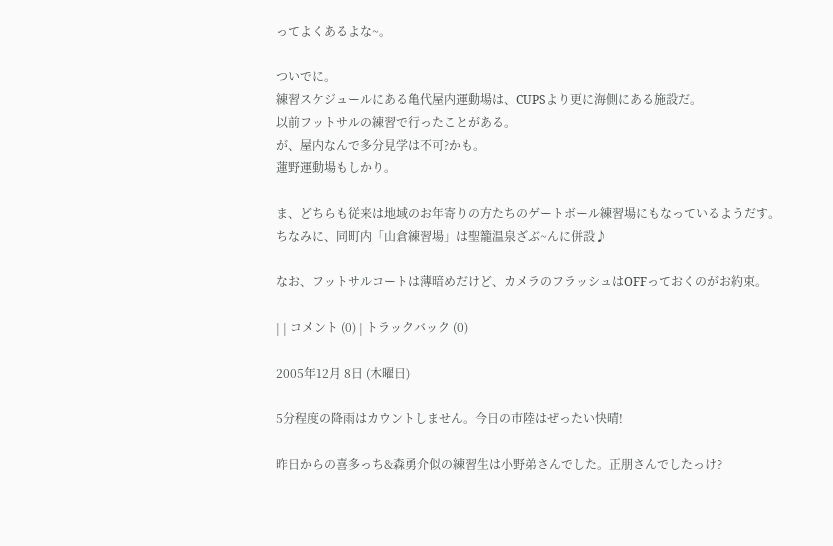ってよくあるよな~。

ついでに。
練習スケジュールにある亀代屋内運動場は、CUPSより更に海側にある施設だ。
以前フットサルの練習で行ったことがある。
が、屋内なんで多分見学は不可?かも。
蓮野運動場もしかり。

ま、どちらも従来は地域のお年寄りの方たちのゲートボール練習場にもなっているようだす。
ちなみに、同町内「山倉練習場」は聖籠温泉ざぶ~んに併設♪

なお、フットサルコートは薄暗めだけど、カメラのフラッシュはOFFっておくのがお約束。

| | コメント (0) | トラックバック (0)

2005年12月 8日 (木曜日)

5分程度の降雨はカウントしません。今日の市陸はぜったい快晴!

昨日からの喜多っち&森勇介似の練習生は小野弟さんでした。正朋さんでしたっけ?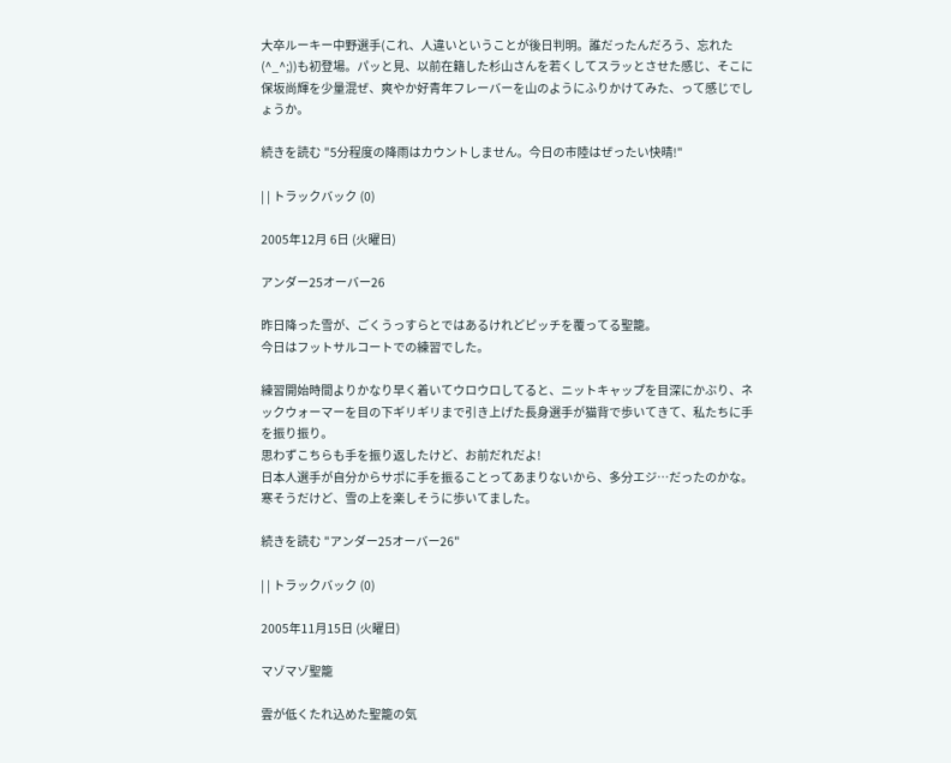大卒ルーキー中野選手(これ、人違いということが後日判明。誰だったんだろう、忘れた(^_^;))も初登場。パッと見、以前在籍した杉山さんを若くしてスラッとさせた感じ、そこに保坂尚輝を少量混ぜ、爽やか好青年フレーバーを山のようにふりかけてみた、って感じでしょうか。

続きを読む "5分程度の降雨はカウントしません。今日の市陸はぜったい快晴!"

| | トラックバック (0)

2005年12月 6日 (火曜日)

アンダー25オーバー26

昨日降った雪が、ごくうっすらとではあるけれどピッチを覆ってる聖籠。
今日はフットサルコートでの練習でした。

練習開始時間よりかなり早く着いてウロウロしてると、ニットキャップを目深にかぶり、ネックウォーマーを目の下ギリギリまで引き上げた長身選手が猫背で歩いてきて、私たちに手を振り振り。
思わずこちらも手を振り返したけど、お前だれだよ!
日本人選手が自分からサポに手を振ることってあまりないから、多分エジ…だったのかな。寒そうだけど、雪の上を楽しそうに歩いてました。

続きを読む "アンダー25オーバー26"

| | トラックバック (0)

2005年11月15日 (火曜日)

マゾマゾ聖籠

雲が低くたれ込めた聖籠の気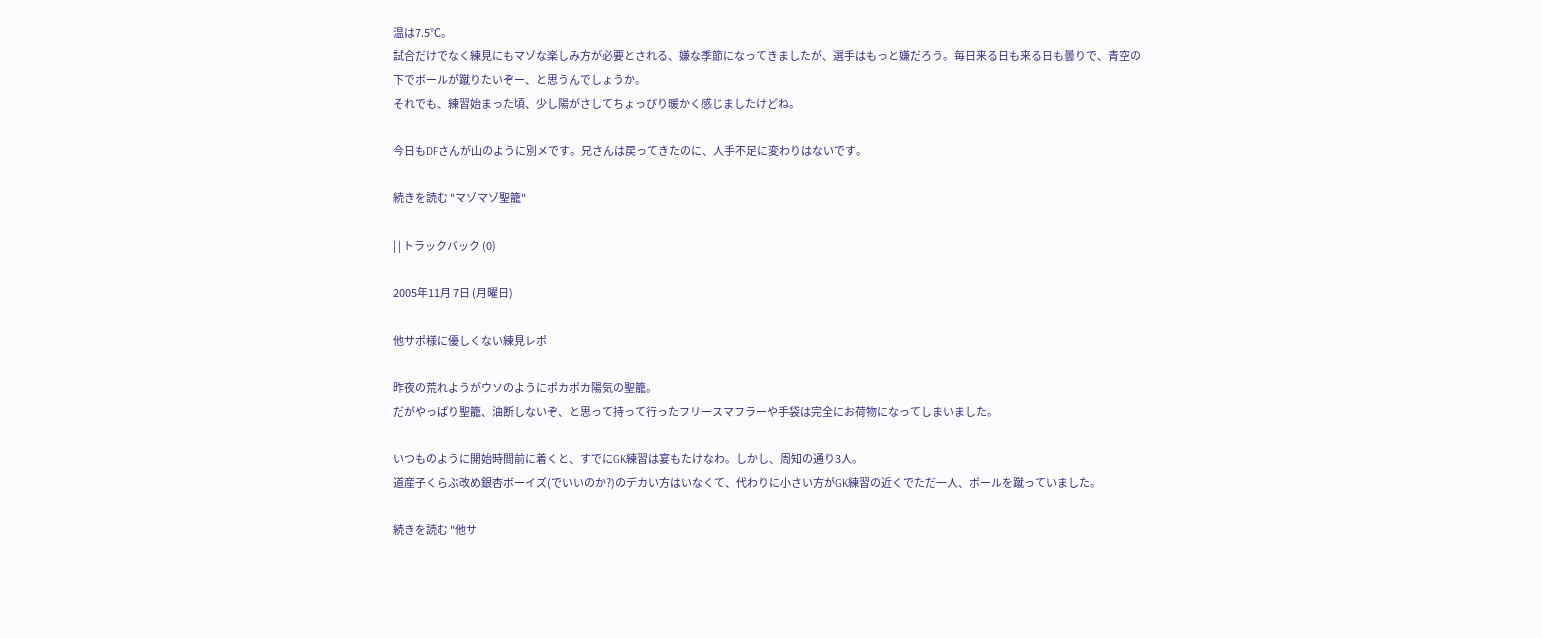温は7.5℃。
試合だけでなく練見にもマゾな楽しみ方が必要とされる、嫌な季節になってきましたが、選手はもっと嫌だろう。毎日来る日も来る日も曇りで、青空の下でボールが蹴りたいぞー、と思うんでしょうか。
それでも、練習始まった頃、少し陽がさしてちょっぴり暖かく感じましたけどね。

今日もDFさんが山のように別メです。兄さんは戻ってきたのに、人手不足に変わりはないです。

続きを読む "マゾマゾ聖籠"

| | トラックバック (0)

2005年11月 7日 (月曜日)

他サポ様に優しくない練見レポ

昨夜の荒れようがウソのようにポカポカ陽気の聖籠。
だがやっぱり聖籠、油断しないぞ、と思って持って行ったフリースマフラーや手袋は完全にお荷物になってしまいました。

いつものように開始時間前に着くと、すでにGK練習は宴もたけなわ。しかし、周知の通り3人。
道産子くらぶ改め銀杏ボーイズ(でいいのか?)のデカい方はいなくて、代わりに小さい方がGK練習の近くでただ一人、ボールを蹴っていました。

続きを読む "他サ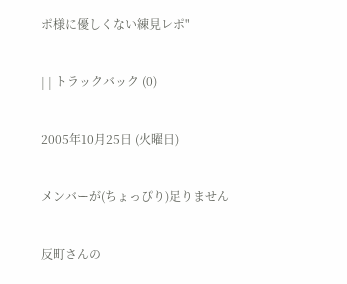ポ様に優しくない練見レポ"

| | トラックバック (0)

2005年10月25日 (火曜日)

メンバーが(ちょっぴり)足りません

反町さんの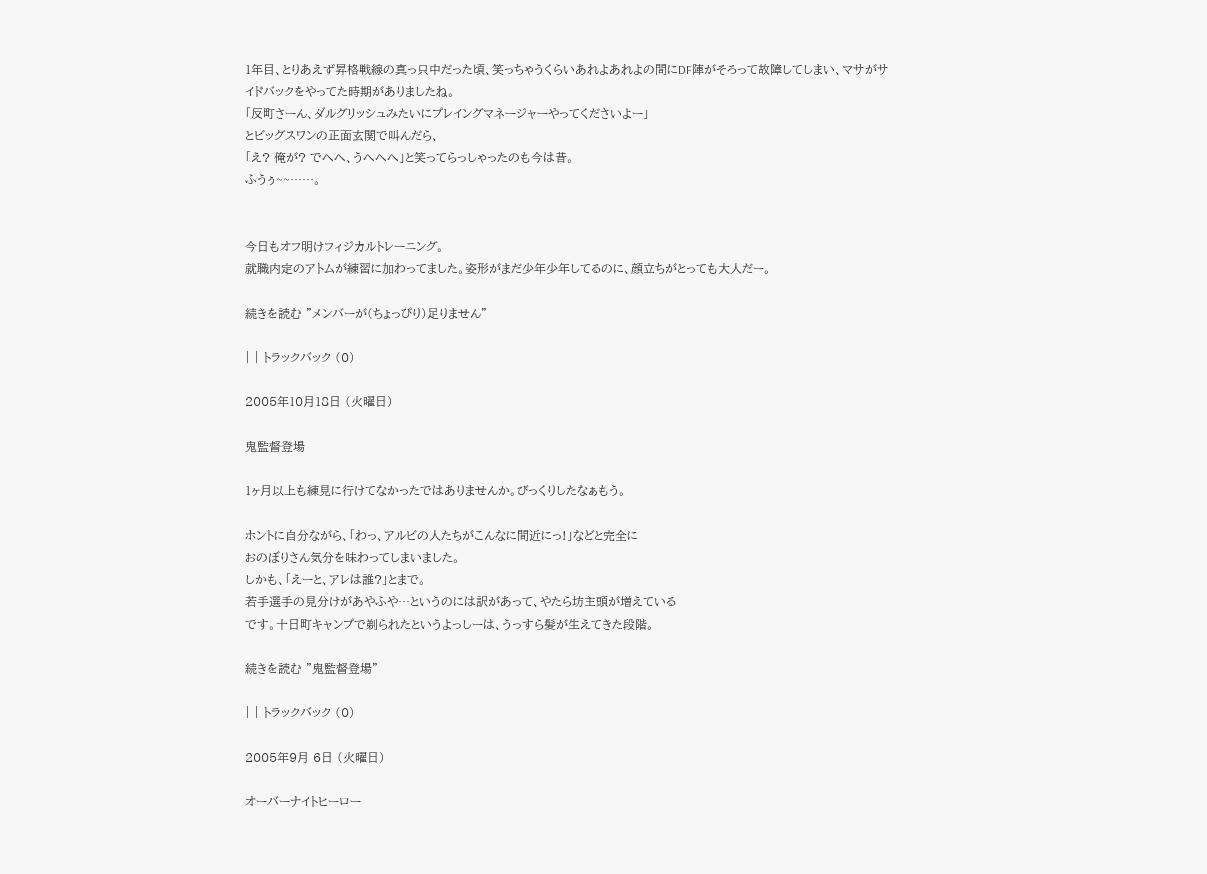1年目、とりあえず昇格戦線の真っ只中だった頃、笑っちゃうくらいあれよあれよの間にDF陣がそろって故障してしまい、マサがサイドバックをやってた時期がありましたね。
「反町さーん、ダルグリッシュみたいにプレイングマネージャーやってくださいよー」
とビッグスワンの正面玄関で叫んだら、
「え? 俺が? でへへ、うへへへ」と笑ってらっしゃったのも今は昔。
ふうぅ~~……。


今日もオフ明けフィジカルトレーニング。
就職内定のアトムが練習に加わってました。姿形がまだ少年少年してるのに、顔立ちがとっても大人だー。

続きを読む "メンバーが(ちょっぴり)足りません"

| | トラックバック (0)

2005年10月18日 (火曜日)

鬼監督登場

1ヶ月以上も練見に行けてなかったではありませんか。びっくりしたなぁもう。

ホントに自分ながら、「わっ、アルビの人たちがこんなに間近にっ!」などと完全に
おのぼりさん気分を味わってしまいました。
しかも、「えーと、アレは誰?」とまで。
若手選手の見分けがあやふや…というのには訳があって、やたら坊主頭が増えている
です。十日町キャンプで剃られたというよっしーは、うっすら髪が生えてきた段階。

続きを読む "鬼監督登場"

| | トラックバック (0)

2005年9月 6日 (火曜日)

オーバーナイトヒーロー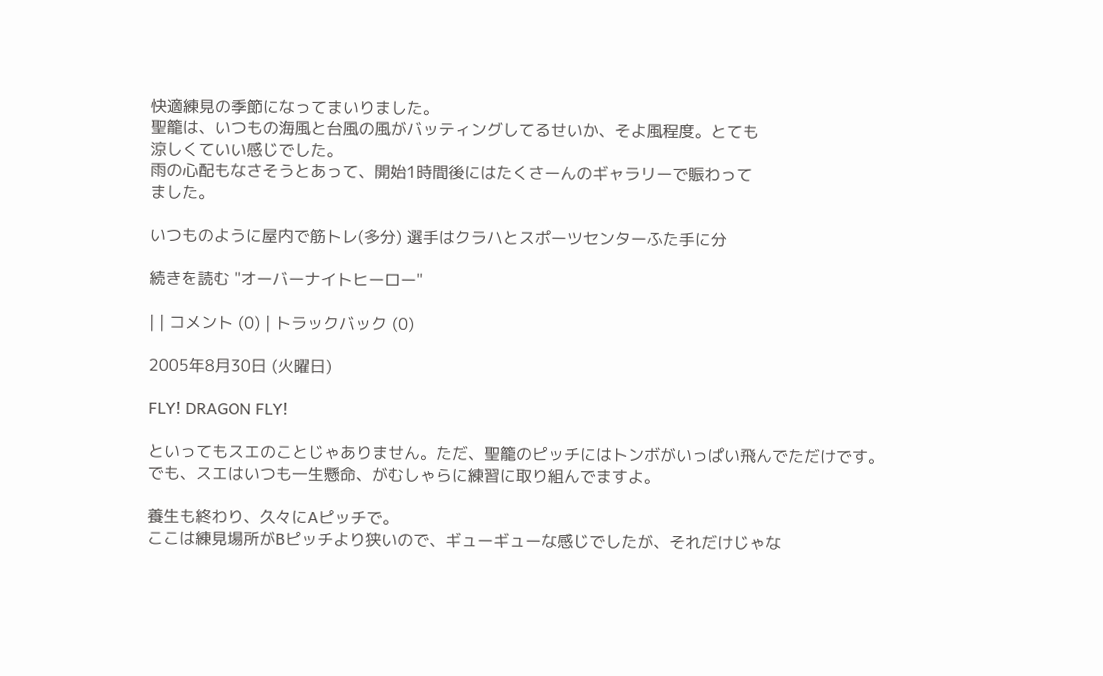快適練見の季節になってまいりました。
聖籠は、いつもの海風と台風の風がバッティングしてるせいか、そよ風程度。とても
涼しくていい感じでした。
雨の心配もなさそうとあって、開始1時間後にはたくさーんのギャラリーで賑わって
ました。

いつものように屋内で筋トレ(多分) 選手はクラハとスポーツセンターふた手に分

続きを読む "オーバーナイトヒーロー"

| | コメント (0) | トラックバック (0)

2005年8月30日 (火曜日)

FLY! DRAGON FLY!

といってもスエのことじゃありません。ただ、聖籠のピッチにはトンボがいっぱい飛んでただけです。
でも、スエはいつも一生懸命、がむしゃらに練習に取り組んでますよ。

養生も終わり、久々にAピッチで。
ここは練見場所がBピッチより狭いので、ギューギューな感じでしたが、それだけじゃな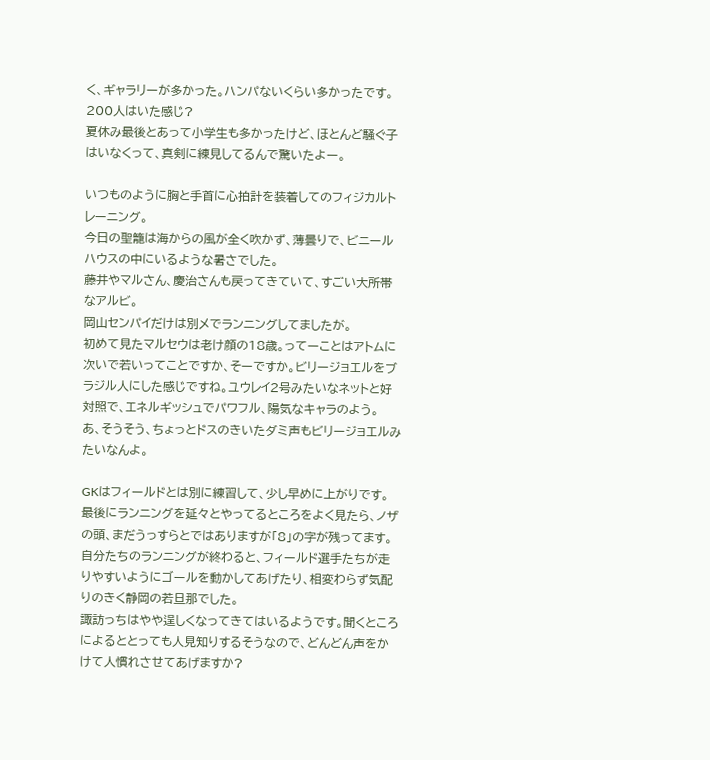く、ギャラリーが多かった。ハンパないくらい多かったです。200人はいた感じ?
夏休み最後とあって小学生も多かったけど、ほとんど騒ぐ子はいなくって、真剣に練見してるんで驚いたよー。

いつものように胸と手首に心拍計を装着してのフィジカルトレーニング。
今日の聖籠は海からの風が全く吹かず、薄曇りで、ビニールハウスの中にいるような暑さでした。
藤井やマルさん、慶治さんも戻ってきていて、すごい大所帯なアルビ。
岡山センパイだけは別メでランニングしてましたが。
初めて見たマルセウは老け顔の18歳。ってーことはアトムに次いで若いってことですか、そーですか。ビリージョエルをブラジル人にした感じですね。ユウレイ2号みたいなネットと好対照で、エネルギッシュでパワフル、陽気なキャラのよう。
あ、そうそう、ちょっとドスのきいたダミ声もビリージョエルみたいなんよ。

GKはフィールドとは別に練習して、少し早めに上がりです。
最後にランニングを延々とやってるところをよく見たら、ノザの頭、まだうっすらとではありますが「8」の字が残ってます。
自分たちのランニングが終わると、フィールド選手たちが走りやすいようにゴールを動かしてあげたり、相変わらず気配りのきく静岡の若旦那でした。
諏訪っちはやや逞しくなってきてはいるようです。聞くところによるととっても人見知りするそうなので、どんどん声をかけて人慣れさせてあげますか?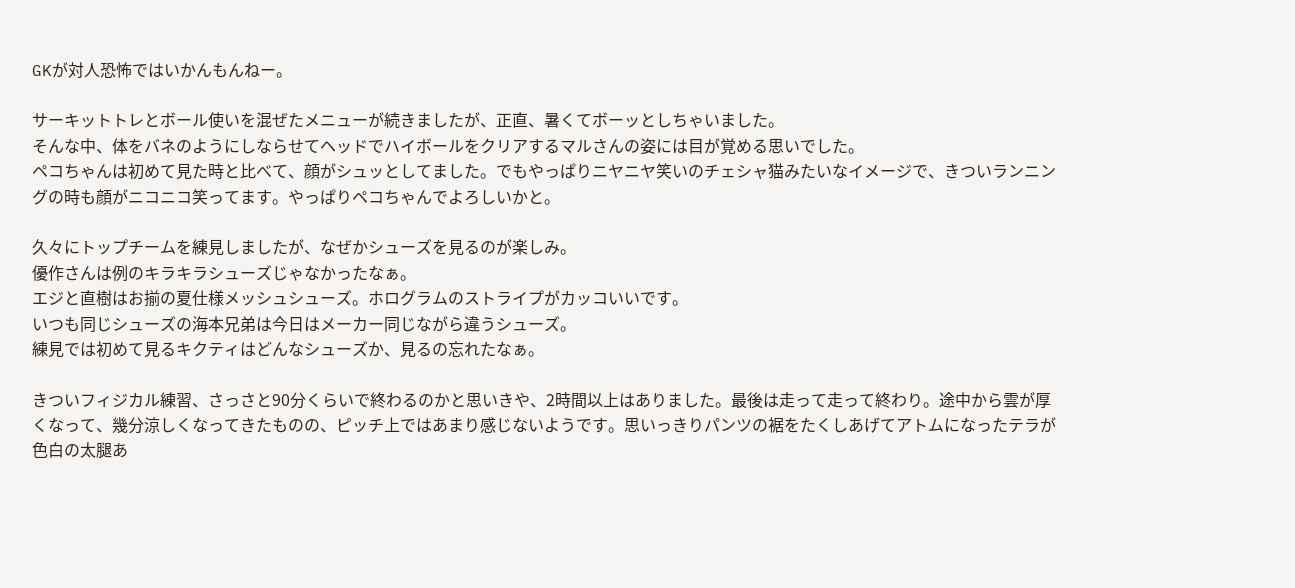GKが対人恐怖ではいかんもんねー。

サーキットトレとボール使いを混ぜたメニューが続きましたが、正直、暑くてボーッとしちゃいました。
そんな中、体をバネのようにしならせてヘッドでハイボールをクリアするマルさんの姿には目が覚める思いでした。
ペコちゃんは初めて見た時と比べて、顔がシュッとしてました。でもやっぱりニヤニヤ笑いのチェシャ猫みたいなイメージで、きついランニングの時も顔がニコニコ笑ってます。やっぱりペコちゃんでよろしいかと。

久々にトップチームを練見しましたが、なぜかシューズを見るのが楽しみ。
優作さんは例のキラキラシューズじゃなかったなぁ。
エジと直樹はお揃の夏仕様メッシュシューズ。ホログラムのストライプがカッコいいです。
いつも同じシューズの海本兄弟は今日はメーカー同じながら違うシューズ。
練見では初めて見るキクティはどんなシューズか、見るの忘れたなぁ。

きついフィジカル練習、さっさと90分くらいで終わるのかと思いきや、2時間以上はありました。最後は走って走って終わり。途中から雲が厚くなって、幾分涼しくなってきたものの、ピッチ上ではあまり感じないようです。思いっきりパンツの裾をたくしあげてアトムになったテラが色白の太腿あ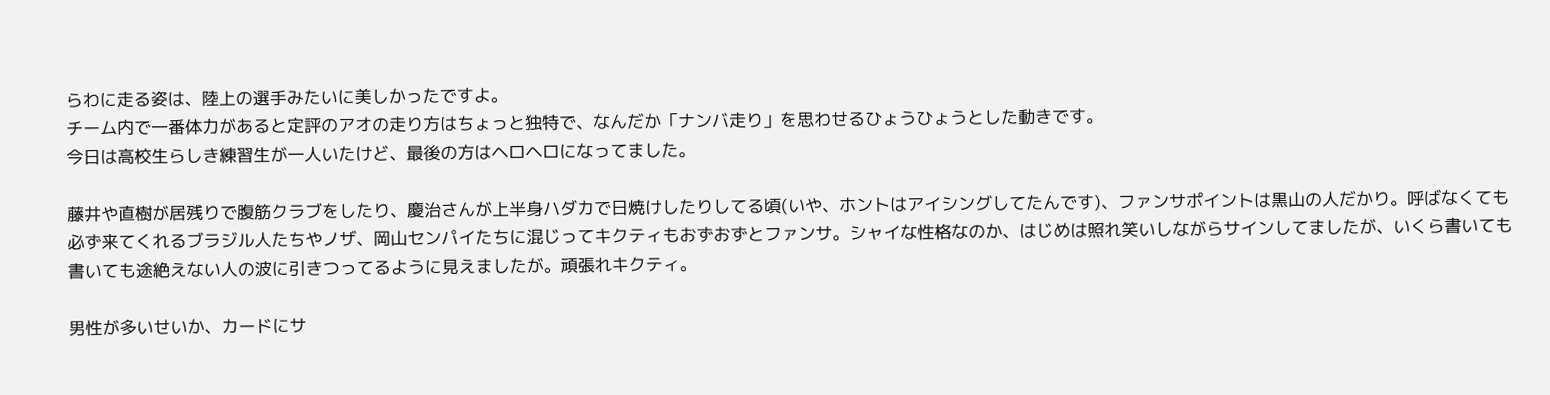らわに走る姿は、陸上の選手みたいに美しかったですよ。
チーム内で一番体力があると定評のアオの走り方はちょっと独特で、なんだか「ナンバ走り」を思わせるひょうひょうとした動きです。
今日は高校生らしき練習生が一人いたけど、最後の方はヘロヘロになってました。

藤井や直樹が居残りで腹筋クラブをしたり、慶治さんが上半身ハダカで日焼けしたりしてる頃(いや、ホントはアイシングしてたんです)、ファンサポイントは黒山の人だかり。呼ばなくても必ず来てくれるブラジル人たちやノザ、岡山センパイたちに混じってキクティもおずおずとファンサ。シャイな性格なのか、はじめは照れ笑いしながらサインしてましたが、いくら書いても書いても途絶えない人の波に引きつってるように見えましたが。頑張れキクティ。

男性が多いせいか、カードにサ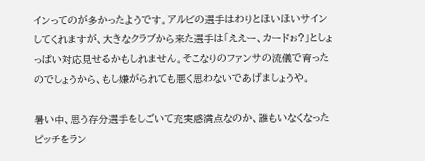インってのが多かったようです。アルビの選手はわりとほいほいサインしてくれますが、大きなクラブから来た選手は「ええー、カードぉ?」としょっぱい対応見せるかもしれません。そこなりのファンサの流儀で育ったのでしょうから、もし嫌がられても悪く思わないであげましょうや。

暑い中、思う存分選手をしごいて充実感満点なのか、誰もいなくなったピッチをラン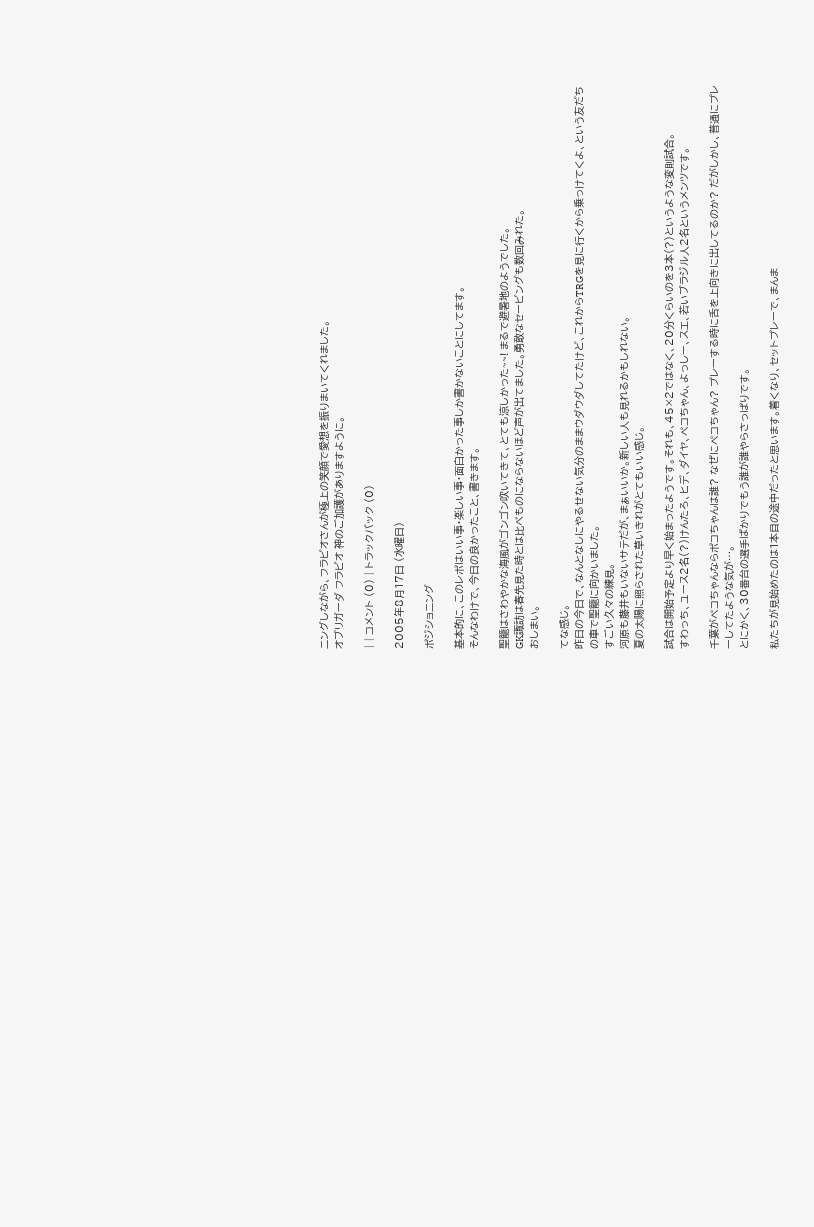ニングしながら、フラビオさんが極上の笑顔で愛想を振りまいてくれました。
オブリガーダ フラビオ 神のご加護がありますように。

| | コメント (0) | トラックバック (0)

2005年8月17日 (水曜日)

ポジショニング

基本的に、このレポはいい事・楽しい事・面白かった事しか書かないことにしてます。
そんなわけで、今日の良かったこと、書きます。

聖籠はさわやかな海風がゴンゴン吹いてきて、とても涼しかった~~! まるで避暑地のようでした。
GK諏訪は春先見た時とは比べものにならないほど声が出てました。勇敢なセービングも数回みれた。
おしまい。

てな感じ。
昨日の今日で、なんとなしにやるせない気分のままウダウダしてたけど、これからTRGを見に行くから乗っけてくよ、という友だちの車で聖籠に向かいました。
すごい久々の練見。
河原も藤井もいないサテだが、まぁいいか。新しい人も見れるかもしれない。
夏の太陽に照らされた草いきれがとてもいい感じ。

試合は開始予定より早く始まったようです。それも、45×2ではなく、20分くらいのを3本(?)というような変則試合。
すわっち、ユース2名(?)けんたろ、ヒデ、ダイヤ、ペコちゃん、よっしー、スエ、若いブラジル人2名というメンツです。

千葉がペコちゃんならポコちゃんは誰? なぜにペコちゃん? プレーする時に舌を上向きに出してるのか? だがしかし、普通にプレーしてたような気が…。
とにかく、30番台の選手ばかりでもう誰が誰やらさっぱりです。

私たちが見始めたのは1本目の途中だったと思います。着くなり、セットプレーで、まんま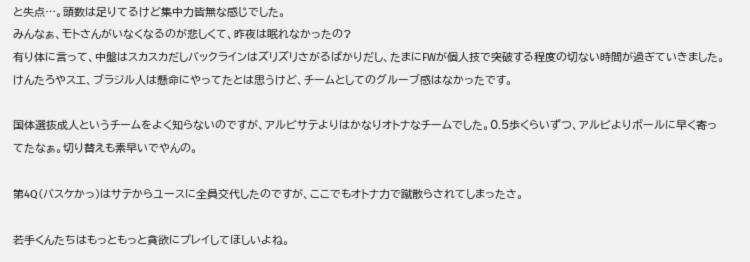と失点…。頭数は足りてるけど集中力皆無な感じでした。
みんなぁ、モトさんがいなくなるのが悲しくて、昨夜は眠れなかったの?
有り体に言って、中盤はスカスカだしバックラインはズリズリさがるばかりだし、たまにFWが個人技で突破する程度の切ない時間が過ぎていきました。
けんたろやスエ、ブラジル人は懸命にやってたとは思うけど、チームとしてのグルーブ感はなかったです。

国体選抜成人というチームをよく知らないのですが、アルビサテよりはかなりオトナなチームでした。0.5歩くらいずつ、アルビよりボールに早く寄ってたなぁ。切り替えも素早いでやんの。

第4Q(バスケかっ)はサテからユースに全員交代したのですが、ここでもオトナ力で蹴散らされてしまったさ。

若手くんたちはもっともっと貪欲にプレイしてほしいよね。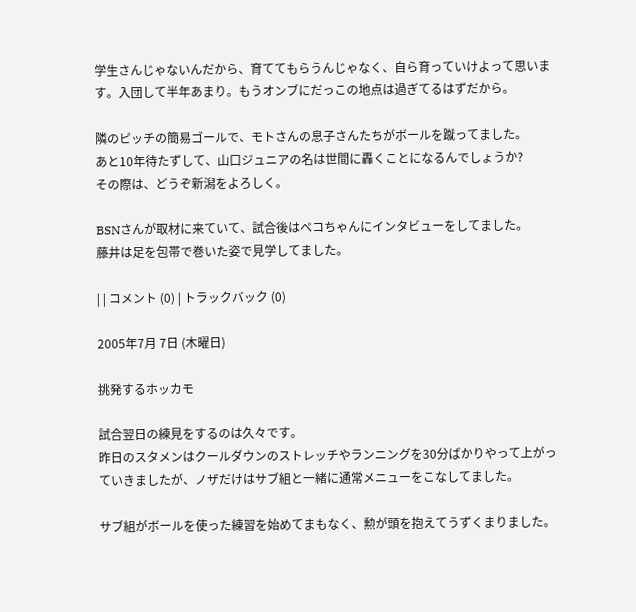学生さんじゃないんだから、育ててもらうんじゃなく、自ら育っていけよって思います。入団して半年あまり。もうオンブにだっこの地点は過ぎてるはずだから。

隣のピッチの簡易ゴールで、モトさんの息子さんたちがボールを蹴ってました。
あと10年待たずして、山口ジュニアの名は世間に轟くことになるんでしょうか?
その際は、どうぞ新潟をよろしく。

BSNさんが取材に来ていて、試合後はペコちゃんにインタビューをしてました。
藤井は足を包帯で巻いた姿で見学してました。

| | コメント (0) | トラックバック (0)

2005年7月 7日 (木曜日)

挑発するホッカモ

試合翌日の練見をするのは久々です。
昨日のスタメンはクールダウンのストレッチやランニングを30分ばかりやって上がっていきましたが、ノザだけはサブ組と一緒に通常メニューをこなしてました。

サブ組がボールを使った練習を始めてまもなく、勲が頭を抱えてうずくまりました。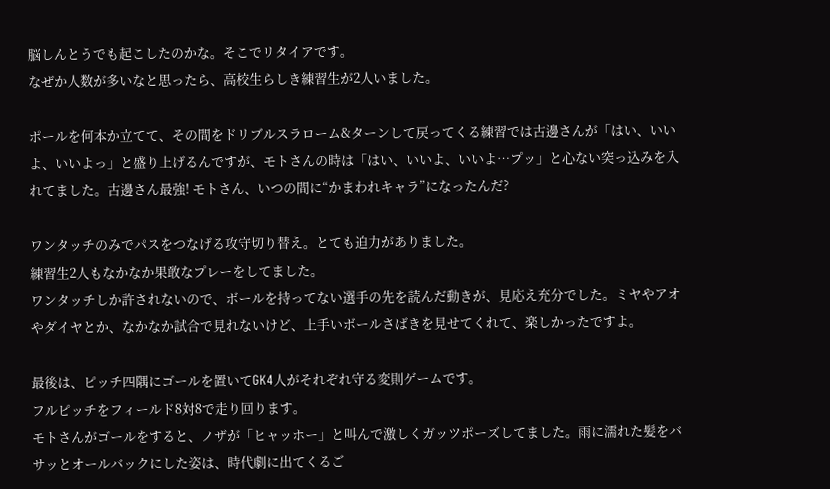脳しんとうでも起こしたのかな。そこでリタイアです。
なぜか人数が多いなと思ったら、高校生らしき練習生が2人いました。

ポールを何本か立てて、その間をドリブルスラローム&ターンして戻ってくる練習では古邊さんが「はい、いいよ、いいよっ」と盛り上げるんですが、モトさんの時は「はい、いいよ、いいよ…プッ」と心ない突っ込みを入れてました。古邊さん最強! モトさん、いつの間に“かまわれキャラ”になったんだ?

ワンタッチのみでパスをつなげる攻守切り替え。とても迫力がありました。
練習生2人もなかなか果敢なプレーをしてました。
ワンタッチしか許されないので、ボールを持ってない選手の先を読んだ動きが、見応え充分でした。ミヤやアオやダイヤとか、なかなか試合で見れないけど、上手いボールさばきを見せてくれて、楽しかったですよ。

最後は、ピッチ四隅にゴールを置いてGK4人がそれぞれ守る変則ゲームです。
フルピッチをフィールド8対8で走り回ります。
モトさんがゴールをすると、ノザが「ヒャッホー」と叫んで激しくガッツポーズしてました。雨に濡れた髪をバサッとオールバックにした姿は、時代劇に出てくるご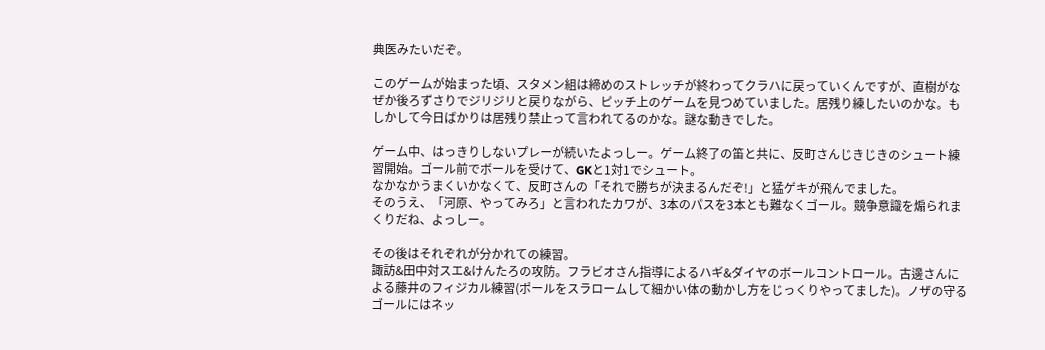典医みたいだぞ。

このゲームが始まった頃、スタメン組は締めのストレッチが終わってクラハに戻っていくんですが、直樹がなぜか後ろずさりでジリジリと戻りながら、ピッチ上のゲームを見つめていました。居残り練したいのかな。もしかして今日ばかりは居残り禁止って言われてるのかな。謎な動きでした。

ゲーム中、はっきりしないプレーが続いたよっしー。ゲーム終了の笛と共に、反町さんじきじきのシュート練習開始。ゴール前でボールを受けて、GKと1対1でシュート。
なかなかうまくいかなくて、反町さんの「それで勝ちが決まるんだぞ!」と猛ゲキが飛んでました。
そのうえ、「河原、やってみろ」と言われたカワが、3本のパスを3本とも難なくゴール。競争意識を煽られまくりだね、よっしー。

その後はそれぞれが分かれての練習。
諏訪&田中対スエ&けんたろの攻防。フラビオさん指導によるハギ&ダイヤのボールコントロール。古邊さんによる藤井のフィジカル練習(ポールをスラロームして細かい体の動かし方をじっくりやってました)。ノザの守るゴールにはネッ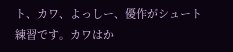ト、カワ、よっしー、優作がシュート練習です。カワはか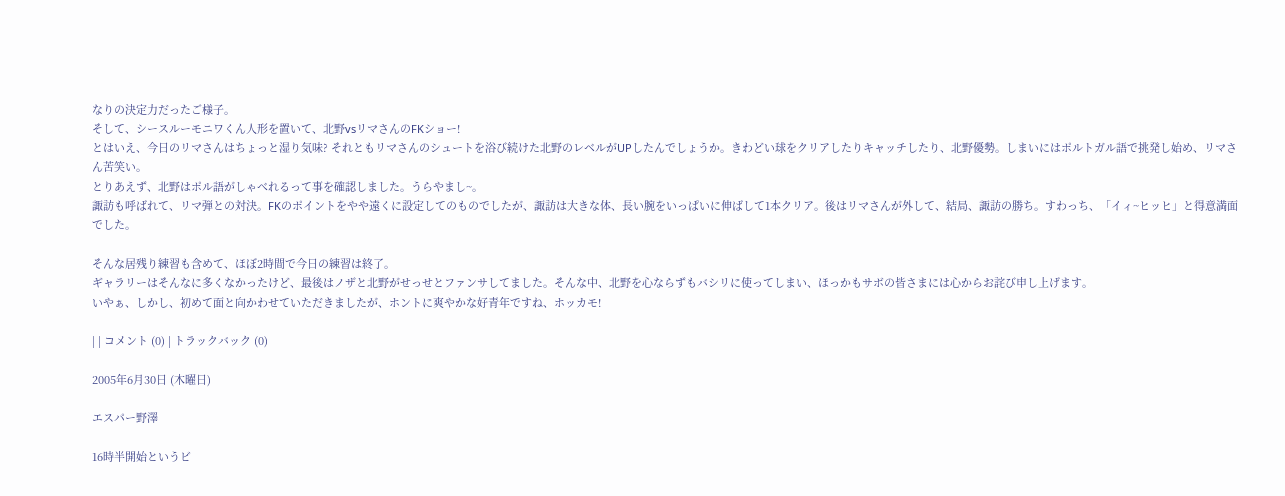なりの決定力だったご様子。
そして、シースルーモニワくん人形を置いて、北野vsリマさんのFKショー!
とはいえ、今日のリマさんはちょっと湿り気味? それともリマさんのシュートを浴び続けた北野のレベルがUPしたんでしょうか。きわどい球をクリアしたりキャッチしたり、北野優勢。しまいにはポルトガル語で挑発し始め、リマさん苦笑い。
とりあえず、北野はポル語がしゃべれるって事を確認しました。うらやまし~。
諏訪も呼ばれて、リマ弾との対決。FKのポイントをやや遠くに設定してのものでしたが、諏訪は大きな体、長い腕をいっぱいに伸ばして1本クリア。後はリマさんが外して、結局、諏訪の勝ち。すわっち、「イィ~ヒッヒ」と得意満面でした。

そんな居残り練習も含めて、ほぼ2時間で今日の練習は終了。
ギャラリーはそんなに多くなかったけど、最後はノザと北野がせっせとファンサしてました。そんな中、北野を心ならずもバシリに使ってしまい、ほっかもサボの皆さまには心からお詫び申し上げます。
いやぁ、しかし、初めて面と向かわせていただきましたが、ホントに爽やかな好青年ですね、ホッカモ!

| | コメント (0) | トラックバック (0)

2005年6月30日 (木曜日)

エスパー野澤

16時半開始というビ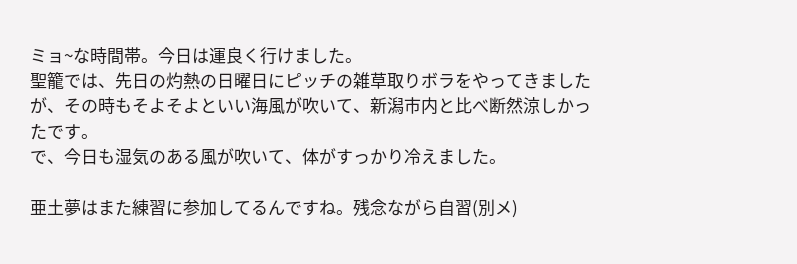ミョ~な時間帯。今日は運良く行けました。
聖籠では、先日の灼熱の日曜日にピッチの雑草取りボラをやってきましたが、その時もそよそよといい海風が吹いて、新潟市内と比べ断然涼しかったです。
で、今日も湿気のある風が吹いて、体がすっかり冷えました。

亜土夢はまた練習に参加してるんですね。残念ながら自習(別メ)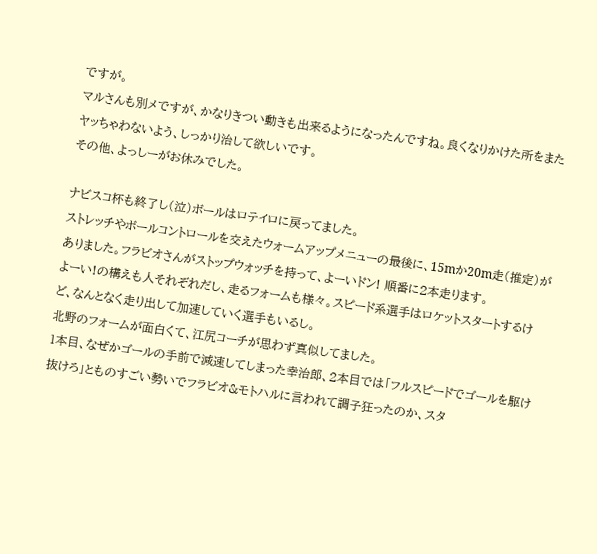ですが。
マルさんも別メですが、かなりきつい動きも出来るようになったんですね。良くなりかけた所をまたヤッちゃわないよう、しっかり治して欲しいです。
その他、よっしーがお休みでした。

ナビスコ杯も終了し(泣)ボールはロテイロに戻ってました。
ストレッチやボールコントロールを交えたウォームアップメニューの最後に、15mか20m走(推定)がありました。フラビオさんがストップウォッチを持って、よーいドン! 順番に2本走ります。
よーい!の構えも人それぞれだし、走るフォームも様々。スピード系選手はロケットスタートするけど、なんとなく走り出して加速していく選手もいるし。
北野のフォームが面白くて、江尻コーチが思わず真似してました。
1本目、なぜかゴールの手前で減速してしまった幸治郎、2本目では「フルスピードでゴールを駆け抜けろ」とものすごい勢いでフラビオ&モトハルに言われて調子狂ったのか、スタ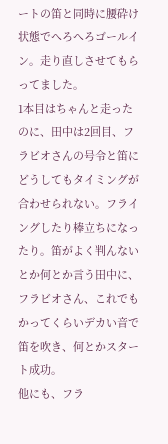ートの笛と同時に腰砕け状態でへろへろゴールイン。走り直しさせてもらってました。
1本目はちゃんと走ったのに、田中は2回目、フラビオさんの号令と笛にどうしてもタイミングが合わせられない。フライングしたり棒立ちになったり。笛がよく判んないとか何とか言う田中に、フラビオさん、これでもかってくらいデカい音で笛を吹き、何とかスタート成功。
他にも、フラ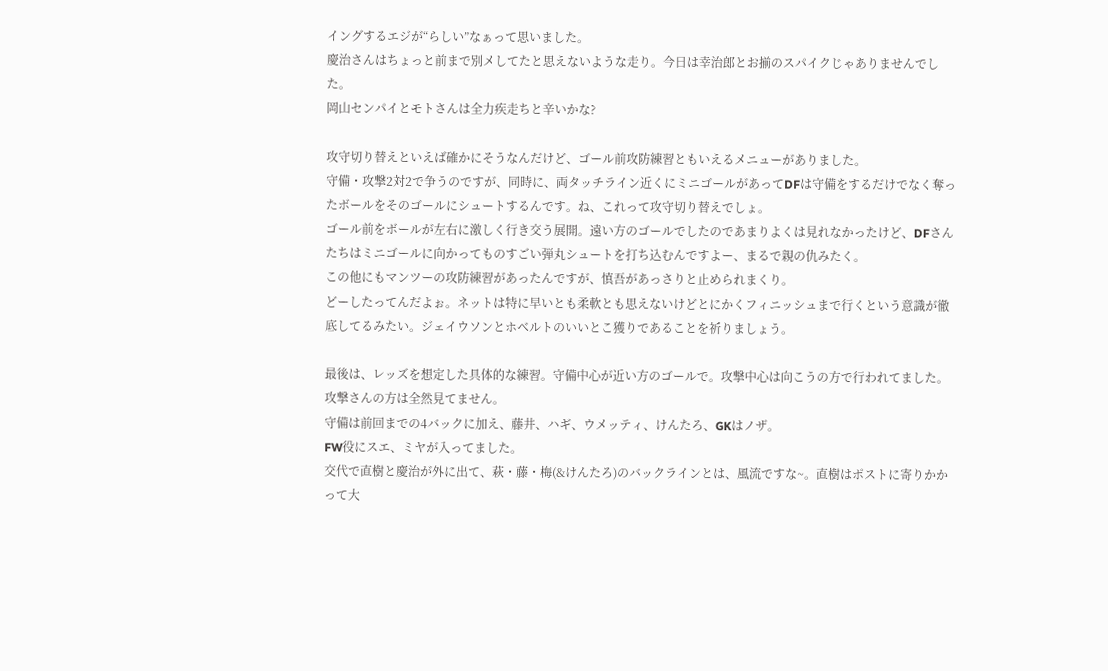イングするエジが“らしい”なぁって思いました。
慶治さんはちょっと前まで別メしてたと思えないような走り。今日は幸治郎とお揃のスパイクじゃありませんでした。
岡山センパイとモトさんは全力疾走ちと辛いかな?

攻守切り替えといえば確かにそうなんだけど、ゴール前攻防練習ともいえるメニューがありました。
守備・攻撃2対2で争うのですが、同時に、両タッチライン近くにミニゴールがあってDFは守備をするだけでなく奪ったボールをそのゴールにシュートするんです。ね、これって攻守切り替えでしょ。
ゴール前をボールが左右に激しく行き交う展開。遠い方のゴールでしたのであまりよくは見れなかったけど、DFさんたちはミニゴールに向かってものすごい弾丸シュートを打ち込むんですよー、まるで親の仇みたく。
この他にもマンツーの攻防練習があったんですが、慎吾があっさりと止められまくり。
どーしたってんだよぉ。ネットは特に早いとも柔軟とも思えないけどとにかくフィニッシュまで行くという意識が徹底してるみたい。ジェイウソンとホベルトのいいとこ獲りであることを祈りましょう。

最後は、レッズを想定した具体的な練習。守備中心が近い方のゴールで。攻撃中心は向こうの方で行われてました。攻撃さんの方は全然見てません。
守備は前回までの4バックに加え、藤井、ハギ、ウメッティ、けんたろ、GKはノザ。
FW役にスエ、ミヤが入ってました。
交代で直樹と慶治が外に出て、萩・藤・梅(&けんたろ)のバックラインとは、風流ですな~。直樹はポストに寄りかかって大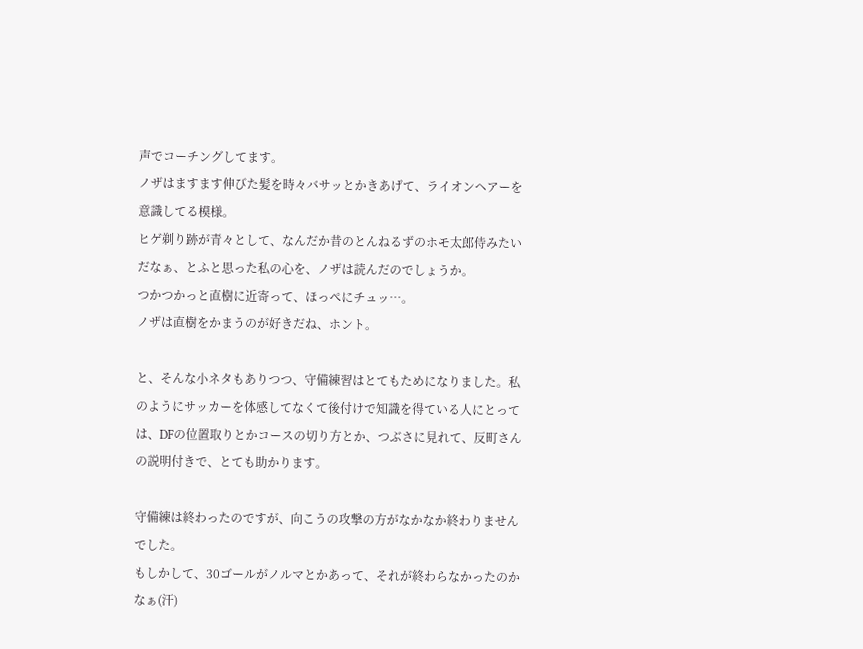声でコーチングしてます。
ノザはますます伸びた髪を時々バサッとかきあげて、ライオンヘアーを意識してる模様。
ヒゲ剃り跡が青々として、なんだか昔のとんねるずのホモ太郎侍みたいだなぁ、とふと思った私の心を、ノザは読んだのでしょうか。
つかつかっと直樹に近寄って、ほっぺにチュッ…。
ノザは直樹をかまうのが好きだね、ホント。

と、そんな小ネタもありつつ、守備練習はとてもためになりました。私のようにサッカーを体感してなくて後付けで知識を得ている人にとっては、DFの位置取りとかコースの切り方とか、つぶさに見れて、反町さんの説明付きで、とても助かります。

守備練は終わったのですが、向こうの攻撃の方がなかなか終わりませんでした。
もしかして、30ゴールがノルマとかあって、それが終わらなかったのかなぁ(汗)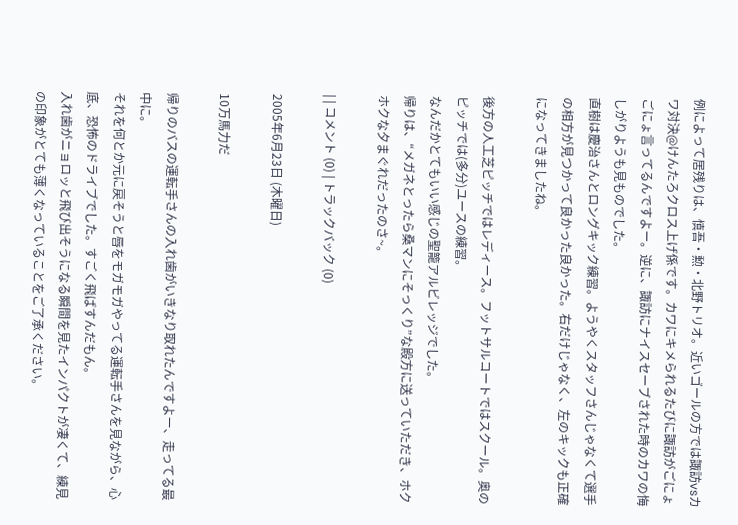例によって居残りは、慎吾・勲・北野トリオ。近いゴールの方では諏訪vsカワ対決@けんたろクロス上げ係です。カワにキメられるたびに諏訪がごにょごにょ言ってるんですよー。逆に、諏訪にナイスセーブされた時のカワの悔しがりようも見ものでした。
直樹は慶治さんとロングキック練習。ようやくスタッフさんじゃなくて選手の相方が見つかって良かった良かった。右だけじゃなく、左のキックも正確になってきましたね。

後方の人工芝ピッチではレディース。フットサルコートではスクール。奥のピッチでは(多分)ユースの練習。
なんだかとてもいい感じの聖籠アルビレッジでした。
帰りは、“メガネとったら桑マンにそっくり”な殿方に送っていただき、ホクホクな夕まぐれだったのさ~。

| | コメント (0) | トラックバック (0)

2005年6月23日 (木曜日)

10万馬力だ

帰りのバスの運転手さんの入れ歯がいきなり取れたんですよー、走ってる最中に。
それを何とか元に戻そうと唇をモガモガやってる運転手さんを見ながら、心底、恐怖のドライブでした。すごく飛ばすんだもん。
入れ歯がニョロッと飛び出そうになる瞬間を見たインパクトが凄くて、練見の印象がとても薄くなっていることをご了承ください。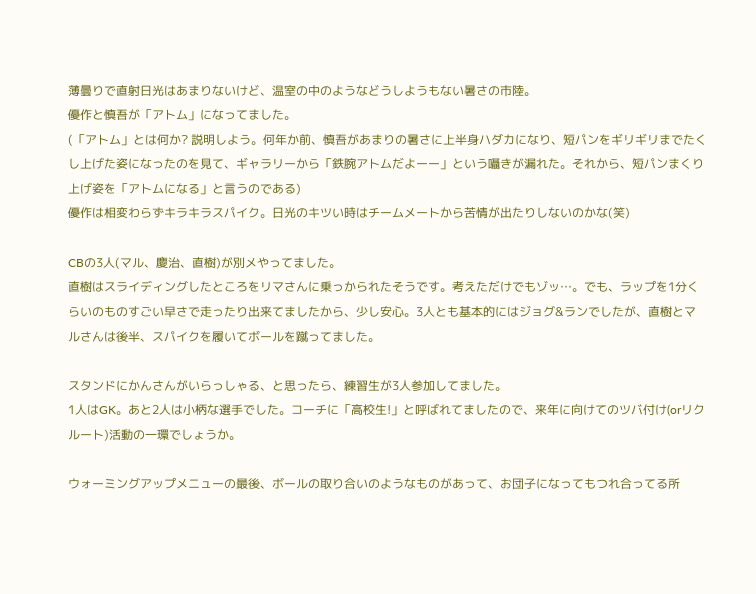薄曇りで直射日光はあまりないけど、温室の中のようなどうしようもない暑さの市陸。
優作と慎吾が「アトム」になってました。
(「アトム」とは何か? 説明しよう。何年か前、慎吾があまりの暑さに上半身ハダカになり、短パンをギリギリまでたくし上げた姿になったのを見て、ギャラリーから「鉄腕アトムだよーー」という囁きが漏れた。それから、短パンまくり上げ姿を「アトムになる」と言うのである)
優作は相変わらずキラキラスパイク。日光のキツい時はチームメートから苦情が出たりしないのかな(笑)

CBの3人(マル、慶治、直樹)が別メやってました。
直樹はスライディングしたところをリマさんに乗っかられたそうです。考えただけでもゾッ…。でも、ラップを1分くらいのものすごい早さで走ったり出来てましたから、少し安心。3人とも基本的にはジョグ&ランでしたが、直樹とマルさんは後半、スパイクを履いてボールを蹴ってました。

スタンドにかんさんがいらっしゃる、と思ったら、練習生が3人参加してました。
1人はGK。あと2人は小柄な選手でした。コーチに「高校生!」と呼ばれてましたので、来年に向けてのツバ付け(orリクルート)活動の一環でしょうか。

ウォーミングアップメニューの最後、ボールの取り合いのようなものがあって、お団子になってもつれ合ってる所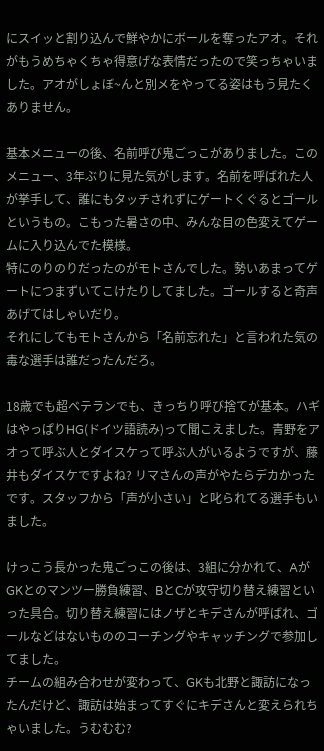にスイッと割り込んで鮮やかにボールを奪ったアオ。それがもうめちゃくちゃ得意げな表情だったので笑っちゃいました。アオがしょぼ~んと別メをやってる姿はもう見たくありません。

基本メニューの後、名前呼び鬼ごっこがありました。このメニュー、3年ぶりに見た気がします。名前を呼ばれた人が挙手して、誰にもタッチされずにゲートくぐるとゴールというもの。こもった暑さの中、みんな目の色変えてゲームに入り込んでた模様。
特にのりのりだったのがモトさんでした。勢いあまってゲートにつまずいてこけたりしてました。ゴールすると奇声あげてはしゃいだり。
それにしてもモトさんから「名前忘れた」と言われた気の毒な選手は誰だったんだろ。

18歳でも超ベテランでも、きっちり呼び捨てが基本。ハギはやっぱりHG(ドイツ語読み)って聞こえました。青野をアオって呼ぶ人とダイスケって呼ぶ人がいるようですが、藤井もダイスケですよね? リマさんの声がやたらデカかったです。スタッフから「声が小さい」と叱られてる選手もいました。

けっこう長かった鬼ごっこの後は、3組に分かれて、AがGKとのマンツー勝負練習、BとCが攻守切り替え練習といった具合。切り替え練習にはノザとキデさんが呼ばれ、ゴールなどはないもののコーチングやキャッチングで参加してました。
チームの組み合わせが変わって、GKも北野と諏訪になったんだけど、諏訪は始まってすぐにキデさんと変えられちゃいました。うむむむ?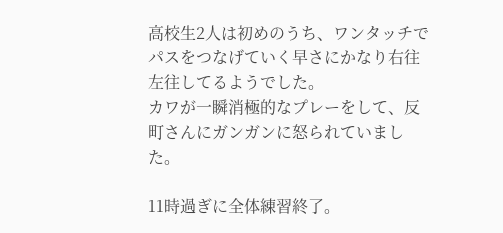高校生2人は初めのうち、ワンタッチでパスをつなげていく早さにかなり右往左往してるようでした。
カワが一瞬消極的なプレーをして、反町さんにガンガンに怒られていました。

11時過ぎに全体練習終了。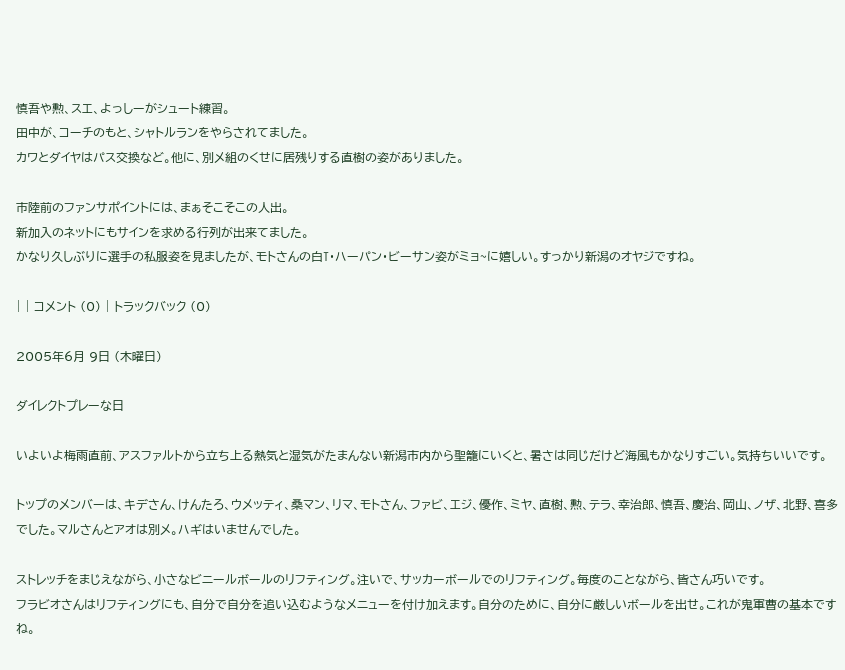慎吾や勲、スエ、よっしーがシュート練習。
田中が、コーチのもと、シャトルランをやらされてました。
カワとダイヤはパス交換など。他に、別メ組のくせに居残りする直樹の姿がありました。

市陸前のファンサポイントには、まぁそこそこの人出。
新加入のネットにもサインを求める行列が出来てました。
かなり久しぶりに選手の私服姿を見ましたが、モトさんの白T・ハーパン・ビーサン姿がミョ~に嬉しい。すっかり新潟のオヤジですね。

| | コメント (0) | トラックバック (0)

2005年6月 9日 (木曜日)

ダイレクトプレーな日

いよいよ梅雨直前、アスファルトから立ち上る熱気と湿気がたまんない新潟市内から聖籠にいくと、暑さは同じだけど海風もかなりすごい。気持ちいいです。

トップのメンバーは、キデさん、けんたろ、ウメッティ、桑マン、リマ、モトさん、ファビ、エジ、優作、ミヤ、直樹、勲、テラ、幸治郎、慎吾、慶治、岡山、ノザ、北野、喜多でした。マルさんとアオは別メ。ハギはいませんでした。

ストレッチをまじえながら、小さなビニールボールのリフティング。注いで、サッカーボールでのリフティング。毎度のことながら、皆さん巧いです。
フラビオさんはリフティングにも、自分で自分を追い込むようなメニューを付け加えます。自分のために、自分に厳しいボールを出せ。これが鬼軍曹の基本ですね。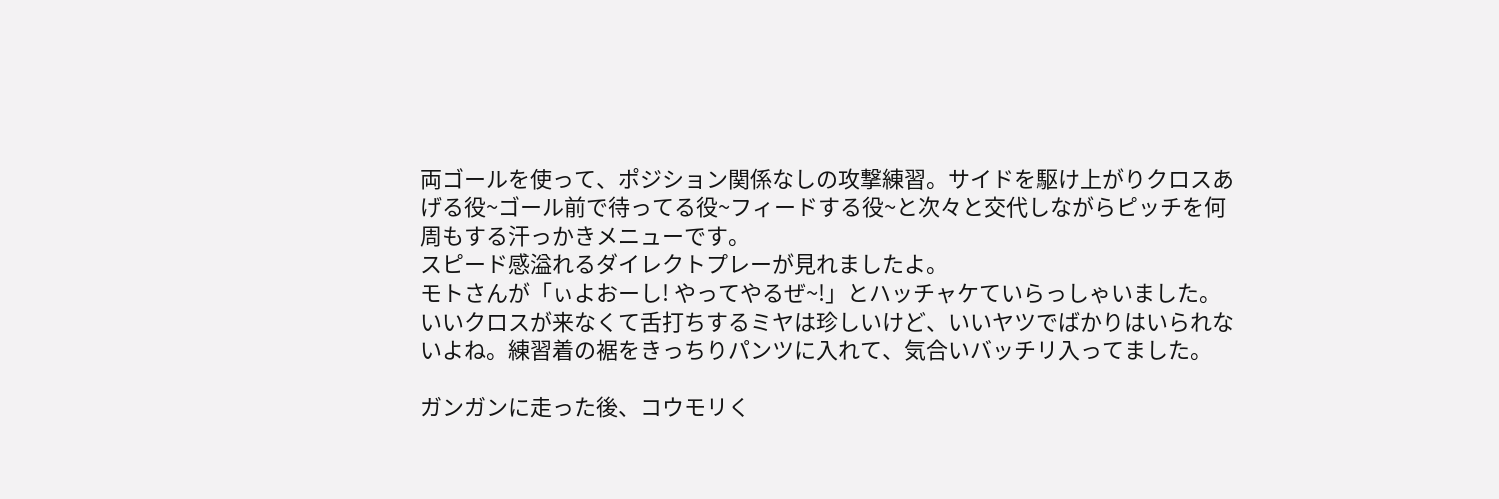両ゴールを使って、ポジション関係なしの攻撃練習。サイドを駆け上がりクロスあげる役~ゴール前で待ってる役~フィードする役~と次々と交代しながらピッチを何周もする汗っかきメニューです。
スピード感溢れるダイレクトプレーが見れましたよ。
モトさんが「ぃよおーし! やってやるぜ~!」とハッチャケていらっしゃいました。
いいクロスが来なくて舌打ちするミヤは珍しいけど、いいヤツでばかりはいられないよね。練習着の裾をきっちりパンツに入れて、気合いバッチリ入ってました。

ガンガンに走った後、コウモリく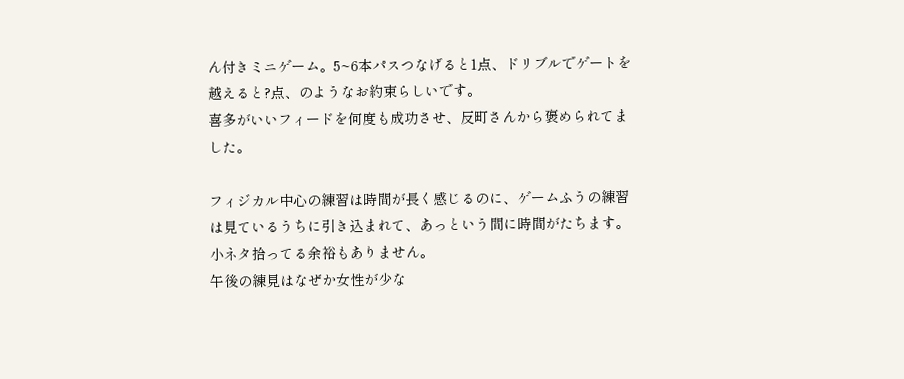ん付きミニゲーム。5~6本パスつなげると1点、ドリブルでゲートを越えると?点、のようなお約束らしいです。
喜多がいいフィードを何度も成功させ、反町さんから褒められてました。

フィジカル中心の練習は時間が長く感じるのに、ゲームふうの練習は見ているうちに引き込まれて、あっという間に時間がたちます。
小ネタ拾ってる余裕もありません。
午後の練見はなぜか女性が少な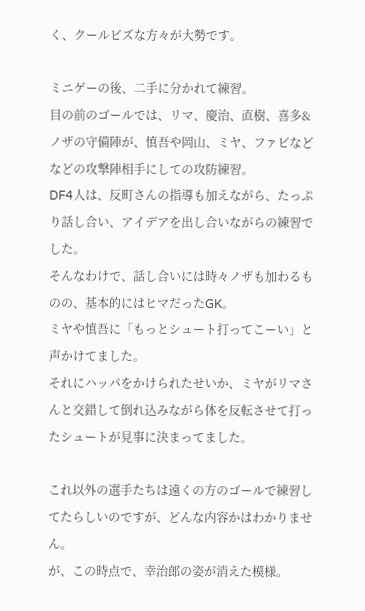く、クールビズな方々が大勢です。

ミニゲーの後、二手に分かれて練習。
目の前のゴールでは、リマ、慶治、直樹、喜多&ノザの守備陣が、慎吾や岡山、ミヤ、ファビなどなどの攻撃陣相手にしての攻防練習。
DF4人は、反町さんの指導も加えながら、たっぷり話し合い、アイデアを出し合いながらの練習でした。
そんなわけで、話し合いには時々ノザも加わるものの、基本的にはヒマだったGK。
ミヤや慎吾に「もっとシュート打ってこーい」と声かけてました。
それにハッパをかけられたせいか、ミヤがリマさんと交錯して倒れ込みながら体を反転させて打ったシュートが見事に決まってました。

これ以外の選手たちは遠くの方のゴールで練習してたらしいのですが、どんな内容かはわかりません。
が、この時点で、幸治郎の姿が消えた模様。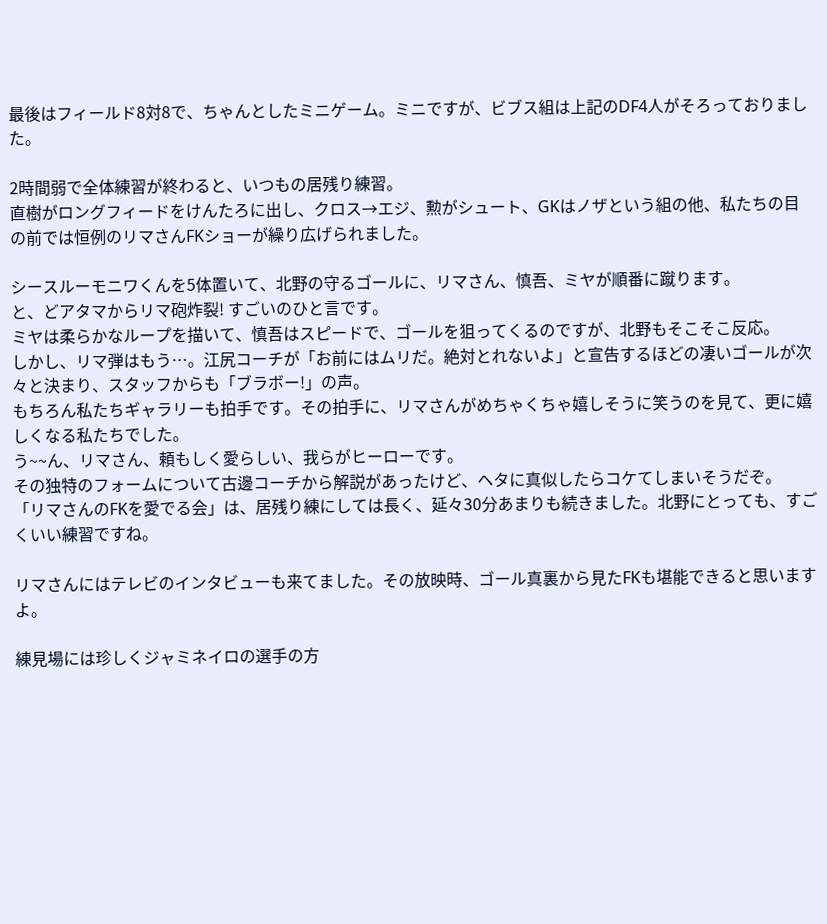最後はフィールド8対8で、ちゃんとしたミニゲーム。ミニですが、ビブス組は上記のDF4人がそろっておりました。

2時間弱で全体練習が終わると、いつもの居残り練習。
直樹がロングフィードをけんたろに出し、クロス→エジ、勲がシュート、GKはノザという組の他、私たちの目の前では恒例のリマさんFKショーが繰り広げられました。

シースルーモニワくんを5体置いて、北野の守るゴールに、リマさん、慎吾、ミヤが順番に蹴ります。
と、どアタマからリマ砲炸裂! すごいのひと言です。
ミヤは柔らかなループを描いて、慎吾はスピードで、ゴールを狙ってくるのですが、北野もそこそこ反応。
しかし、リマ弾はもう…。江尻コーチが「お前にはムリだ。絶対とれないよ」と宣告するほどの凄いゴールが次々と決まり、スタッフからも「ブラボー!」の声。
もちろん私たちギャラリーも拍手です。その拍手に、リマさんがめちゃくちゃ嬉しそうに笑うのを見て、更に嬉しくなる私たちでした。
う~~ん、リマさん、頼もしく愛らしい、我らがヒーローです。
その独特のフォームについて古邊コーチから解説があったけど、ヘタに真似したらコケてしまいそうだぞ。
「リマさんのFKを愛でる会」は、居残り練にしては長く、延々30分あまりも続きました。北野にとっても、すごくいい練習ですね。

リマさんにはテレビのインタビューも来てました。その放映時、ゴール真裏から見たFKも堪能できると思いますよ。

練見場には珍しくジャミネイロの選手の方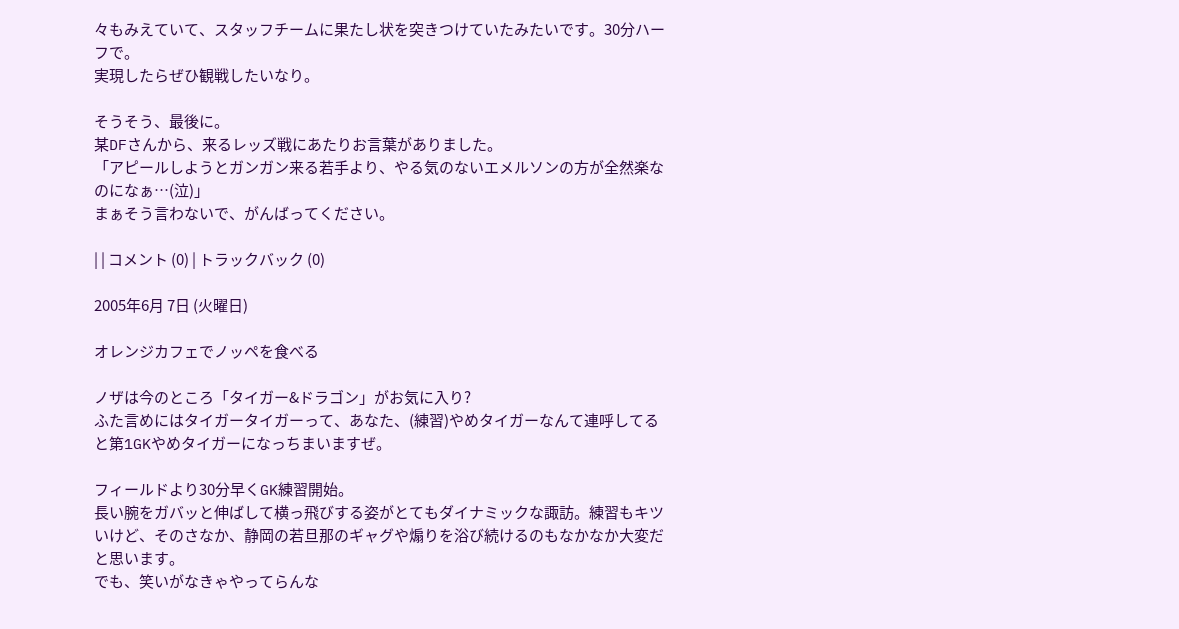々もみえていて、スタッフチームに果たし状を突きつけていたみたいです。30分ハーフで。
実現したらぜひ観戦したいなり。

そうそう、最後に。
某DFさんから、来るレッズ戦にあたりお言葉がありました。
「アピールしようとガンガン来る若手より、やる気のないエメルソンの方が全然楽なのになぁ…(泣)」
まぁそう言わないで、がんばってください。

| | コメント (0) | トラックバック (0)

2005年6月 7日 (火曜日)

オレンジカフェでノッペを食べる

ノザは今のところ「タイガー&ドラゴン」がお気に入り?
ふた言めにはタイガータイガーって、あなた、(練習)やめタイガーなんて連呼してると第1GKやめタイガーになっちまいますぜ。

フィールドより30分早くGK練習開始。
長い腕をガバッと伸ばして横っ飛びする姿がとてもダイナミックな諏訪。練習もキツいけど、そのさなか、静岡の若旦那のギャグや煽りを浴び続けるのもなかなか大変だと思います。
でも、笑いがなきゃやってらんな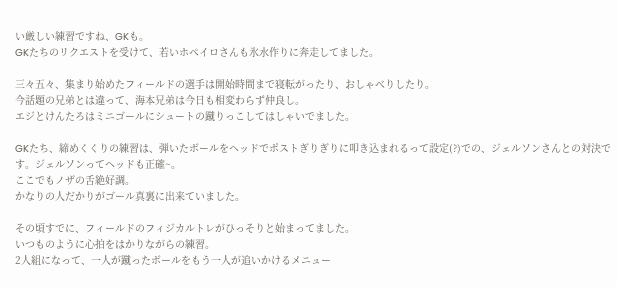い厳しい練習ですね、GKも。
GKたちのリクエストを受けて、若いホペイロさんも氷水作りに奔走してました。

三々五々、集まり始めたフィールドの選手は開始時間まで寝転がったり、おしゃべりしたり。
今話題の兄弟とは違って、海本兄弟は今日も相変わらず仲良し。
エジとけんたろはミニゴールにシュートの蹴りっこしてはしゃいでました。

GKたち、締めくくりの練習は、弾いたボールをヘッドでポストぎりぎりに叩き込まれるって設定(?)での、ジェルソンさんとの対決です。ジェルソンってヘッドも正確~。
ここでもノザの舌絶好調。
かなりの人だかりがゴール真裏に出来ていました。

その頃すでに、フィールドのフィジカルトレがひっそりと始まってました。
いつものように心拍をはかりながらの練習。
2人組になって、一人が蹴ったボールをもう一人が追いかけるメニュー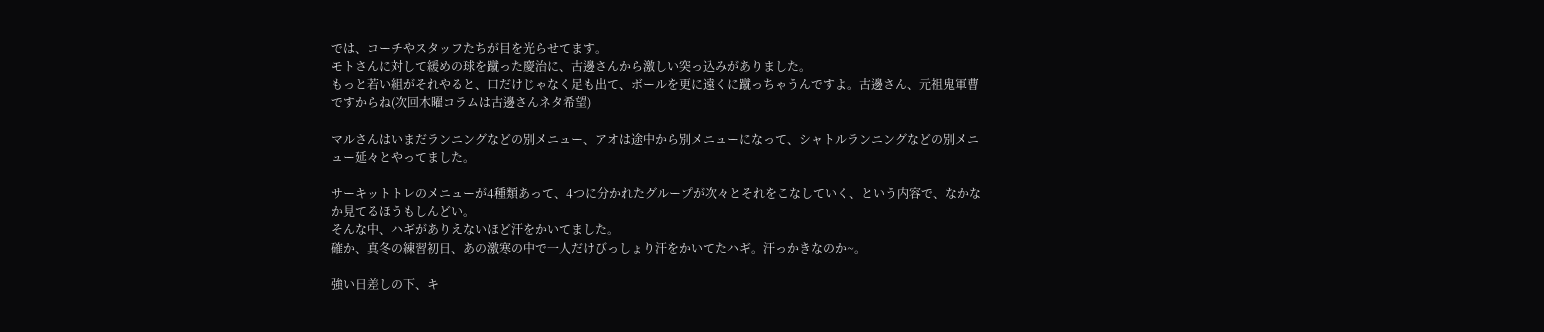では、コーチやスタッフたちが目を光らせてます。
モトさんに対して緩めの球を蹴った慶治に、古邊さんから激しい突っ込みがありました。
もっと若い組がそれやると、口だけじゃなく足も出て、ボールを更に遠くに蹴っちゃうんですよ。古邊さん、元祖鬼軍曹ですからね(次回木曜コラムは古邊さんネタ希望)

マルさんはいまだランニングなどの別メニュー、アオは途中から別メニューになって、シャトルランニングなどの別メニュー延々とやってました。

サーキットトレのメニューが4種類あって、4つに分かれたグループが次々とそれをこなしていく、という内容で、なかなか見てるほうもしんどい。
そんな中、ハギがありえないほど汗をかいてました。
確か、真冬の練習初日、あの激寒の中で一人だけびっしょり汗をかいてたハギ。汗っかきなのか~。

強い日差しの下、キ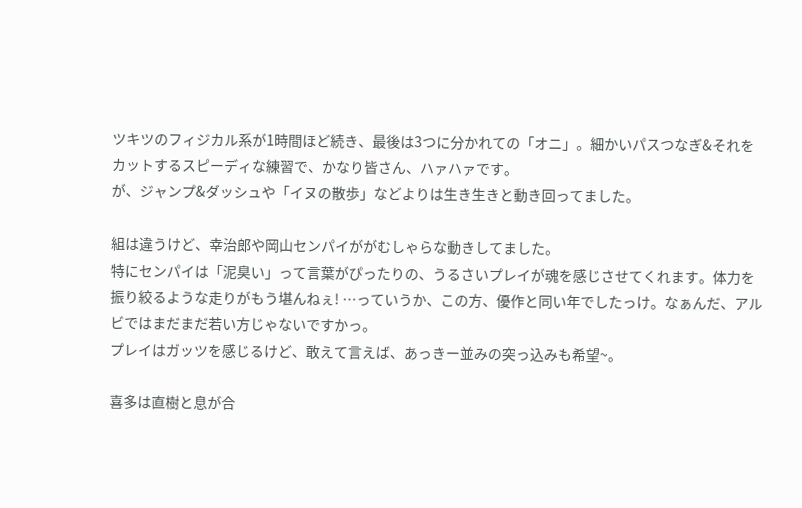ツキツのフィジカル系が1時間ほど続き、最後は3つに分かれての「オニ」。細かいパスつなぎ&それをカットするスピーディな練習で、かなり皆さん、ハァハァです。
が、ジャンプ&ダッシュや「イヌの散歩」などよりは生き生きと動き回ってました。

組は違うけど、幸治郎や岡山センパイががむしゃらな動きしてました。
特にセンパイは「泥臭い」って言葉がぴったりの、うるさいプレイが魂を感じさせてくれます。体力を振り絞るような走りがもう堪んねぇ! …っていうか、この方、優作と同い年でしたっけ。なぁんだ、アルビではまだまだ若い方じゃないですかっ。
プレイはガッツを感じるけど、敢えて言えば、あっきー並みの突っ込みも希望~。

喜多は直樹と息が合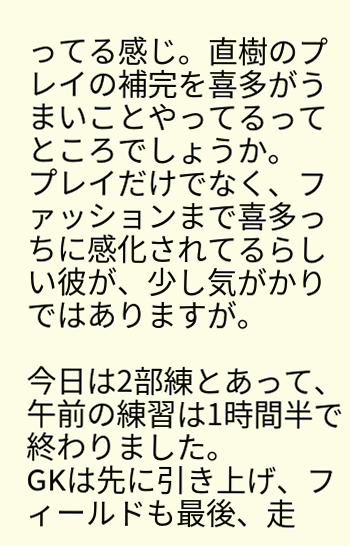ってる感じ。直樹のプレイの補完を喜多がうまいことやってるってところでしょうか。
プレイだけでなく、ファッションまで喜多っちに感化されてるらしい彼が、少し気がかりではありますが。

今日は2部練とあって、午前の練習は1時間半で終わりました。
GKは先に引き上げ、フィールドも最後、走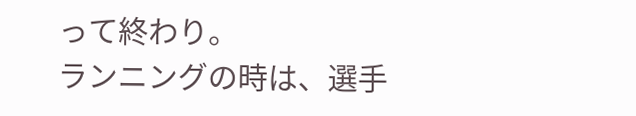って終わり。
ランニングの時は、選手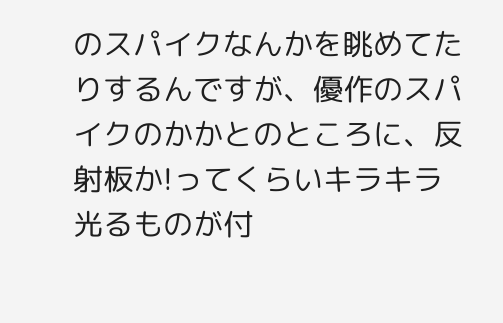のスパイクなんかを眺めてたりするんですが、優作のスパイクのかかとのところに、反射板か!ってくらいキラキラ光るものが付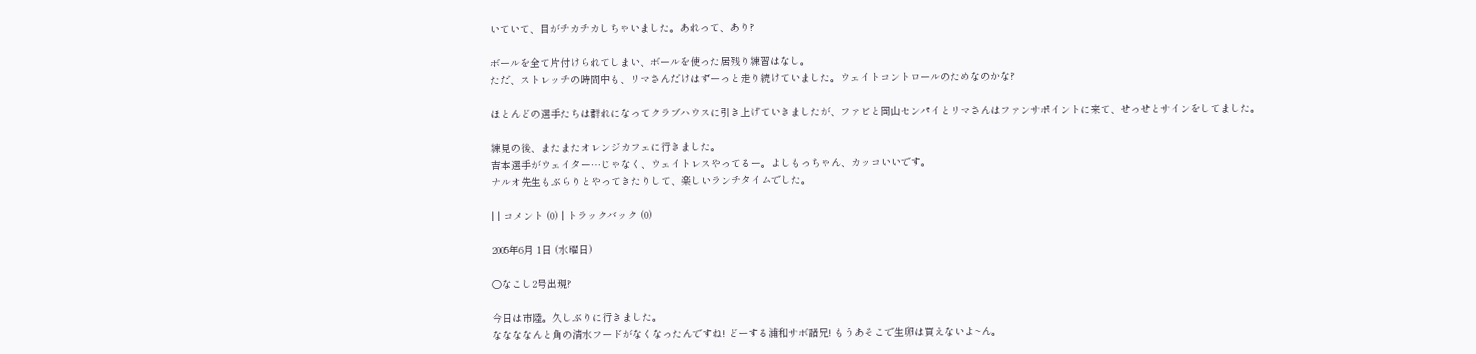いていて、目がチカチカしちゃいました。あれって、あり?

ボールを全て片付けられてしまい、ボールを使った居残り練習はなし。
ただ、ストレッチの時間中も、リマさんだけはずーっと走り続けていました。ウェイトコントロールのためなのかな?

ほとんどの選手たちは群れになってクラブハウスに引き上げていきましたが、ファビと岡山センパイとリマさんはファンサポイントに来て、せっせとサインをしてました。

練見の後、またまたオレンジカフェに行きました。
吉本選手がウェイター…じゃなく、ウェイトレスやってるー。よしもっちゃん、カッコいいです。
ナルオ先生もぶらりとやってきたりして、楽しいランチタイムでした。

| | コメント (0) | トラックバック (0)

2005年6月 1日 (水曜日)

○なこし2号出現?

今日は市陸。久しぶりに行きました。
ななななんと角の清水フードがなくなったんですね! どーする浦和サボ諸兄! もうあそこで生卵は買えないよ~ん。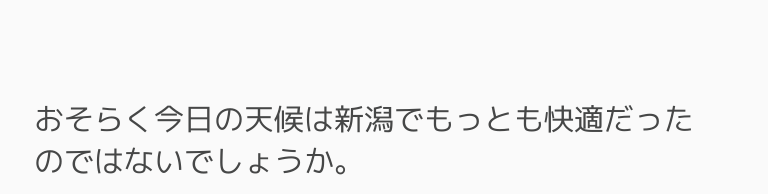おそらく今日の天候は新潟でもっとも快適だったのではないでしょうか。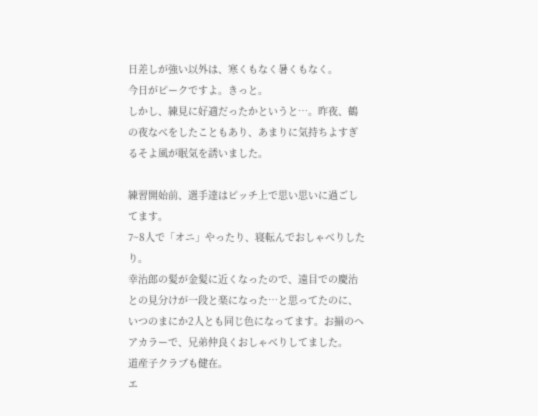日差しが強い以外は、寒くもなく暑くもなく。
今日がピークですよ。きっと。
しかし、練見に好適だったかというと…。昨夜、鶴の夜なべをしたこともあり、あまりに気持ちよすぎるそよ風が眠気を誘いました。

練習開始前、選手達はピッチ上で思い思いに過ごしてます。
7~8人で「オニ」やったり、寝転んでおしゃべりしたり。
幸治郎の髪が金髪に近くなったので、遠目での慶治との見分けが一段と楽になった…と思ってたのに、いつのまにか2人とも同じ色になってます。お揃のヘアカラーで、兄弟仲良くおしゃべりしてました。
道産子クラブも健在。
エ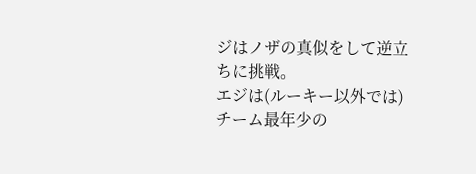ジはノザの真似をして逆立ちに挑戦。
エジは(ルーキー以外では)チーム最年少の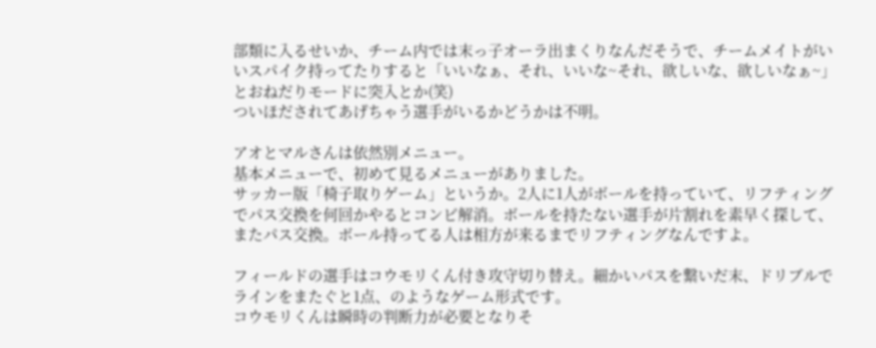部類に入るせいか、チーム内では末っ子オーラ出まくりなんだそうで、チームメイトがいいスパイク持ってたりすると「いいなぁ、それ、いいな~それ、欲しいな、欲しいなぁ~」とおねだりモードに突入とか(笑)
ついほだされてあげちゃう選手がいるかどうかは不明。

アオとマルさんは依然別メニュー。
基本メニューで、初めて見るメニューがありました。
サッカー版「椅子取りゲーム」というか。2人に1人がボールを持っていて、リフティングでパス交換を何回かやるとコンビ解消。ボールを持たない選手が片割れを素早く探して、またパス交換。ボール持ってる人は相方が来るまでリフティングなんですよ。

フィールドの選手はコウモリくん付き攻守切り替え。細かいパスを繋いだ末、ドリブルでラインをまたぐと1点、のようなゲーム形式です。
コウモリくんは瞬時の判断力が必要となりそ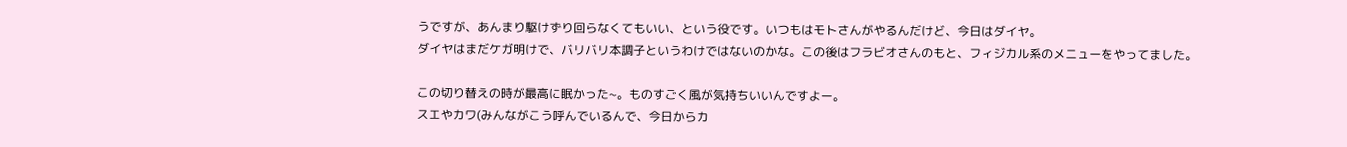うですが、あんまり駆けずり回らなくてもいい、という役です。いつもはモトさんがやるんだけど、今日はダイヤ。
ダイヤはまだケガ明けで、バリバリ本調子というわけではないのかな。この後はフラビオさんのもと、フィジカル系のメニューをやってました。

この切り替えの時が最高に眠かった~。ものすごく風が気持ちいいんですよー。
スエやカワ(みんながこう呼んでいるんで、今日からカ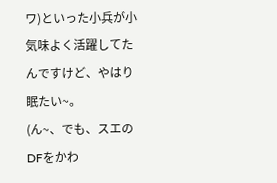ワ)といった小兵が小気味よく活躍してたんですけど、やはり眠たい~。
(ん~、でも、スエのDFをかわ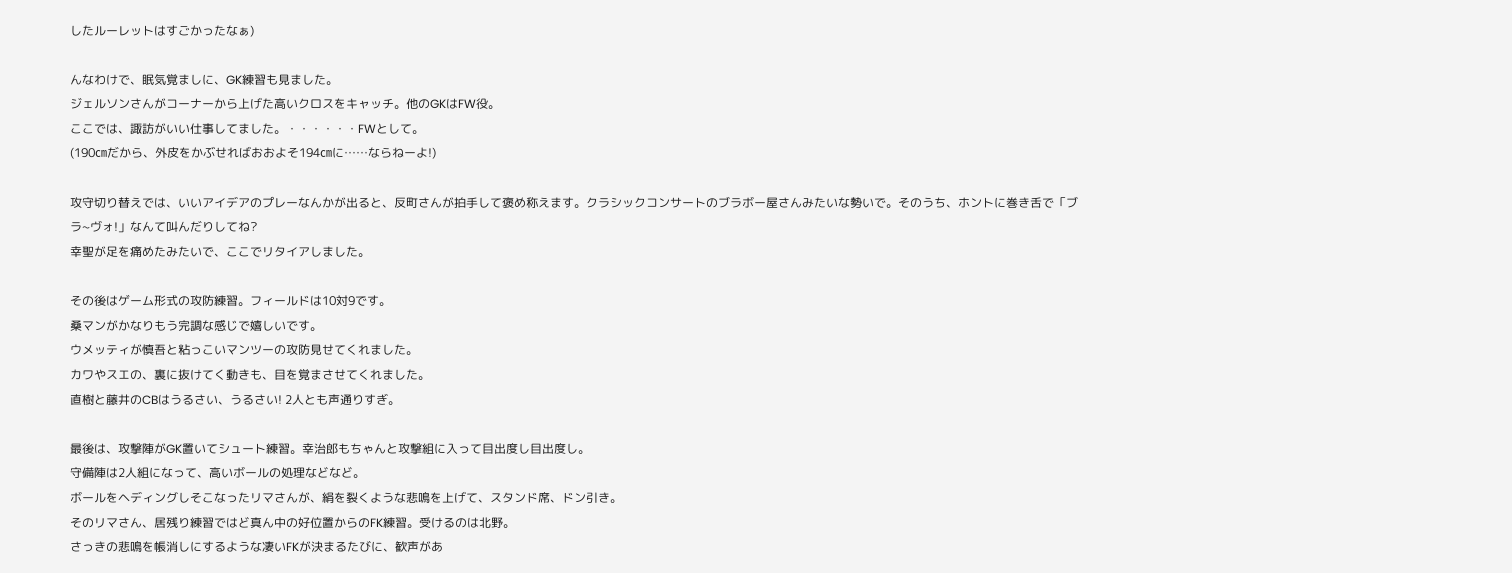したルーレットはすごかったなぁ)

んなわけで、眠気覚ましに、GK練習も見ました。
ジェルソンさんがコーナーから上げた高いクロスをキャッチ。他のGKはFW役。
ここでは、諏訪がいい仕事してました。・・・・・・FWとして。
(190㎝だから、外皮をかぶせればおおよそ194㎝に……ならねーよ!)

攻守切り替えでは、いいアイデアのプレーなんかが出ると、反町さんが拍手して褒め称えます。クラシックコンサートのブラボー屋さんみたいな勢いで。そのうち、ホントに巻き舌で「ブラ~ヴォ!」なんて叫んだりしてね?
幸聖が足を痛めたみたいで、ここでリタイアしました。

その後はゲーム形式の攻防練習。フィールドは10対9です。
桑マンがかなりもう完調な感じで嬉しいです。
ウメッティが慎吾と粘っこいマンツーの攻防見せてくれました。
カワやスエの、裏に抜けてく動きも、目を覚まさせてくれました。
直樹と藤井のCBはうるさい、うるさい! 2人とも声通りすぎ。

最後は、攻撃陣がGK置いてシュート練習。幸治郎もちゃんと攻撃組に入って目出度し目出度し。
守備陣は2人組になって、高いボールの処理などなど。
ボールをヘディングしそこなったリマさんが、絹を裂くような悲鳴を上げて、スタンド席、ドン引き。
そのリマさん、居残り練習ではど真ん中の好位置からのFK練習。受けるのは北野。
さっきの悲鳴を帳消しにするような凄いFKが決まるたびに、歓声があ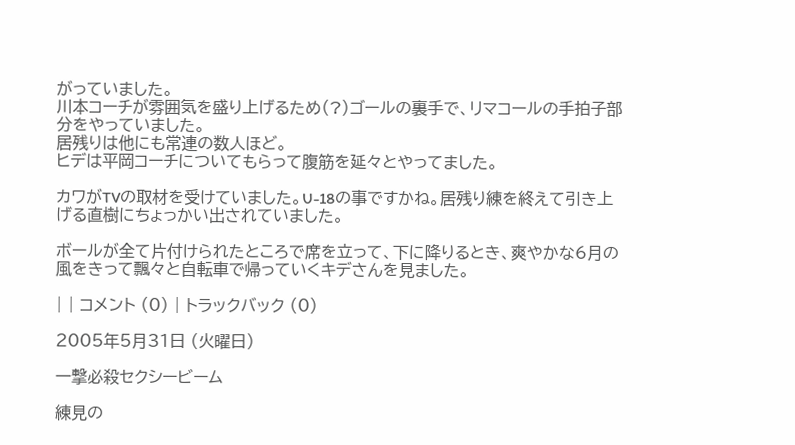がっていました。
川本コーチが雰囲気を盛り上げるため(?)ゴールの裏手で、リマコールの手拍子部分をやっていました。
居残りは他にも常連の数人ほど。
ヒデは平岡コーチについてもらって腹筋を延々とやってました。

カワがTVの取材を受けていました。U-18の事ですかね。居残り練を終えて引き上げる直樹にちょっかい出されていました。

ボールが全て片付けられたところで席を立って、下に降りるとき、爽やかな6月の風をきって飄々と自転車で帰っていくキデさんを見ました。

| | コメント (0) | トラックバック (0)

2005年5月31日 (火曜日)

一撃必殺セクシービーム

練見の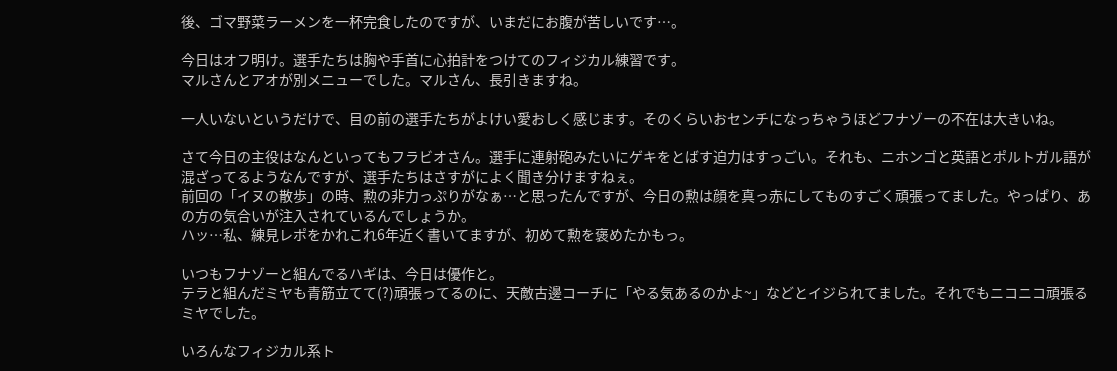後、ゴマ野菜ラーメンを一杯完食したのですが、いまだにお腹が苦しいです…。

今日はオフ明け。選手たちは胸や手首に心拍計をつけてのフィジカル練習です。
マルさんとアオが別メニューでした。マルさん、長引きますね。

一人いないというだけで、目の前の選手たちがよけい愛おしく感じます。そのくらいおセンチになっちゃうほどフナゾーの不在は大きいね。

さて今日の主役はなんといってもフラビオさん。選手に連射砲みたいにゲキをとばす迫力はすっごい。それも、ニホンゴと英語とポルトガル語が混ざってるようなんですが、選手たちはさすがによく聞き分けますねぇ。
前回の「イヌの散歩」の時、勲の非力っぷりがなぁ…と思ったんですが、今日の勲は顔を真っ赤にしてものすごく頑張ってました。やっぱり、あの方の気合いが注入されているんでしょうか。
ハッ…私、練見レポをかれこれ6年近く書いてますが、初めて勲を褒めたかもっ。

いつもフナゾーと組んでるハギは、今日は優作と。
テラと組んだミヤも青筋立てて(?)頑張ってるのに、天敵古邊コーチに「やる気あるのかよ~」などとイジられてました。それでもニコニコ頑張るミヤでした。

いろんなフィジカル系ト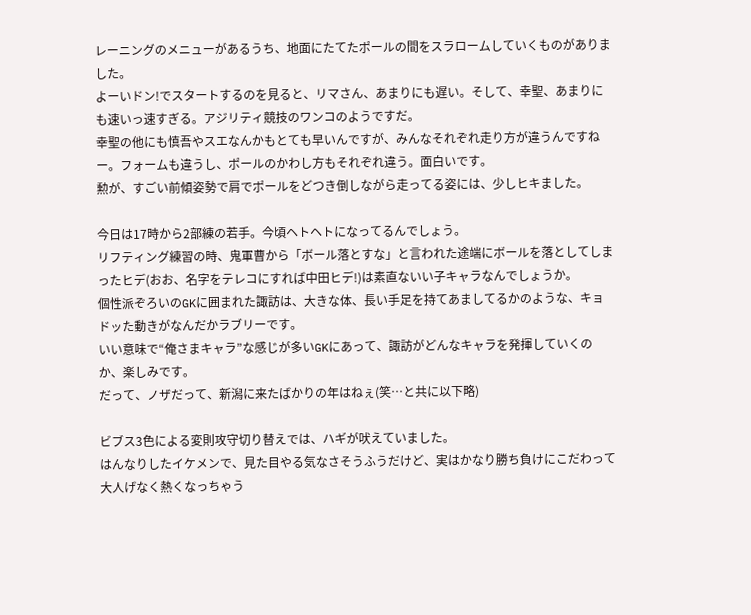レーニングのメニューがあるうち、地面にたてたポールの間をスラロームしていくものがありました。
よーいドン!でスタートするのを見ると、リマさん、あまりにも遅い。そして、幸聖、あまりにも速いっ速すぎる。アジリティ競技のワンコのようですだ。
幸聖の他にも慎吾やスエなんかもとても早いんですが、みんなそれぞれ走り方が違うんですねー。フォームも違うし、ポールのかわし方もそれぞれ違う。面白いです。
勲が、すごい前傾姿勢で肩でポールをどつき倒しながら走ってる姿には、少しヒキました。

今日は17時から2部練の若手。今頃ヘトヘトになってるんでしょう。
リフティング練習の時、鬼軍曹から「ボール落とすな」と言われた途端にボールを落としてしまったヒデ(おお、名字をテレコにすれば中田ヒデ!)は素直ないい子キャラなんでしょうか。
個性派ぞろいのGKに囲まれた諏訪は、大きな体、長い手足を持てあましてるかのような、キョドッた動きがなんだかラブリーです。
いい意味で“俺さまキャラ”な感じが多いGKにあって、諏訪がどんなキャラを発揮していくのか、楽しみです。
だって、ノザだって、新潟に来たばかりの年はねぇ(笑…と共に以下略)

ビブス3色による変則攻守切り替えでは、ハギが吠えていました。
はんなりしたイケメンで、見た目やる気なさそうふうだけど、実はかなり勝ち負けにこだわって大人げなく熱くなっちゃう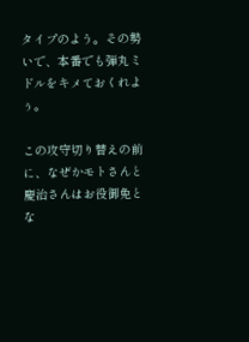タイプのよう。その勢いで、本番でも弾丸ミドルをキメておくれよぅ。

この攻守切り替えの前に、なぜかモトさんと慶治さんはお役御免とな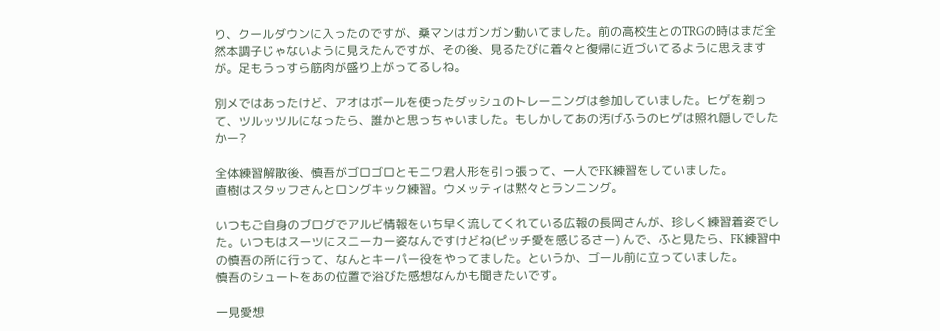り、クールダウンに入ったのですが、桑マンはガンガン動いてました。前の高校生とのTRGの時はまだ全然本調子じゃないように見えたんですが、その後、見るたびに着々と復帰に近づいてるように思えますが。足もうっすら筋肉が盛り上がってるしね。

別メではあったけど、アオはボールを使ったダッシュのトレーニングは参加していました。ヒゲを剃って、ツルッツルになったら、誰かと思っちゃいました。もしかしてあの汚げふうのヒゲは照れ隠しでしたかー?

全体練習解散後、慎吾がゴロゴロとモニワ君人形を引っ張って、一人でFK練習をしていました。
直樹はスタッフさんとロングキック練習。ウメッティは黙々とランニング。

いつもご自身のブログでアルビ情報をいち早く流してくれている広報の長岡さんが、珍しく練習着姿でした。いつもはスーツにスニーカー姿なんですけどね(ピッチ愛を感じるさー) んで、ふと見たら、FK練習中の慎吾の所に行って、なんとキーパー役をやってました。というか、ゴール前に立っていました。
慎吾のシュートをあの位置で浴びた感想なんかも聞きたいです。

一見愛想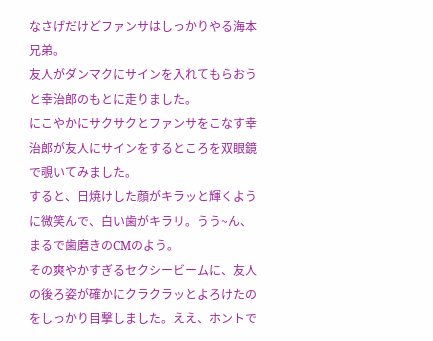なさげだけどファンサはしっかりやる海本兄弟。
友人がダンマクにサインを入れてもらおうと幸治郎のもとに走りました。
にこやかにサクサクとファンサをこなす幸治郎が友人にサインをするところを双眼鏡で覗いてみました。
すると、日焼けした顔がキラッと輝くように微笑んで、白い歯がキラリ。うう~ん、
まるで歯磨きのCMのよう。
その爽やかすぎるセクシービームに、友人の後ろ姿が確かにクラクラッとよろけたのをしっかり目撃しました。ええ、ホントで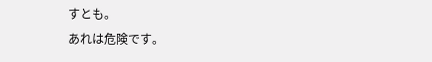すとも。
あれは危険です。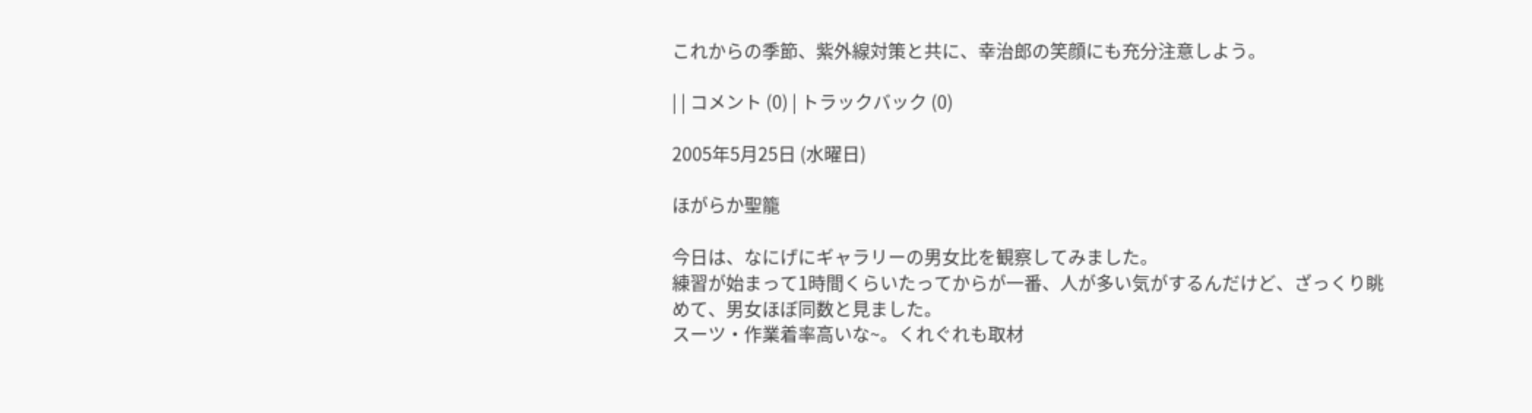これからの季節、紫外線対策と共に、幸治郎の笑顔にも充分注意しよう。

| | コメント (0) | トラックバック (0)

2005年5月25日 (水曜日)

ほがらか聖籠

今日は、なにげにギャラリーの男女比を観察してみました。
練習が始まって1時間くらいたってからが一番、人が多い気がするんだけど、ざっくり眺めて、男女ほぼ同数と見ました。
スーツ・作業着率高いな~。くれぐれも取材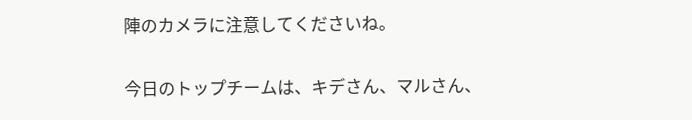陣のカメラに注意してくださいね。

今日のトップチームは、キデさん、マルさん、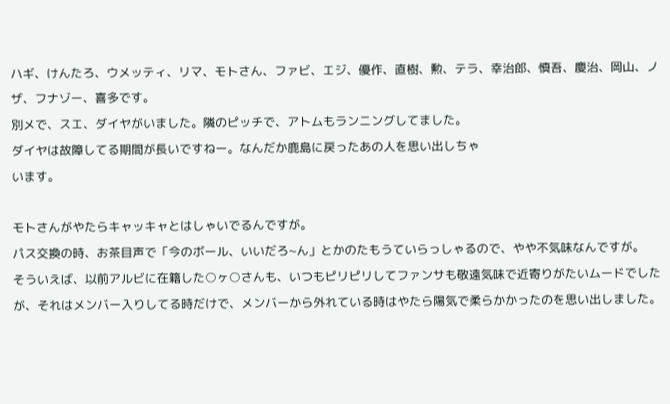ハギ、けんたろ、ウメッティ、リマ、モトさん、ファビ、エジ、優作、直樹、勲、テラ、幸治郎、慎吾、慶治、岡山、ノザ、フナゾー、喜多です。
別メで、スエ、ダイヤがいました。隣のピッチで、アトムもランニングしてました。
ダイヤは故障してる期間が長いですねー。なんだか鹿島に戻ったあの人を思い出しちゃ
います。

モトさんがやたらキャッキャとはしゃいでるんですが。
パス交換の時、お茶目声で「今のボール、いいだろ~ん」とかのたもうていらっしゃるので、やや不気味なんですが。
そういえば、以前アルビに在籍した○ヶ○さんも、いつもピリピリしてファンサも敬遠気味で近寄りがたいムードでしたが、それはメンバー入りしてる時だけで、メンバーから外れている時はやたら陽気で柔らかかったのを思い出しました。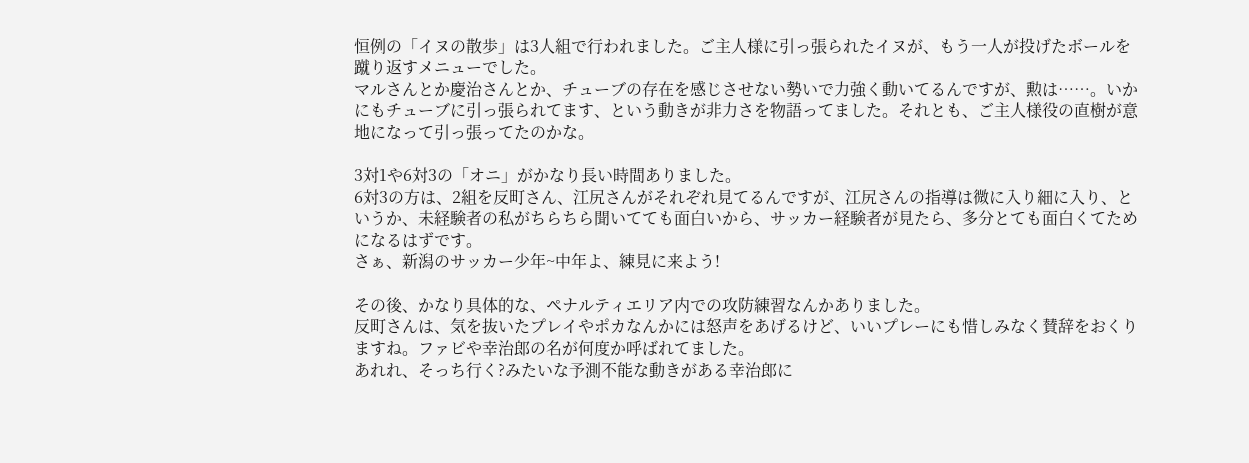恒例の「イヌの散歩」は3人組で行われました。ご主人様に引っ張られたイヌが、もう一人が投げたボールを蹴り返すメニューでした。
マルさんとか慶治さんとか、チューブの存在を感じさせない勢いで力強く動いてるんですが、勲は……。いかにもチューブに引っ張られてます、という動きが非力さを物語ってました。それとも、ご主人様役の直樹が意地になって引っ張ってたのかな。

3対1や6対3の「オニ」がかなり長い時間ありました。
6対3の方は、2組を反町さん、江尻さんがそれぞれ見てるんですが、江尻さんの指導は微に入り細に入り、というか、未経験者の私がちらちら聞いてても面白いから、サッカー経験者が見たら、多分とても面白くてためになるはずです。
さぁ、新潟のサッカー少年~中年よ、練見に来よう!

その後、かなり具体的な、ペナルティエリア内での攻防練習なんかありました。
反町さんは、気を抜いたプレイやポカなんかには怒声をあげるけど、いいプレーにも惜しみなく賛辞をおくりますね。ファビや幸治郎の名が何度か呼ばれてました。
あれれ、そっち行く?みたいな予測不能な動きがある幸治郎に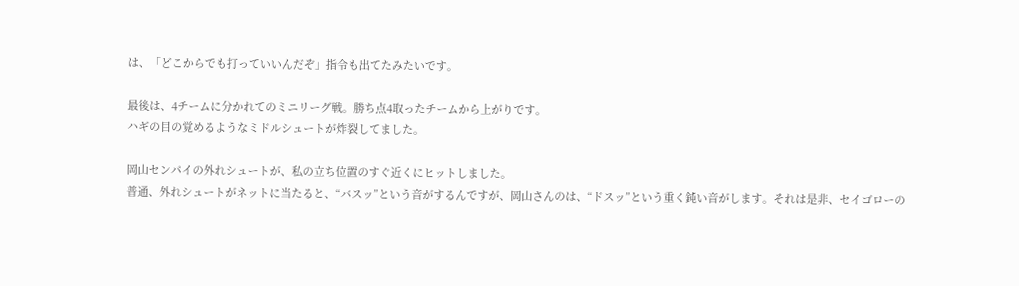は、「どこからでも打っていいんだぞ」指令も出てたみたいです。

最後は、4チームに分かれてのミニリーグ戦。勝ち点4取ったチームから上がりです。
ハギの目の覚めるようなミドルシュートが炸裂してました。

岡山センパイの外れシュートが、私の立ち位置のすぐ近くにヒットしました。
普通、外れシュートがネットに当たると、“バスッ”という音がするんですが、岡山さんのは、“ドスッ”という重く鈍い音がします。それは是非、セイゴローの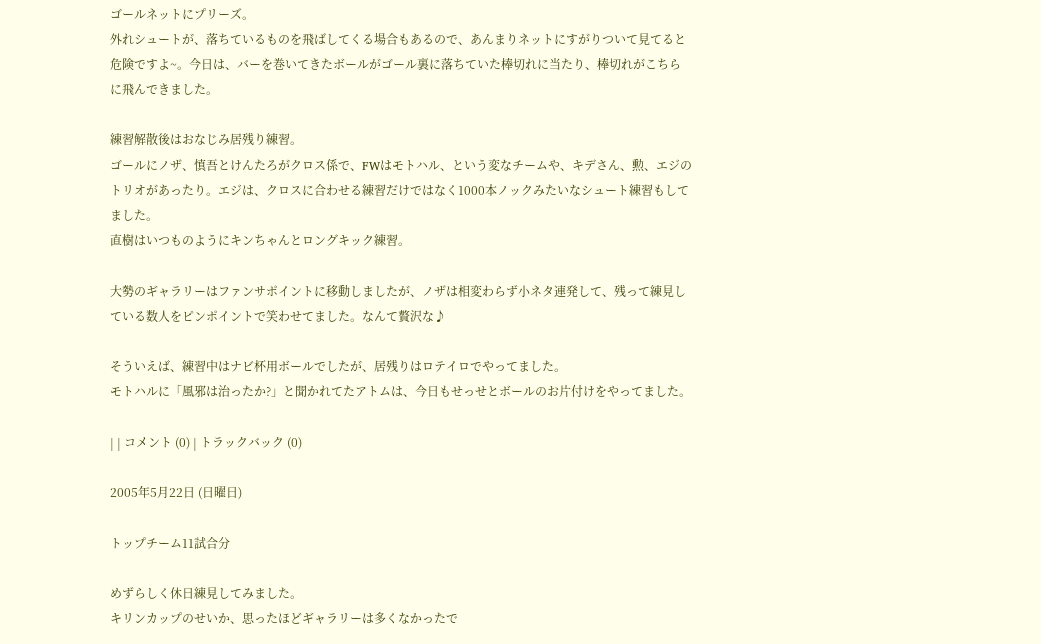ゴールネットにプリーズ。
外れシュートが、落ちているものを飛ばしてくる場合もあるので、あんまりネットにすがりついて見てると危険ですよ~。今日は、バーを巻いてきたボールがゴール裏に落ちていた棒切れに当たり、棒切れがこちらに飛んできました。

練習解散後はおなじみ居残り練習。
ゴールにノザ、慎吾とけんたろがクロス係で、FWはモトハル、という変なチームや、キデさん、勲、エジのトリオがあったり。エジは、クロスに合わせる練習だけではなく1000本ノックみたいなシュート練習もしてました。
直樹はいつものようにキンちゃんとロングキック練習。

大勢のギャラリーはファンサポイントに移動しましたが、ノザは相変わらず小ネタ連発して、残って練見している数人をピンポイントで笑わせてました。なんて贅沢な♪

そういえば、練習中はナビ杯用ボールでしたが、居残りはロテイロでやってました。
モトハルに「風邪は治ったか?」と聞かれてたアトムは、今日もせっせとボールのお片付けをやってました。

| | コメント (0) | トラックバック (0)

2005年5月22日 (日曜日)

トップチーム11試合分

めずらしく休日練見してみました。
キリンカップのせいか、思ったほどギャラリーは多くなかったで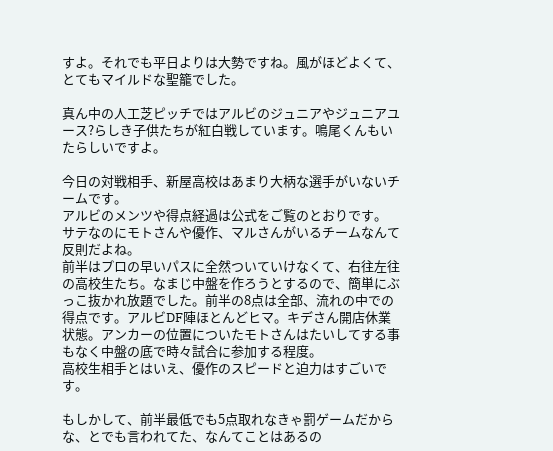すよ。それでも平日よりは大勢ですね。風がほどよくて、とてもマイルドな聖籠でした。

真ん中の人工芝ピッチではアルビのジュニアやジュニアユース?らしき子供たちが紅白戦しています。鳴尾くんもいたらしいですよ。

今日の対戦相手、新屋高校はあまり大柄な選手がいないチームです。
アルビのメンツや得点経過は公式をご覧のとおりです。
サテなのにモトさんや優作、マルさんがいるチームなんて反則だよね。
前半はプロの早いパスに全然ついていけなくて、右往左往の高校生たち。なまじ中盤を作ろうとするので、簡単にぶっこ抜かれ放題でした。前半の8点は全部、流れの中での得点です。アルビDF陣ほとんどヒマ。キデさん開店休業状態。アンカーの位置についたモトさんはたいしてする事もなく中盤の底で時々試合に参加する程度。
高校生相手とはいえ、優作のスピードと迫力はすごいです。

もしかして、前半最低でも5点取れなきゃ罰ゲームだからな、とでも言われてた、なんてことはあるの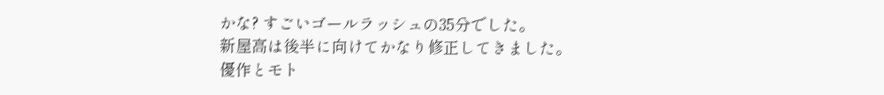かな? すごいゴールラッシュの35分でした。
新屋高は後半に向けてかなり修正してきました。
優作とモト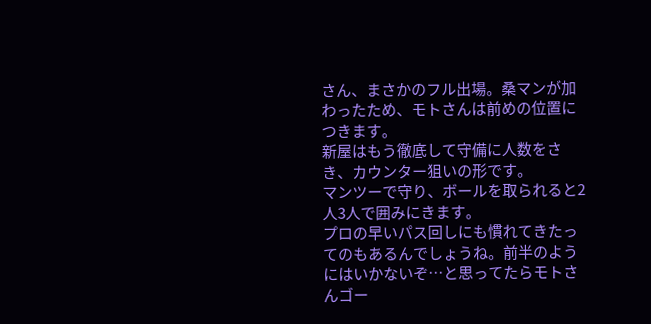さん、まさかのフル出場。桑マンが加わったため、モトさんは前めの位置につきます。
新屋はもう徹底して守備に人数をさき、カウンター狙いの形です。
マンツーで守り、ボールを取られると2人3人で囲みにきます。
プロの早いパス回しにも慣れてきたってのもあるんでしょうね。前半のようにはいかないぞ…と思ってたらモトさんゴー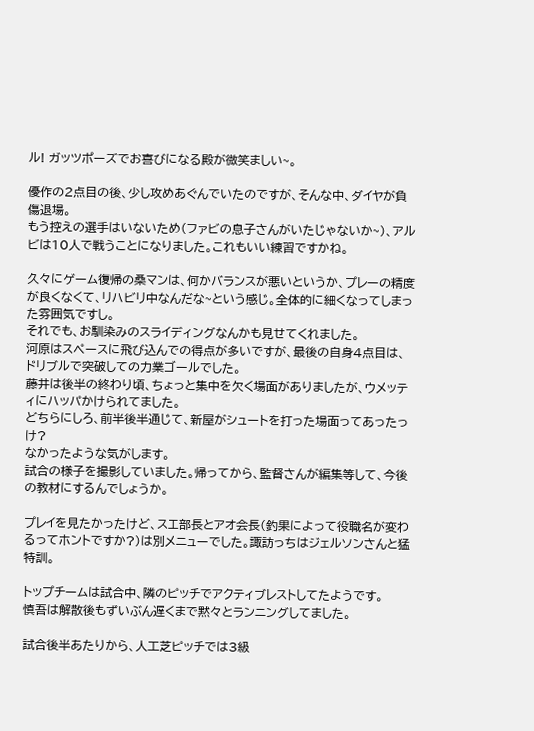ル! ガッツポーズでお喜びになる殿が微笑ましい~。

優作の2点目の後、少し攻めあぐんでいたのですが、そんな中、ダイヤが負傷退場。
もう控えの選手はいないため(ファビの息子さんがいたじゃないか~)、アルビは10人で戦うことになりました。これもいい練習ですかね。

久々にゲーム復帰の桑マンは、何かバランスが悪いというか、プレーの精度が良くなくて、リハビリ中なんだな~という感じ。全体的に細くなってしまった雰囲気ですし。
それでも、お馴染みのスライディングなんかも見せてくれました。
河原はスペースに飛び込んでの得点が多いですが、最後の自身4点目は、ドリブルで突破しての力業ゴールでした。
藤井は後半の終わり頃、ちょっと集中を欠く場面がありましたが、ウメッティにハッパかけられてました。
どちらにしろ、前半後半通じて、新屋がシュートを打った場面ってあったっけ?
なかったような気がします。
試合の様子を撮影していました。帰ってから、監督さんが編集等して、今後の教材にするんでしょうか。

プレイを見たかったけど、スエ部長とアオ会長(釣果によって役職名が変わるってホントですか?)は別メニューでした。諏訪っちはジェルソンさんと猛特訓。

トップチームは試合中、隣のピッチでアクティブレストしてたようです。
慎吾は解散後もずいぶん遅くまで黙々とランニングしてました。

試合後半あたりから、人工芝ピッチでは3級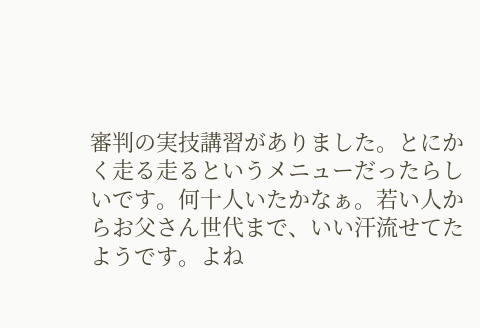審判の実技講習がありました。とにかく走る走るというメニューだったらしいです。何十人いたかなぁ。若い人からお父さん世代まで、いい汗流せてたようです。よね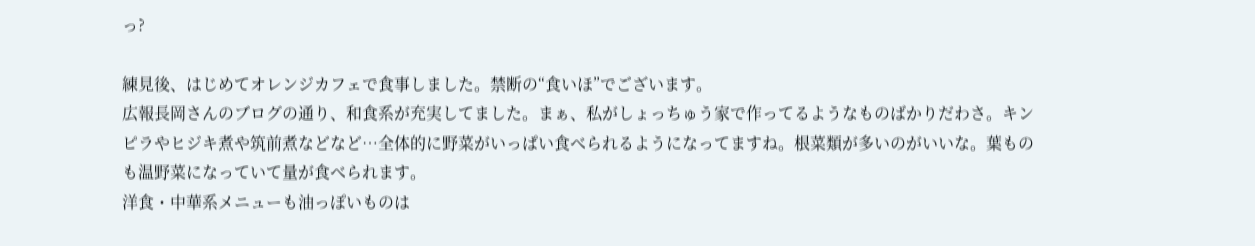っ?

練見後、はじめてオレンジカフェで食事しました。禁断の“食いほ”でございます。
広報長岡さんのブログの通り、和食系が充実してました。まぁ、私がしょっちゅう家で作ってるようなものばかりだわさ。キンピラやヒジキ煮や筑前煮などなど…全体的に野菜がいっぱい食べられるようになってますね。根菜類が多いのがいいな。葉ものも温野菜になっていて量が食べられます。
洋食・中華系メニューも油っぽいものは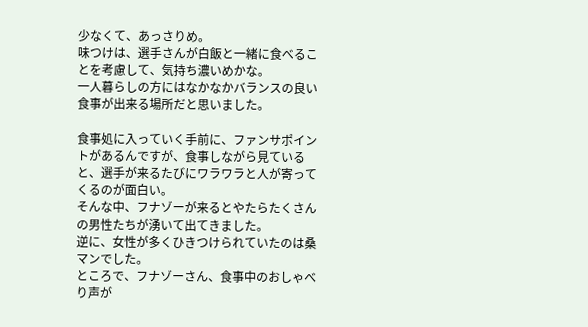少なくて、あっさりめ。
味つけは、選手さんが白飯と一緒に食べることを考慮して、気持ち濃いめかな。
一人暮らしの方にはなかなかバランスの良い食事が出来る場所だと思いました。

食事処に入っていく手前に、ファンサポイントがあるんですが、食事しながら見ていると、選手が来るたびにワラワラと人が寄ってくるのが面白い。
そんな中、フナゾーが来るとやたらたくさんの男性たちが湧いて出てきました。
逆に、女性が多くひきつけられていたのは桑マンでした。
ところで、フナゾーさん、食事中のおしゃべり声が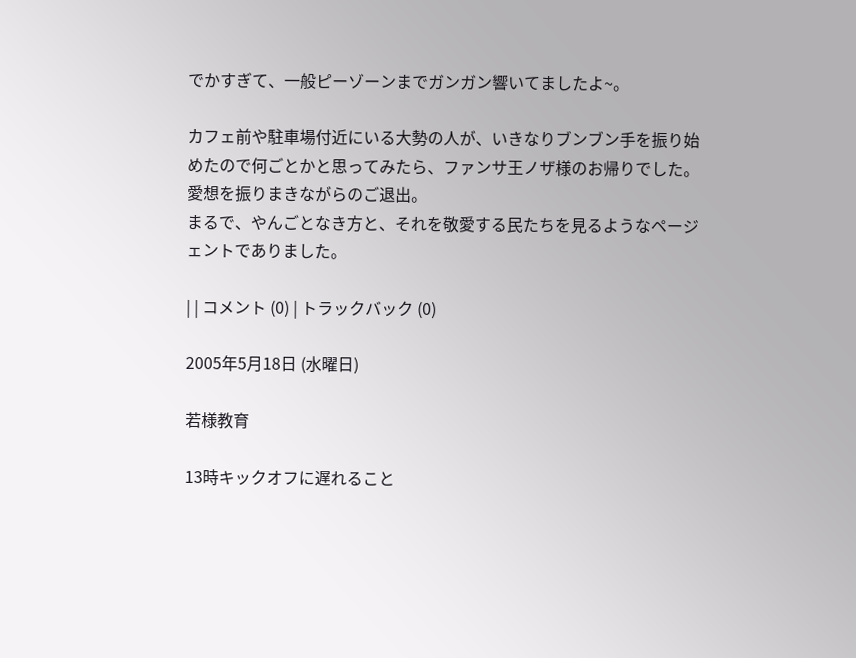でかすぎて、一般ピーゾーンまでガンガン響いてましたよ~。

カフェ前や駐車場付近にいる大勢の人が、いきなりブンブン手を振り始めたので何ごとかと思ってみたら、ファンサ王ノザ様のお帰りでした。愛想を振りまきながらのご退出。
まるで、やんごとなき方と、それを敬愛する民たちを見るようなページェントでありました。

| | コメント (0) | トラックバック (0)

2005年5月18日 (水曜日)

若様教育

13時キックオフに遅れること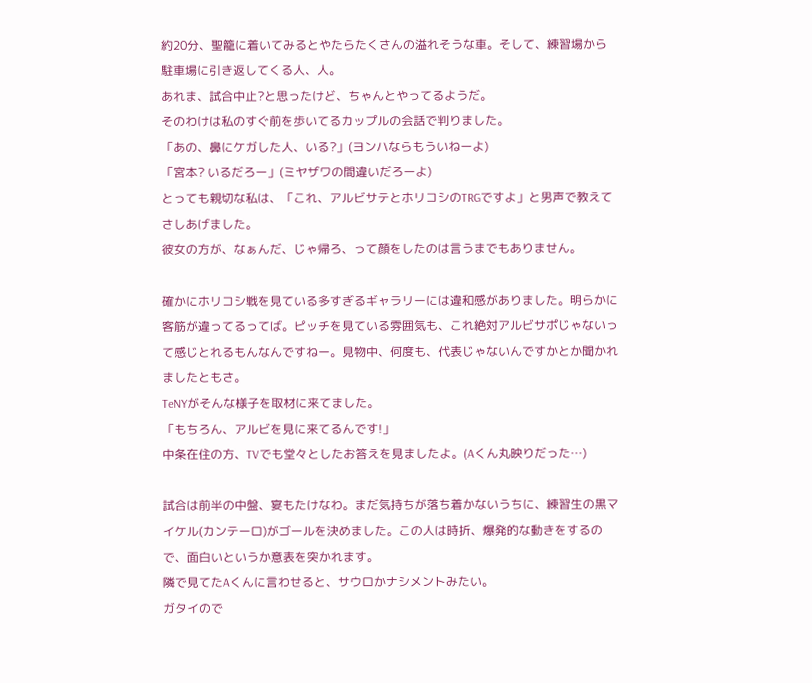約20分、聖籠に着いてみるとやたらたくさんの溢れそうな車。そして、練習場から駐車場に引き返してくる人、人。
あれま、試合中止?と思ったけど、ちゃんとやってるようだ。
そのわけは私のすぐ前を歩いてるカップルの会話で判りました。
「あの、鼻にケガした人、いる?」(ヨンハならもういねーよ)
「宮本? いるだろー」(ミヤザワの間違いだろーよ)
とっても親切な私は、「これ、アルビサテとホリコシのTRGですよ」と男声で教えてさしあげました。
彼女の方が、なぁんだ、じゃ帰ろ、って顔をしたのは言うまでもありません。

確かにホリコシ戦を見ている多すぎるギャラリーには違和感がありました。明らかに客筋が違ってるってば。ピッチを見ている雰囲気も、これ絶対アルビサポじゃないって感じとれるもんなんですねー。見物中、何度も、代表じゃないんですかとか聞かれましたともさ。
TeNYがそんな様子を取材に来てました。
「もちろん、アルビを見に来てるんです!」
中条在住の方、TVでも堂々としたお答えを見ましたよ。(Aくん丸映りだった…)

試合は前半の中盤、宴もたけなわ。まだ気持ちが落ち着かないうちに、練習生の黒マイケル(カンテーロ)がゴールを決めました。この人は時折、爆発的な動きをするので、面白いというか意表を突かれます。
隣で見てたAくんに言わせると、サウロかナシメントみたい。
ガタイので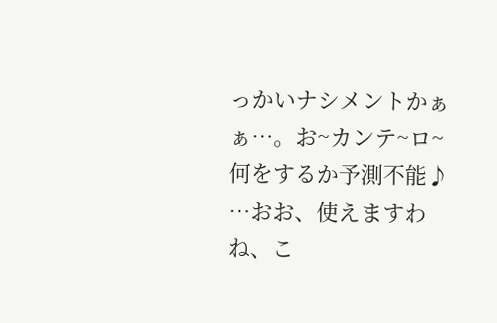っかいナシメントかぁぁ…。お~カンテ~ロ~何をするか予測不能♪ …おお、使えますわね、こ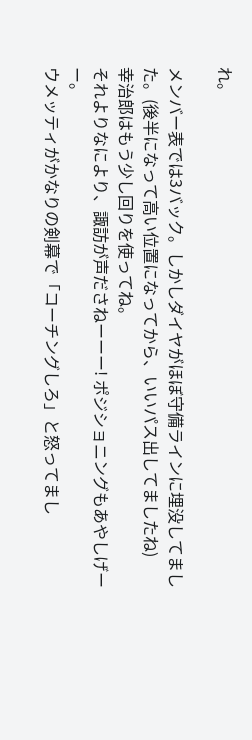れ。

メンバー表では3バック。しかしダイヤがほぼ守備ラインに埋没してました。(後半になって高い位置になってから、いいパス出してましたね)
幸治郎はもう少し回りを使ってね。
それよりなにより、諏訪が声ださねーーー! ポジショニングもあやしげーー。
ウメッティがかなりの剣幕で「コーチングしろ」と怒ってまし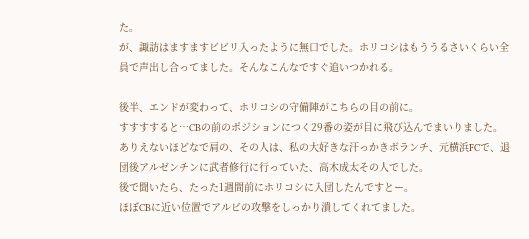た。
が、諏訪はますますビビリ入ったように無口でした。ホリコシはもううるさいくらい全員で声出し合ってました。そんなこんなですぐ追いつかれる。

後半、エンドが変わって、ホリコシの守備陣がこちらの目の前に。
すすすすると…CBの前のポジションにつく29番の姿が目に飛び込んでまいりました。
ありえないほどなで肩の、その人は、私の大好きな汗っかきボランチ、元横浜FCで、退団後アルゼンチンに武者修行に行っていた、高木成太その人でした。
後で聞いたら、たった1週間前にホリコシに入団したんですとー。
ほぼCBに近い位置でアルビの攻撃をしっかり潰してくれてました。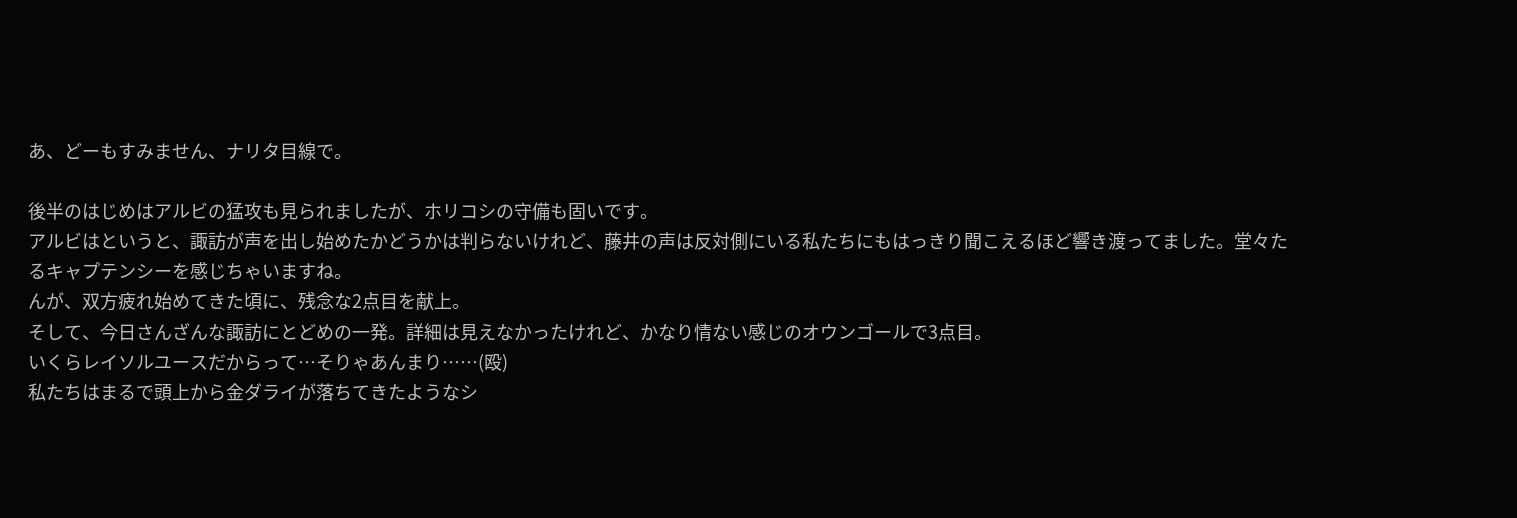あ、どーもすみません、ナリタ目線で。

後半のはじめはアルビの猛攻も見られましたが、ホリコシの守備も固いです。
アルビはというと、諏訪が声を出し始めたかどうかは判らないけれど、藤井の声は反対側にいる私たちにもはっきり聞こえるほど響き渡ってました。堂々たるキャプテンシーを感じちゃいますね。
んが、双方疲れ始めてきた頃に、残念な2点目を献上。
そして、今日さんざんな諏訪にとどめの一発。詳細は見えなかったけれど、かなり情ない感じのオウンゴールで3点目。
いくらレイソルユースだからって…そりゃあんまり……(殴)
私たちはまるで頭上から金ダライが落ちてきたようなシ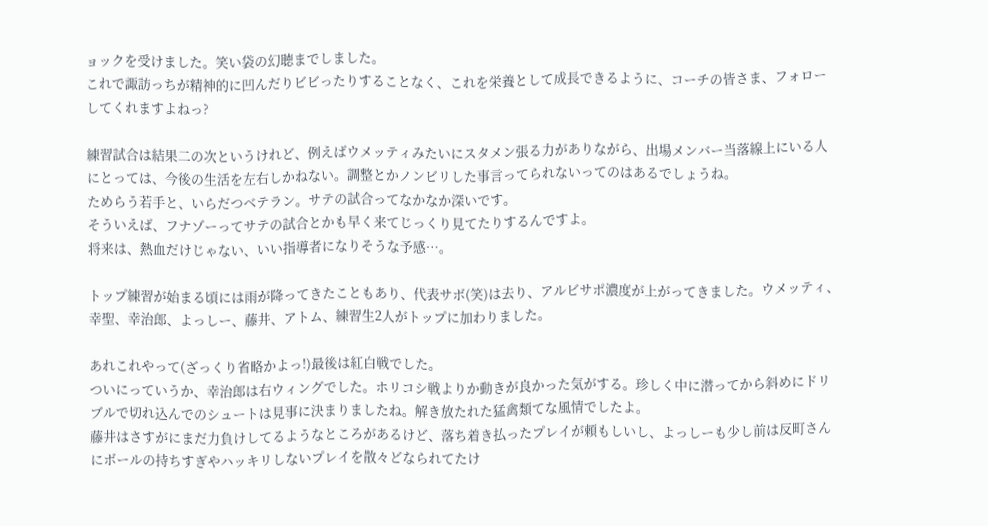ョックを受けました。笑い袋の幻聴までしました。
これで諏訪っちが精神的に凹んだりビビったりすることなく、これを栄養として成長できるように、コーチの皆さま、フォローしてくれますよねっ?

練習試合は結果二の次というけれど、例えばウメッティみたいにスタメン張る力がありながら、出場メンバー当落線上にいる人にとっては、今後の生活を左右しかねない。調整とかノンビリした事言ってられないってのはあるでしょうね。
ためらう若手と、いらだつベテラン。サテの試合ってなかなか深いです。
そういえば、フナゾーってサテの試合とかも早く来てじっくり見てたりするんですよ。
将来は、熱血だけじゃない、いい指導者になりそうな予感…。

トップ練習が始まる頃には雨が降ってきたこともあり、代表サボ(笑)は去り、アルビサポ濃度が上がってきました。ウメッティ、幸聖、幸治郎、よっしー、藤井、アトム、練習生2人がトップに加わりました。

あれこれやって(ざっくり省略かよっ!)最後は紅白戦でした。
ついにっていうか、幸治郎は右ウィングでした。ホリコシ戦よりか動きが良かった気がする。珍しく中に潜ってから斜めにドリブルで切れ込んでのシュートは見事に決まりましたね。解き放たれた猛禽類てな風情でしたよ。
藤井はさすがにまだ力負けしてるようなところがあるけど、落ち着き払ったプレイが頼もしいし、よっしーも少し前は反町さんにボールの持ちすぎやハッキリしないプレイを散々どなられてたけ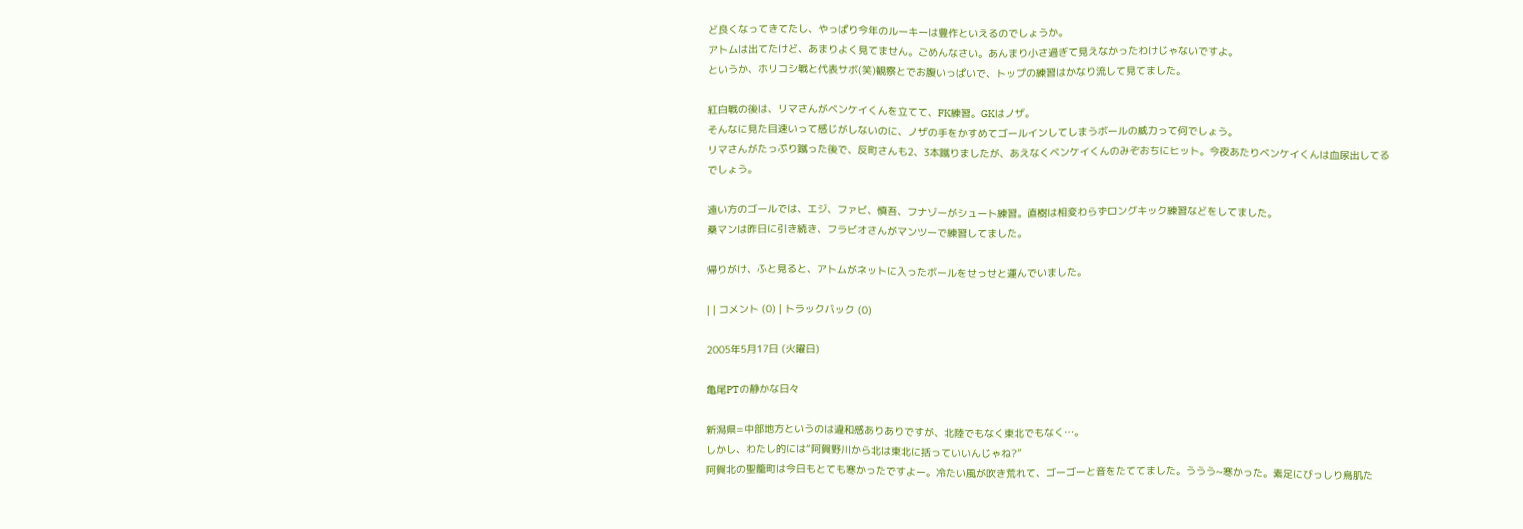ど良くなってきてたし、やっぱり今年のルーキーは豊作といえるのでしょうか。
アトムは出てたけど、あまりよく見てません。ごめんなさい。あんまり小さ過ぎて見えなかったわけじゃないですよ。
というか、ホリコシ戦と代表サボ(笑)観察とでお腹いっぱいで、トップの練習はかなり流して見てました。

紅白戦の後は、リマさんがベンケイくんを立てて、FK練習。GKはノザ。
そんなに見た目速いって感じがしないのに、ノザの手をかすめてゴールインしてしまうボールの威力って何でしょう。
リマさんがたっぷり蹴った後で、反町さんも2、3本蹴りましたが、あえなくベンケイくんのみぞおちにヒット。今夜あたりベンケイくんは血尿出してるでしょう。

遠い方のゴールでは、エジ、ファビ、慎吾、フナゾーがシュート練習。直樹は相変わらずロングキック練習などをしてました。
桑マンは昨日に引き続き、フラビオさんがマンツーで練習してました。

帰りがけ、ふと見ると、アトムがネットに入ったボールをせっせと運んでいました。

| | コメント (0) | トラックバック (0)

2005年5月17日 (火曜日)

亀尾PTの静かな日々

新潟県=中部地方というのは違和感ありありですが、北陸でもなく東北でもなく…。
しかし、わたし的には“阿賀野川から北は東北に括っていいんじゃね?”
阿賀北の聖籠町は今日もとても寒かったですよー。冷たい風が吹き荒れて、ゴーゴーと音をたててました。ううう~寒かった。素足にびっしり鳥肌た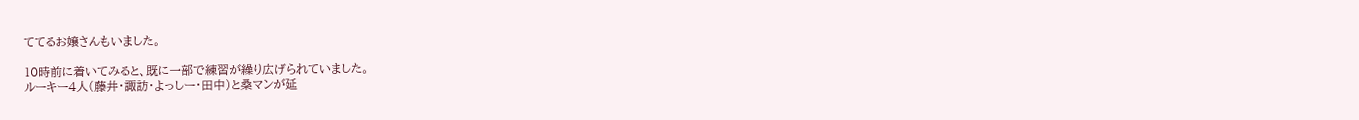ててるお嬢さんもいました。

10時前に着いてみると、既に一部で練習が繰り広げられていました。
ルーキー4人(藤井・諏訪・よっしー・田中)と桑マンが延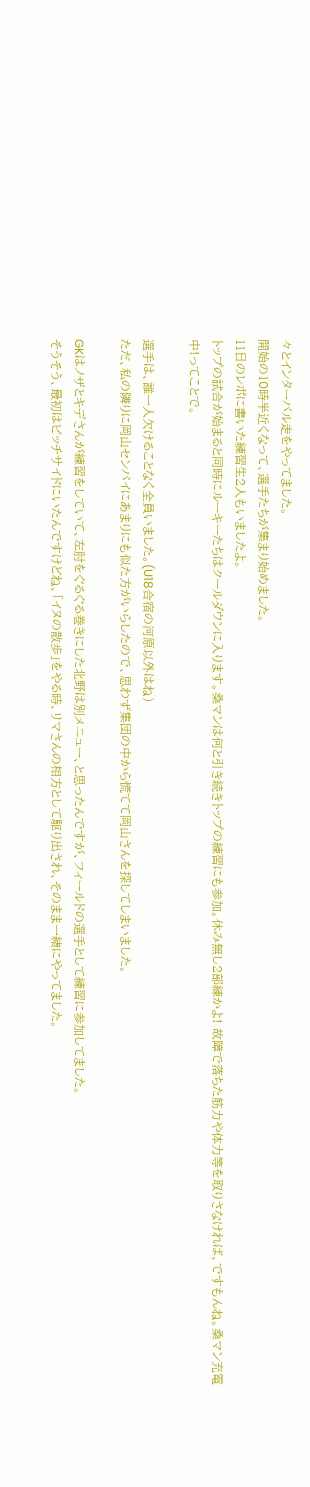々とインターバル走をやってました。
開始の10時半近くなって、選手たちが集まり始めました。
11日のレポに書いた練習生2人もいましたよ。
トップの試合が始まると同時にルーキーたちはクールダウンに入ります。桑マンは何と引き続きトップの練習にも参加。休み無し2部練かよ! 故障で落ちた筋力や体力等を取りさなければ、ですもんね。桑マン充電中!ってことで。

選手は、誰一人欠けることなく全員いました。(U18合宿の河原以外はね)
ただ、私の隣りに岡山センパイにあまりにも似た方がいらしたので、思わず集団の中から慌てて岡山さんを探してしまいました。

GKはノザとキデさんが練習をしていて、左肘をぐるぐる巻きにした北野は別メニュー、と思ったんですが、フィールドの選手として練習に参加してました。
そうそう、最初はピッチサイドにいたんですけどね、「イヌの散歩」をやる時、リマさんの相方として駆り出され、そのまま一緒にやってました。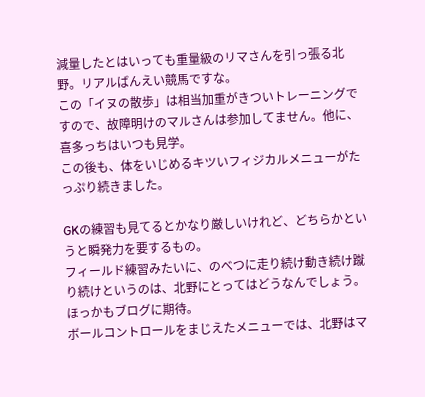減量したとはいっても重量級のリマさんを引っ張る北野。リアルばんえい競馬ですな。
この「イヌの散歩」は相当加重がきついトレーニングですので、故障明けのマルさんは参加してません。他に、喜多っちはいつも見学。
この後も、体をいじめるキツいフィジカルメニューがたっぷり続きました。

GKの練習も見てるとかなり厳しいけれど、どちらかというと瞬発力を要するもの。
フィールド練習みたいに、のべつに走り続け動き続け蹴り続けというのは、北野にとってはどうなんでしょう。ほっかもブログに期待。
ボールコントロールをまじえたメニューでは、北野はマ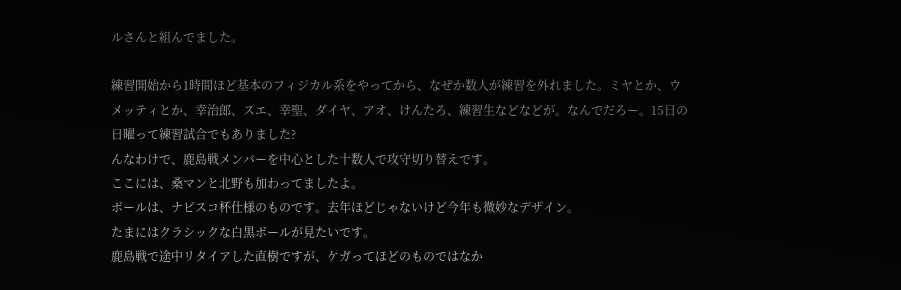ルさんと組んでました。

練習開始から1時間ほど基本のフィジカル系をやってから、なぜか数人が練習を外れました。ミヤとか、ウメッティとか、幸治郎、スエ、幸聖、ダイヤ、アオ、けんたろ、練習生などなどが。なんでだろー。15日の日曜って練習試合でもありました?
んなわけで、鹿島戦メンバーを中心とした十数人で攻守切り替えです。
ここには、桑マンと北野も加わってましたよ。
ボールは、ナビスコ杯仕様のものです。去年ほどじゃないけど今年も微妙なデザイン。
たまにはクラシックな白黒ボールが見たいです。
鹿島戦で途中リタイアした直樹ですが、ケガってほどのものではなか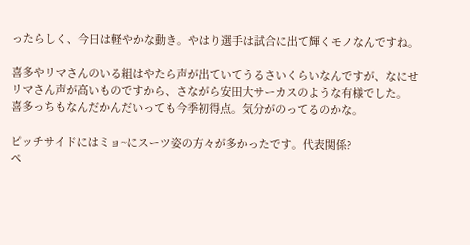ったらしく、今日は軽やかな動き。やはり選手は試合に出て輝くモノなんですね。

喜多やリマさんのいる組はやたら声が出ていてうるさいくらいなんですが、なにせリマさん声が高いものですから、さながら安田大サーカスのような有様でした。
喜多っちもなんだかんだいっても今季初得点。気分がのってるのかな。

ピッチサイドにはミョ~にスーツ姿の方々が多かったです。代表関係?
ペ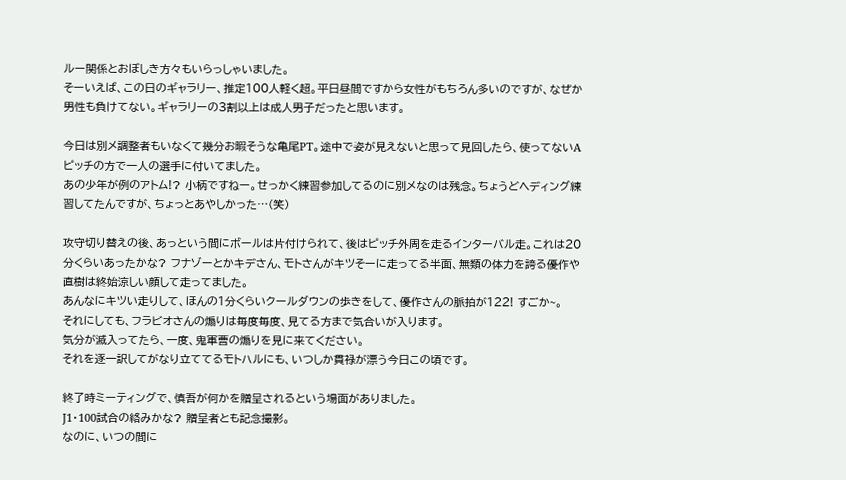ルー関係とおぼしき方々もいらっしゃいました。
そーいえば、この日のギャラリー、推定100人軽く超。平日昼間ですから女性がもちろん多いのですが、なぜか男性も負けてない。ギャラリーの3割以上は成人男子だったと思います。

今日は別メ調整者もいなくて幾分お暇そうな亀尾PT。途中で姿が見えないと思って見回したら、使ってないAピッチの方で一人の選手に付いてました。
あの少年が例のアトム!? 小柄ですねー。せっかく練習参加してるのに別メなのは残念。ちょうどヘディング練習してたんですが、ちょっとあやしかった…(笑)

攻守切り替えの後、あっという間にボールは片付けられて、後はピッチ外周を走るインターバル走。これは20分くらいあったかな? フナゾーとかキデさん、モトさんがキツそーに走ってる半面、無類の体力を誇る優作や直樹は終始涼しい顔して走ってました。
あんなにキツい走りして、ほんの1分くらいクールダウンの歩きをして、優作さんの脈拍が122! すごか~。
それにしても、フラビオさんの煽りは毎度毎度、見てる方まで気合いが入ります。
気分が滅入ってたら、一度、鬼軍曹の煽りを見に来てください。
それを逐一訳してがなり立ててるモトハルにも、いつしか貫禄が漂う今日この頃です。

終了時ミーティングで、慎吾が何かを贈呈されるという場面がありました。
J1・100試合の絡みかな? 贈呈者とも記念撮影。
なのに、いつの間に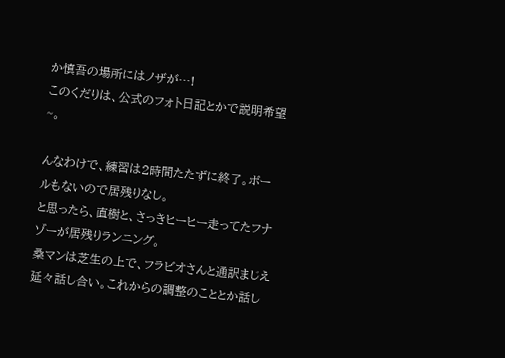か慎吾の場所にはノザが…!
このくだりは、公式のフォト日記とかで説明希望~。

んなわけで、練習は2時間たたずに終了。ボールもないので居残りなし。
と思ったら、直樹と、さっきヒーヒー走ってたフナゾーが居残りランニング。
桑マンは芝生の上で、フラビオさんと通訳まじえ延々話し合い。これからの調整のこととか話し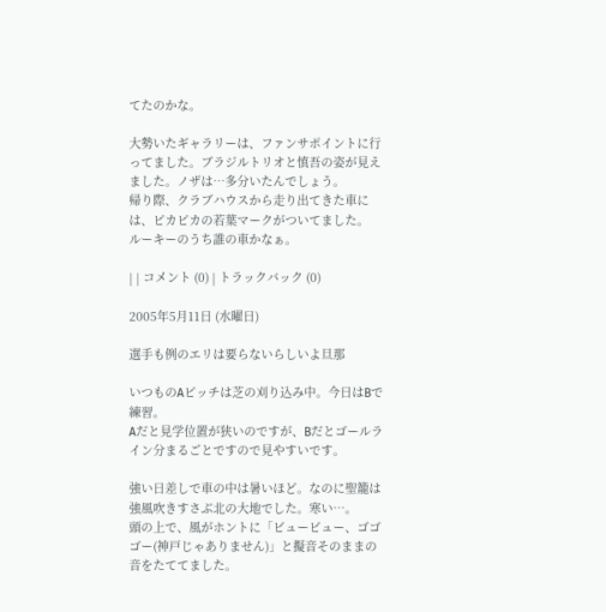てたのかな。

大勢いたギャラリーは、ファンサポイントに行ってました。ブラジルトリオと慎吾の姿が見えました。ノザは…多分いたんでしょう。
帰り際、クラブハウスから走り出てきた車には、ピカピカの若葉マークがついてました。
ルーキーのうち誰の車かなぁ。

| | コメント (0) | トラックバック (0)

2005年5月11日 (水曜日)

選手も例のエリは要らないらしいよ旦那

いつものAピッチは芝の刈り込み中。今日はBで練習。
Aだと見学位置が狭いのですが、Bだとゴールライン分まるごとですので見やすいです。

強い日差しで車の中は暑いほど。なのに聖籠は強風吹きすさぶ北の大地でした。寒い…。
頭の上で、風がホントに「ビュービュー、ゴゴゴー(神戸じゃありません)」と擬音そのままの音をたててました。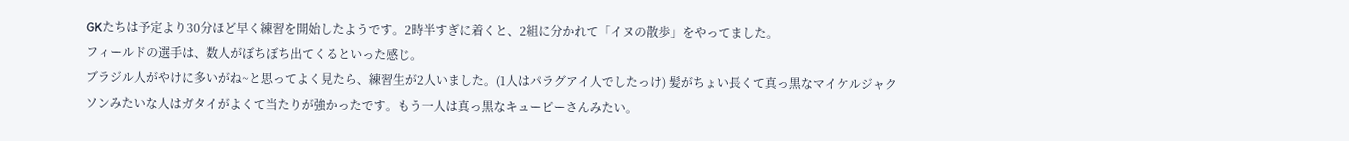GKたちは予定より30分ほど早く練習を開始したようです。2時半すぎに着くと、2組に分かれて「イヌの散歩」をやってました。
フィールドの選手は、数人がぼちぼち出てくるといった感じ。
ブラジル人がやけに多いがね~と思ってよく見たら、練習生が2人いました。(1人はパラグアイ人でしたっけ) 髪がちょい長くて真っ黒なマイケルジャクソンみたいな人はガタイがよくて当たりが強かったです。もう一人は真っ黒なキューピーさんみたい。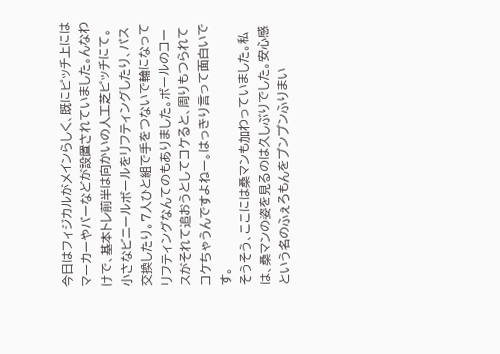今日はフィジカルがメインらしく、既にピッチ上にはマーカーやバーなどが設置されていました。んなわけで、基本トレ前半は向かいの人工芝ピッチにて。
小さなビニールボールをリフティングしたり、パス交換したり。7人ひと組で手をつないで輪になってリフティングなんてのもありました。ボールのコースがそれて追おうとしてコケると、周りもつられてコケちゃうんですよねー。はっきり言って面白いです。
そうそう、ここには桑マンも加わっていました。私は、桑マンの姿を見るのは久しぶりでした。安心感という名のふぇろもんをプンプンふりまい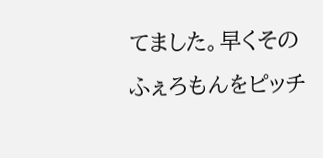てました。早くそのふぇろもんをピッチ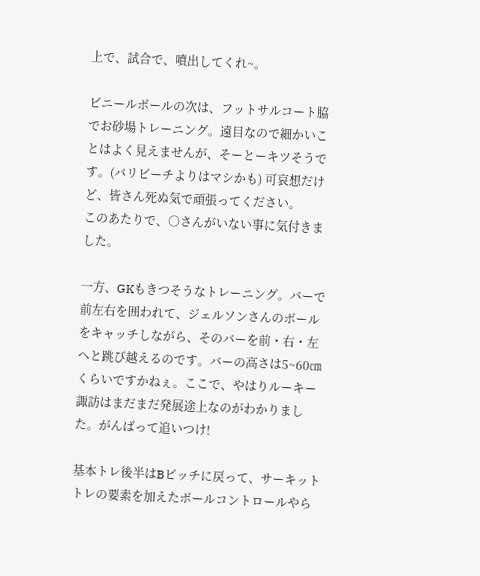上で、試合で、噴出してくれ~。

ビニールボールの次は、フットサルコート脇でお砂場トレーニング。遠目なので細かいことはよく見えませんが、そーとーキツそうです。(バリビーチよりはマシかも) 可哀想だけど、皆さん死ぬ気で頑張ってください。
このあたりで、○さんがいない事に気付きました。

一方、GKもきつそうなトレーニング。バーで前左右を囲われて、ジェルソンさんのボールをキャッチしながら、そのバーを前・右・左へと跳び越えるのです。バーの高さは5~60㎝くらいですかねぇ。ここで、やはりルーキー諏訪はまだまだ発展途上なのがわかりました。がんばって追いつけ!

基本トレ後半はBピッチに戻って、サーキットトレの要素を加えたボールコントロールやら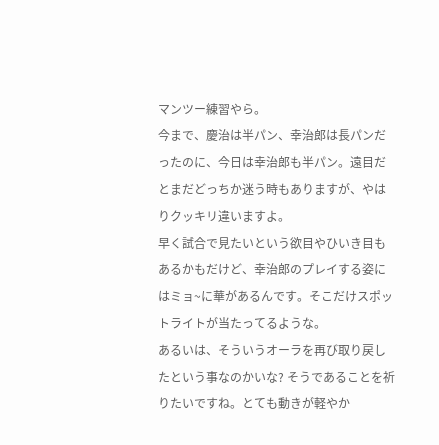マンツー練習やら。
今まで、慶治は半パン、幸治郎は長パンだったのに、今日は幸治郎も半パン。遠目だとまだどっちか迷う時もありますが、やはりクッキリ違いますよ。
早く試合で見たいという欲目やひいき目もあるかもだけど、幸治郎のプレイする姿にはミョ~に華があるんです。そこだけスポットライトが当たってるような。
あるいは、そういうオーラを再び取り戻したという事なのかいな? そうであることを祈りたいですね。とても動きが軽やか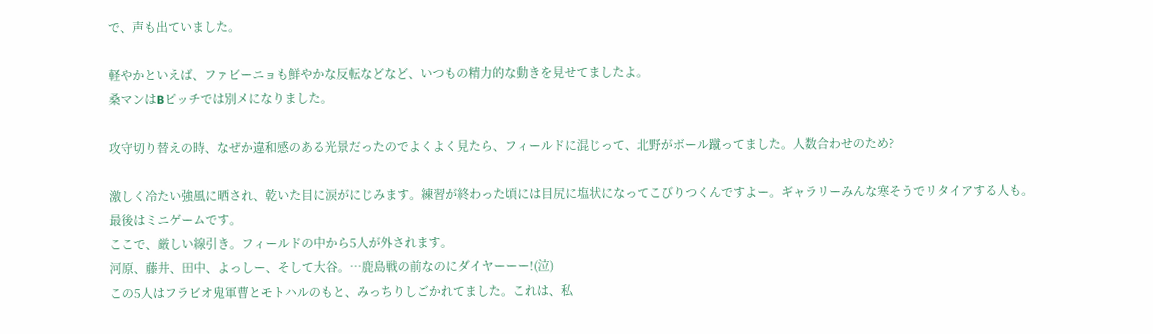で、声も出ていました。

軽やかといえば、ファビーニョも鮮やかな反転などなど、いつもの精力的な動きを見せてましたよ。
桑マンはBピッチでは別メになりました。

攻守切り替えの時、なぜか違和感のある光景だったのでよくよく見たら、フィールドに混じって、北野がボール蹴ってました。人数合わせのため?

激しく冷たい強風に晒され、乾いた目に涙がにじみます。練習が終わった頃には目尻に塩状になってこびりつくんですよー。ギャラリーみんな寒そうでリタイアする人も。
最後はミニゲームです。
ここで、厳しい線引き。フィールドの中から5人が外されます。
河原、藤井、田中、よっしー、そして大谷。…鹿島戦の前なのにダイヤーーー!(泣)
この5人はフラビオ鬼軍曹とモトハルのもと、みっちりしごかれてました。これは、私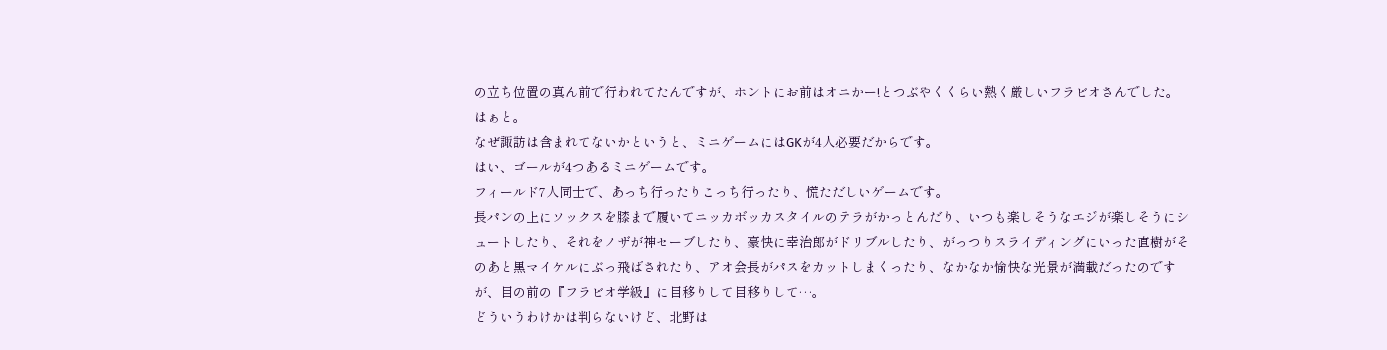の立ち位置の真ん前で行われてたんですが、ホントにお前はオニかー!とつぶやくくらい熱く厳しいフラビオさんでした。はぁと。
なぜ諏訪は含まれてないかというと、ミニゲームにはGKが4人必要だからです。
はい、ゴールが4つあるミニゲームです。
フィールド7人同士で、あっち行ったりこっち行ったり、慌ただしいゲームです。
長パンの上にソックスを膝まで履いてニッカボッカスタイルのテラがかっとんだり、いつも楽しそうなエジが楽しそうにシュートしたり、それをノザが神セーブしたり、豪快に幸治郎がドリブルしたり、がっつりスライディングにいった直樹がそのあと黒マイケルにぶっ飛ばされたり、アオ会長がパスをカットしまくったり、なかなか愉快な光景が満載だったのですが、目の前の『フラビオ学級』に目移りして目移りして…。
どういうわけかは判らないけど、北野は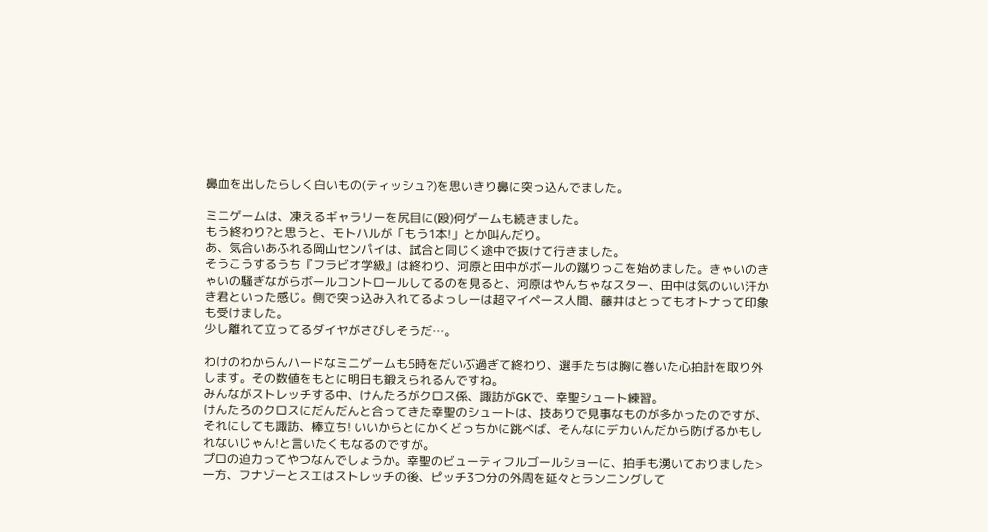鼻血を出したらしく白いもの(ティッシュ?)を思いきり鼻に突っ込んでました。

ミニゲームは、凍えるギャラリーを尻目に(殴)何ゲームも続きました。
もう終わり?と思うと、モトハルが「もう1本!」とか叫んだり。
あ、気合いあふれる岡山センパイは、試合と同じく途中で抜けて行きました。
そうこうするうち『フラビオ学級』は終わり、河原と田中がボールの蹴りっこを始めました。きゃいのきゃいの騒ぎながらボールコントロールしてるのを見ると、河原はやんちゃなスター、田中は気のいい汗かき君といった感じ。側で突っ込み入れてるよっしーは超マイペース人間、藤井はとってもオトナって印象も受けました。
少し離れて立ってるダイヤがさびしそうだ…。

わけのわからんハードなミニゲームも5時をだいぶ過ぎて終わり、選手たちは胸に巻いた心拍計を取り外します。その数値をもとに明日も鍛えられるんですね。
みんながストレッチする中、けんたろがクロス係、諏訪がGKで、幸聖シュート練習。
けんたろのクロスにだんだんと合ってきた幸聖のシュートは、技ありで見事なものが多かったのですが、それにしても諏訪、棒立ち! いいからとにかくどっちかに跳べば、そんなにデカいんだから防げるかもしれないじゃん!と言いたくもなるのですが。
プロの迫力ってやつなんでしょうか。幸聖のビューティフルゴールショーに、拍手も湧いておりました>
一方、フナゾーとスエはストレッチの後、ピッチ3つ分の外周を延々とランニングして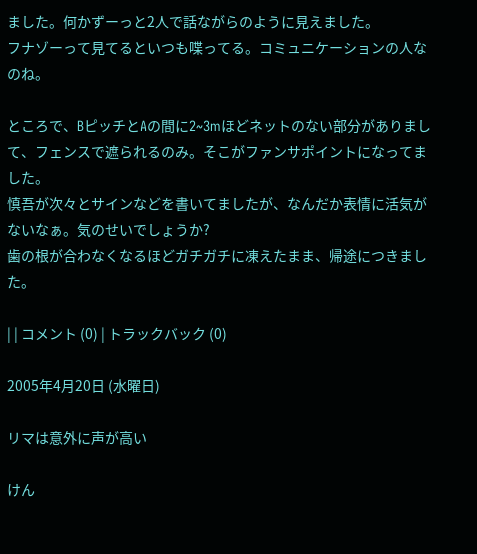ました。何かずーっと2人で話ながらのように見えました。
フナゾーって見てるといつも喋ってる。コミュニケーションの人なのね。

ところで、BピッチとAの間に2~3mほどネットのない部分がありまして、フェンスで遮られるのみ。そこがファンサポイントになってました。
慎吾が次々とサインなどを書いてましたが、なんだか表情に活気がないなぁ。気のせいでしょうか?
歯の根が合わなくなるほどガチガチに凍えたまま、帰途につきました。

| | コメント (0) | トラックバック (0)

2005年4月20日 (水曜日)

リマは意外に声が高い

けん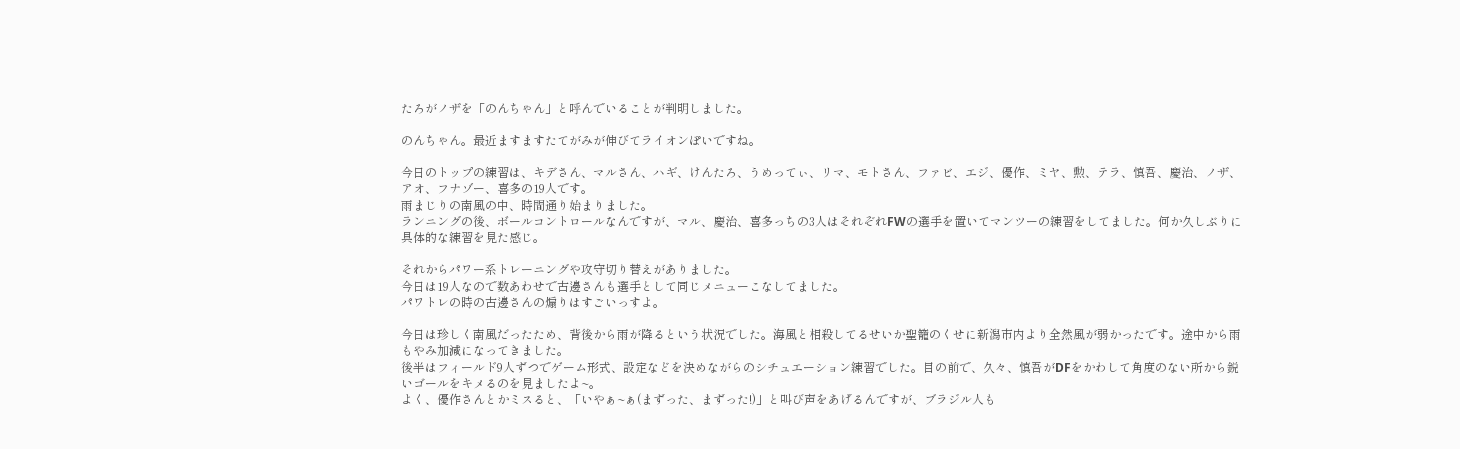たろがノザを「のんちゃん」と呼んでいることが判明しました。

のんちゃん。最近ますますたてがみが伸びてライオンぽいですね。

今日のトップの練習は、キデさん、マルさん、ハギ、けんたろ、うめってぃ、リマ、モトさん、ファビ、エジ、優作、ミヤ、勲、テラ、慎吾、慶治、ノザ、アオ、フナゾー、喜多の19人です。
雨まじりの南風の中、時間通り始まりました。
ランニングの後、ボールコントロールなんですが、マル、慶治、喜多っちの3人はそれぞれFWの選手を置いてマンツーの練習をしてました。何か久しぶりに具体的な練習を見た感じ。

それからパワー系トレーニングや攻守切り替えがありました。
今日は19人なので数あわせで古邊さんも選手として同じメニューこなしてました。
パワトレの時の古邊さんの煽りはすごいっすよ。

今日は珍しく南風だったため、背後から雨が降るという状況でした。海風と相殺してるせいか聖籠のくせに新潟市内より全然風が弱かったです。途中から雨もやみ加減になってきました。
後半はフィールド9人ずつでゲーム形式、設定などを決めながらのシチュエーション練習でした。目の前で、久々、慎吾がDFをかわして角度のない所から鋭いゴールをキメるのを見ましたよ~。
よく、優作さんとかミスると、「いやぁ~ぁ(まずった、まずった!)」と叫び声をあげるんですが、ブラジル人も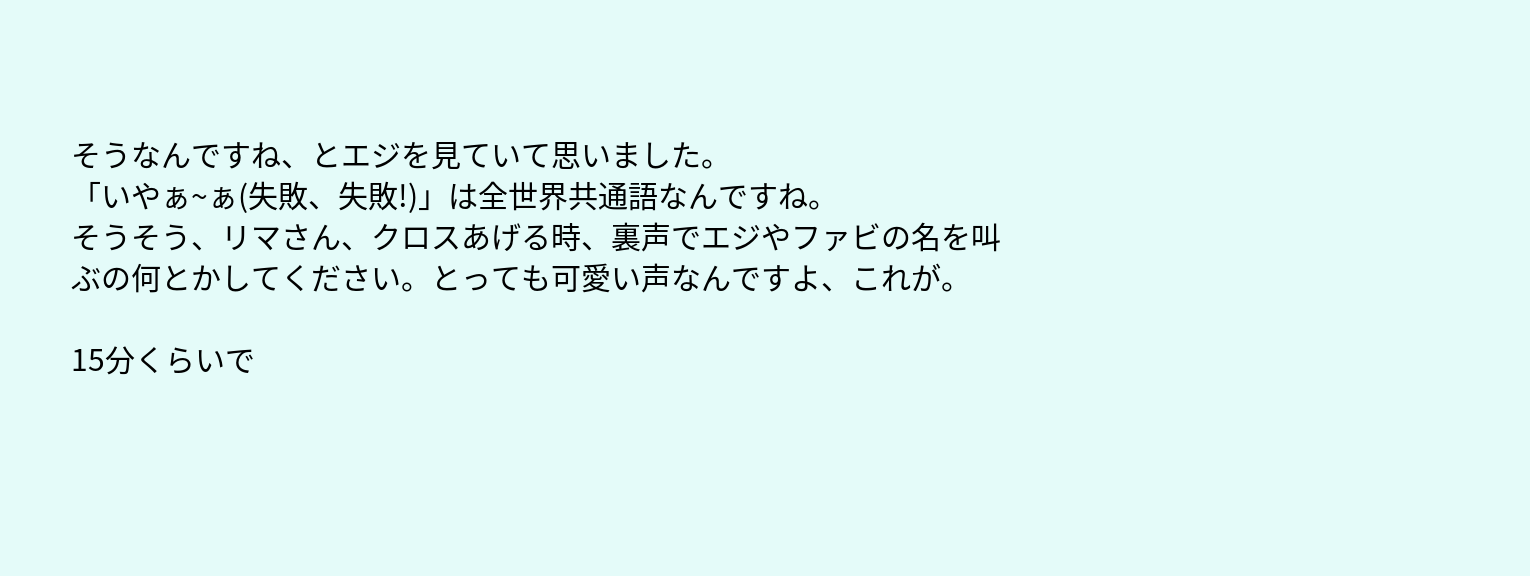そうなんですね、とエジを見ていて思いました。
「いやぁ~ぁ(失敗、失敗!)」は全世界共通語なんですね。
そうそう、リマさん、クロスあげる時、裏声でエジやファビの名を叫ぶの何とかしてください。とっても可愛い声なんですよ、これが。

15分くらいで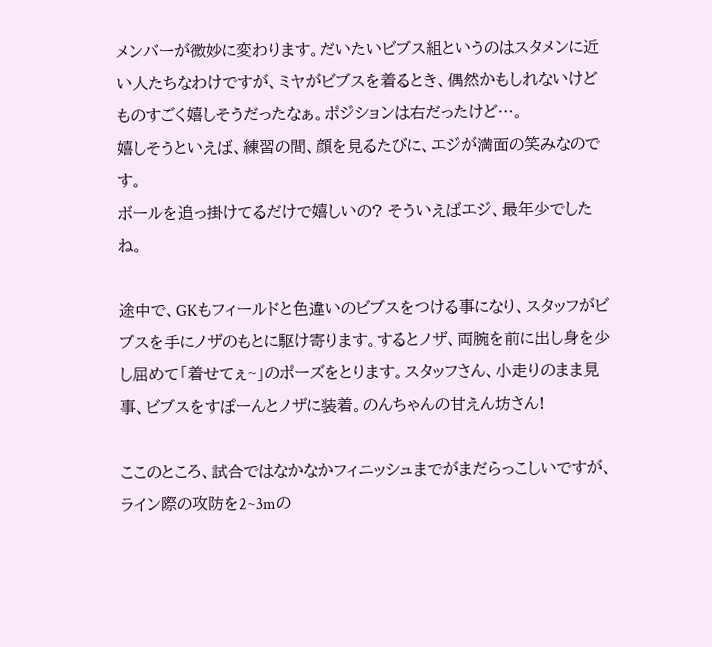メンバーが微妙に変わります。だいたいビブス組というのはスタメンに近い人たちなわけですが、ミヤがビブスを着るとき、偶然かもしれないけどものすごく嬉しそうだったなぁ。ポジションは右だったけど…。
嬉しそうといえば、練習の間、顔を見るたびに、エジが満面の笑みなのです。
ボールを追っ掛けてるだけで嬉しいの? そういえばエジ、最年少でしたね。

途中で、GKもフィールドと色違いのビブスをつける事になり、スタッフがビブスを手にノザのもとに駆け寄ります。するとノザ、両腕を前に出し身を少し屈めて「着せてぇ~」のポーズをとります。スタッフさん、小走りのまま見事、ビブスをすぽーんとノザに装着。のんちゃんの甘えん坊さん!

ここのところ、試合ではなかなかフィニッシュまでがまだらっこしいですが、ライン際の攻防を2~3mの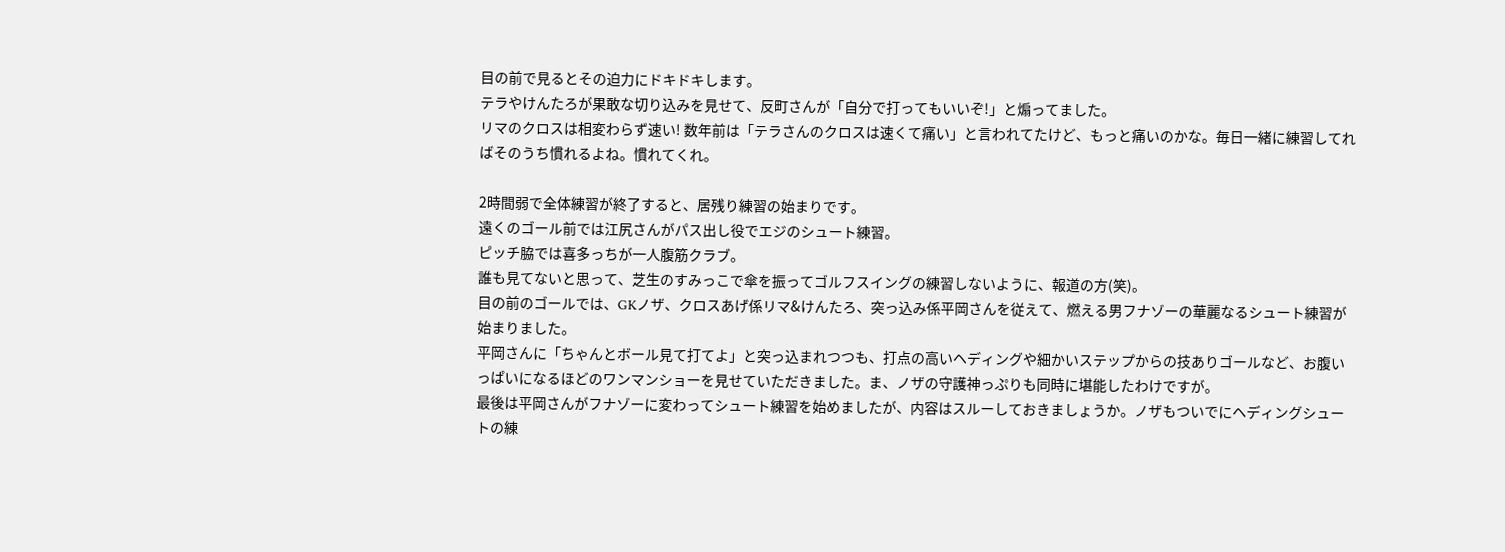目の前で見るとその迫力にドキドキします。
テラやけんたろが果敢な切り込みを見せて、反町さんが「自分で打ってもいいぞ!」と煽ってました。
リマのクロスは相変わらず速い! 数年前は「テラさんのクロスは速くて痛い」と言われてたけど、もっと痛いのかな。毎日一緒に練習してればそのうち慣れるよね。慣れてくれ。

2時間弱で全体練習が終了すると、居残り練習の始まりです。
遠くのゴール前では江尻さんがパス出し役でエジのシュート練習。
ピッチ脇では喜多っちが一人腹筋クラブ。
誰も見てないと思って、芝生のすみっこで傘を振ってゴルフスイングの練習しないように、報道の方(笑)。
目の前のゴールでは、GKノザ、クロスあげ係リマ&けんたろ、突っ込み係平岡さんを従えて、燃える男フナゾーの華麗なるシュート練習が始まりました。
平岡さんに「ちゃんとボール見て打てよ」と突っ込まれつつも、打点の高いヘディングや細かいステップからの技ありゴールなど、お腹いっぱいになるほどのワンマンショーを見せていただきました。ま、ノザの守護神っぷりも同時に堪能したわけですが。
最後は平岡さんがフナゾーに変わってシュート練習を始めましたが、内容はスルーしておきましょうか。ノザもついでにヘディングシュートの練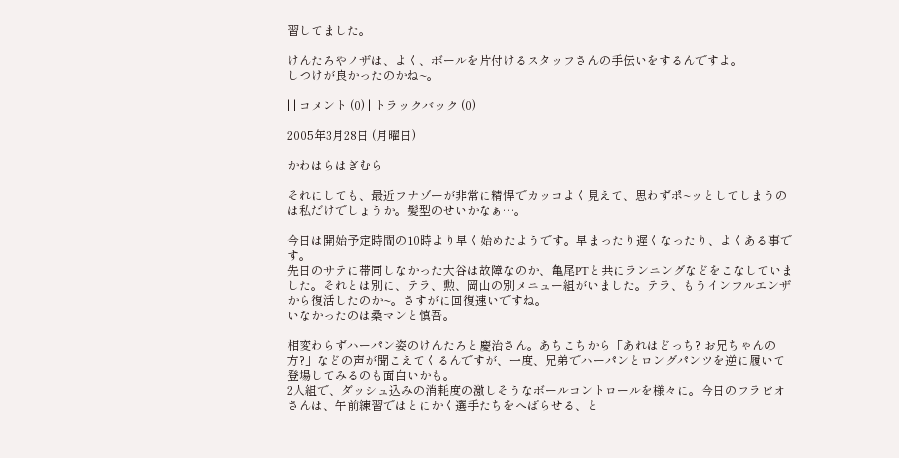習してました。

けんたろやノザは、よく、ボールを片付けるスタッフさんの手伝いをするんですよ。
しつけが良かったのかね~。

| | コメント (0) | トラックバック (0)

2005年3月28日 (月曜日)

かわはらはぎむら

それにしても、最近フナゾーが非常に精悍でカッコよく見えて、思わずポ~ッとしてしまうのは私だけでしょうか。髪型のせいかなぁ…。

今日は開始予定時間の10時より早く始めたようです。早まったり遅くなったり、よくある事です。
先日のサテに帯同しなかった大谷は故障なのか、亀尾PTと共にランニングなどをこなしていました。それとは別に、テラ、勲、岡山の別メニュー組がいました。テラ、もうインフルエンザから復活したのか~。さすがに回復速いですね。
いなかったのは桑マンと慎吾。

相変わらずハーパン姿のけんたろと慶治さん。あちこちから「あれはどっち? お兄ちゃんの方?」などの声が聞こえてくるんですが、一度、兄弟でハーパンとロングパンツを逆に履いて登場してみるのも面白いかも。
2人組で、ダッシュ込みの消耗度の激しそうなボールコントロールを様々に。今日のフラビオさんは、午前練習ではとにかく選手たちをへばらせる、と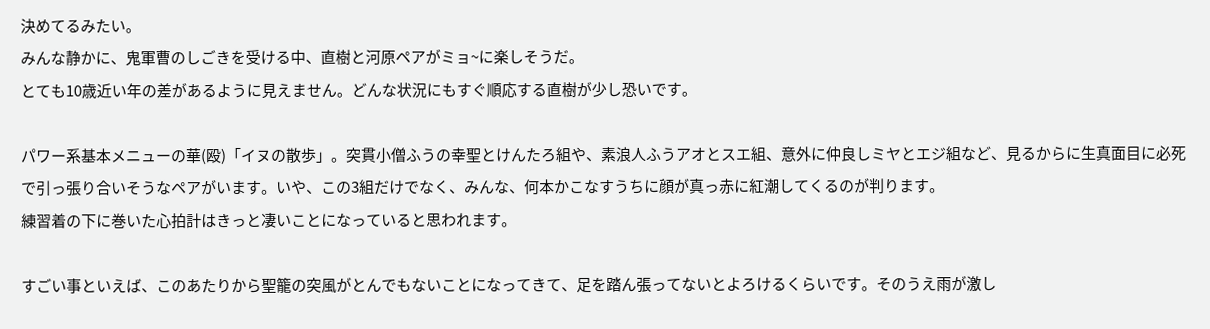決めてるみたい。
みんな静かに、鬼軍曹のしごきを受ける中、直樹と河原ペアがミョ~に楽しそうだ。
とても10歳近い年の差があるように見えません。どんな状況にもすぐ順応する直樹が少し恐いです。

パワー系基本メニューの華(殴)「イヌの散歩」。突貫小僧ふうの幸聖とけんたろ組や、素浪人ふうアオとスエ組、意外に仲良しミヤとエジ組など、見るからに生真面目に必死で引っ張り合いそうなペアがいます。いや、この3組だけでなく、みんな、何本かこなすうちに顔が真っ赤に紅潮してくるのが判ります。
練習着の下に巻いた心拍計はきっと凄いことになっていると思われます。

すごい事といえば、このあたりから聖籠の突風がとんでもないことになってきて、足を踏ん張ってないとよろけるくらいです。そのうえ雨が激し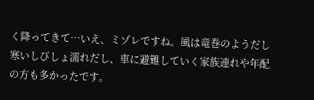く降ってきて…いえ、ミゾレですね。風は竜巻のようだし寒いしびしょ濡れだし、車に避難していく家族連れや年配の方も多かったです。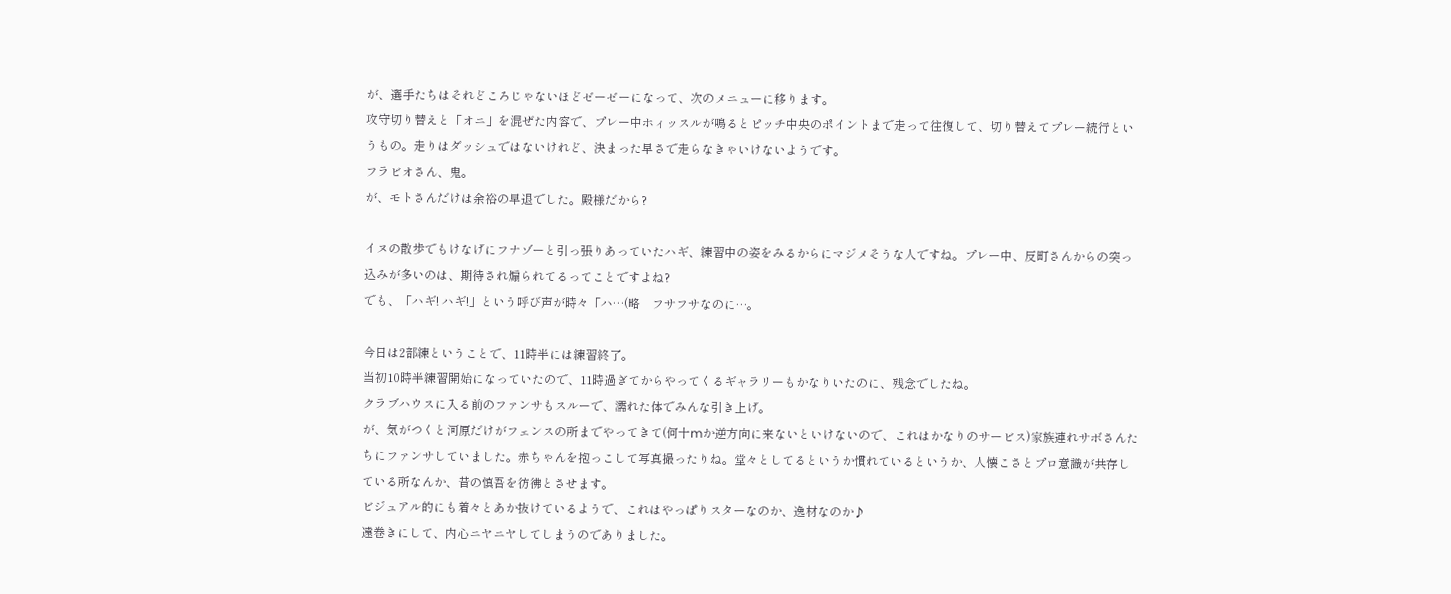が、選手たちはそれどころじゃないほどゼーゼーになって、次のメニューに移ります。
攻守切り替えと「オニ」を混ぜた内容で、プレー中ホィッスルが鳴るとピッチ中央のポイントまで走って往復して、切り替えてプレー続行というもの。走りはダッシュではないけれど、決まった早さで走らなきゃいけないようです。
フラビオさん、鬼。
が、モトさんだけは余裕の早退でした。殿様だから?

イヌの散歩でもけなげにフナゾーと引っ張りあっていたハギ、練習中の姿をみるからにマジメそうな人ですね。プレー中、反町さんからの突っ込みが多いのは、期待され煽られてるってことですよね?
でも、「ハギ! ハギ!」という呼び声が時々「ハ…(略    フサフサなのに…。

今日は2部練ということで、11時半には練習終了。
当初10時半練習開始になっていたので、11時過ぎてからやってくるギャラリーもかなりいたのに、残念でしたね。
クラブハウスに入る前のファンサもスルーで、濡れた体でみんな引き上げ。
が、気がつくと河原だけがフェンスの所までやってきて(何十mか逆方向に来ないといけないので、これはかなりのサービス)家族連れサボさんたちにファンサしていました。赤ちゃんを抱っこして写真撮ったりね。堂々としてるというか慣れているというか、人懐こさとプロ意識が共存している所なんか、昔の慎吾を彷彿とさせます。
ビジュアル的にも着々とあか抜けているようで、これはやっぱりスターなのか、逸材なのか♪
遠巻きにして、内心ニヤニヤしてしまうのでありました。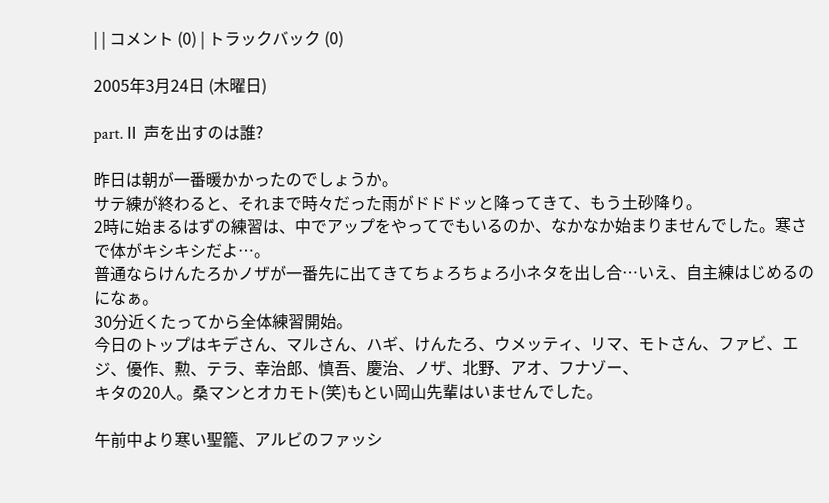| | コメント (0) | トラックバック (0)

2005年3月24日 (木曜日)

part.Ⅱ 声を出すのは誰?

昨日は朝が一番暖かかったのでしょうか。
サテ練が終わると、それまで時々だった雨がドドドッと降ってきて、もう土砂降り。
2時に始まるはずの練習は、中でアップをやってでもいるのか、なかなか始まりませんでした。寒さで体がキシキシだよ…。
普通ならけんたろかノザが一番先に出てきてちょろちょろ小ネタを出し合…いえ、自主練はじめるのになぁ。
30分近くたってから全体練習開始。
今日のトップはキデさん、マルさん、ハギ、けんたろ、ウメッティ、リマ、モトさん、ファビ、エジ、優作、勲、テラ、幸治郎、慎吾、慶治、ノザ、北野、アオ、フナゾー、
キタの20人。桑マンとオカモト(笑)もとい岡山先輩はいませんでした。

午前中より寒い聖籠、アルビのファッシ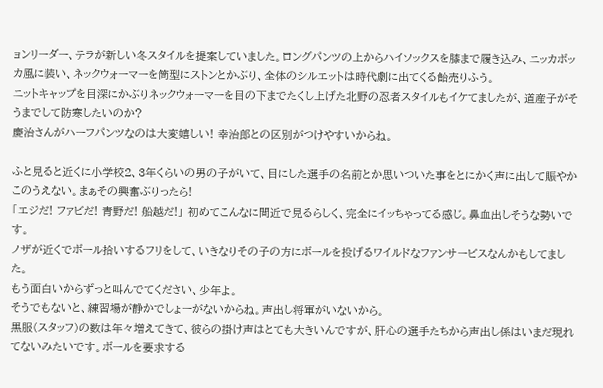ョンリーダー、テラが新しい冬スタイルを提案していました。ロングパンツの上からハイソックスを膝まで履き込み、ニッカボッカ風に装い、ネックウォーマーを筒型にストンとかぶり、全体のシルエットは時代劇に出てくる飴売りふう。
ニットキャップを目深にかぶりネックウォーマーを目の下までたくし上げた北野の忍者スタイルもイケてましたが、道産子がそうまでして防寒したいのか?
慶治さんがハーフパンツなのは大変嬉しい! 幸治郎との区別がつけやすいからね。

ふと見ると近くに小学校2、3年くらいの男の子がいて、目にした選手の名前とか思いついた事をとにかく声に出して賑やかこのうえない。まぁその興奮ぶりったら!
「エジだ! ファビだ! 青野だ! 船越だ!」 初めてこんなに間近で見るらしく、完全にイッちゃってる感じ。鼻血出しそうな勢いです。
ノザが近くでボール拾いするフリをして、いきなりその子の方にボールを投げるワイルドなファンサービスなんかもしてました。
もう面白いからずっと叫んでてください、少年よ。
そうでもないと、練習場が静かでしょーがないからね。声出し将軍がいないから。
黒服(スタッフ)の数は年々増えてきて、彼らの掛け声はとても大きいんですが、肝心の選手たちから声出し係はいまだ現れてないみたいです。ボールを要求する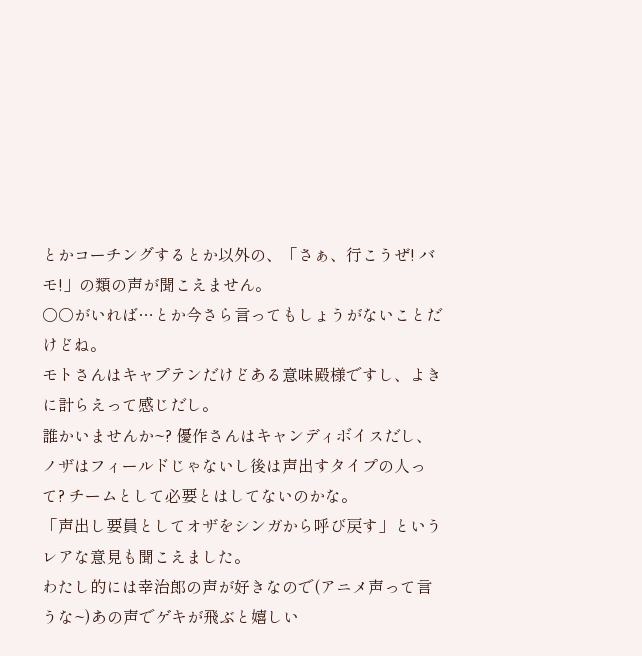とかコーチングするとか以外の、「さぁ、行こうぜ! バモ!」の類の声が聞こえません。
○○がいれば…とか今さら言ってもしょうがないことだけどね。
モトさんはキャプテンだけどある意味殿様ですし、よきに計らえって感じだし。
誰かいませんか~? 優作さんはキャンディボイスだし、ノザはフィールドじゃないし後は声出すタイプの人って? チームとして必要とはしてないのかな。
「声出し要員としてオザをシンガから呼び戻す」というレアな意見も聞こえました。
わたし的には幸治郎の声が好きなので(アニメ声って言うな~)あの声でゲキが飛ぶと嬉しい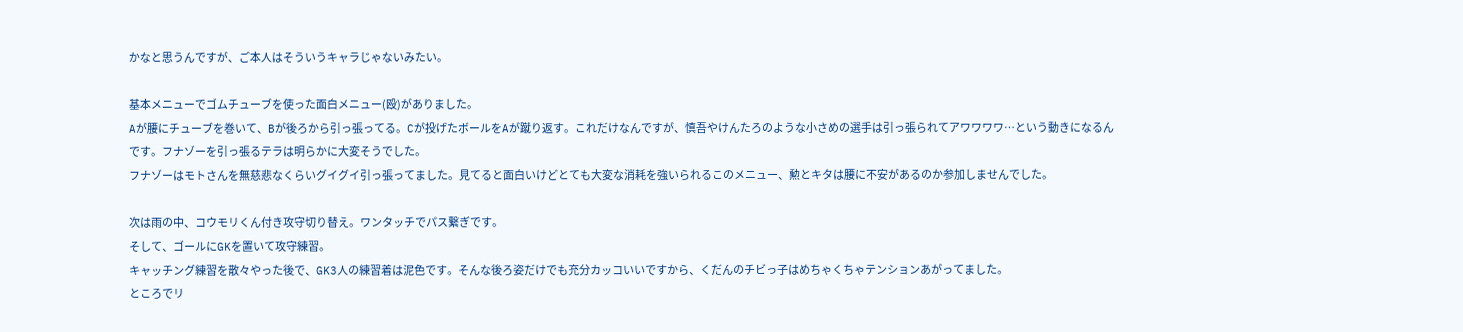かなと思うんですが、ご本人はそういうキャラじゃないみたい。

基本メニューでゴムチューブを使った面白メニュー(殴)がありました。
Aが腰にチューブを巻いて、Bが後ろから引っ張ってる。Cが投げたボールをAが蹴り返す。これだけなんですが、慎吾やけんたろのような小さめの選手は引っ張られてアワワワワ…という動きになるんです。フナゾーを引っ張るテラは明らかに大変そうでした。
フナゾーはモトさんを無慈悲なくらいグイグイ引っ張ってました。見てると面白いけどとても大変な消耗を強いられるこのメニュー、勲とキタは腰に不安があるのか参加しませんでした。

次は雨の中、コウモリくん付き攻守切り替え。ワンタッチでパス繋ぎです。
そして、ゴールにGKを置いて攻守練習。
キャッチング練習を散々やった後で、GK3人の練習着は泥色です。そんな後ろ姿だけでも充分カッコいいですから、くだんのチビっ子はめちゃくちゃテンションあがってました。
ところでリ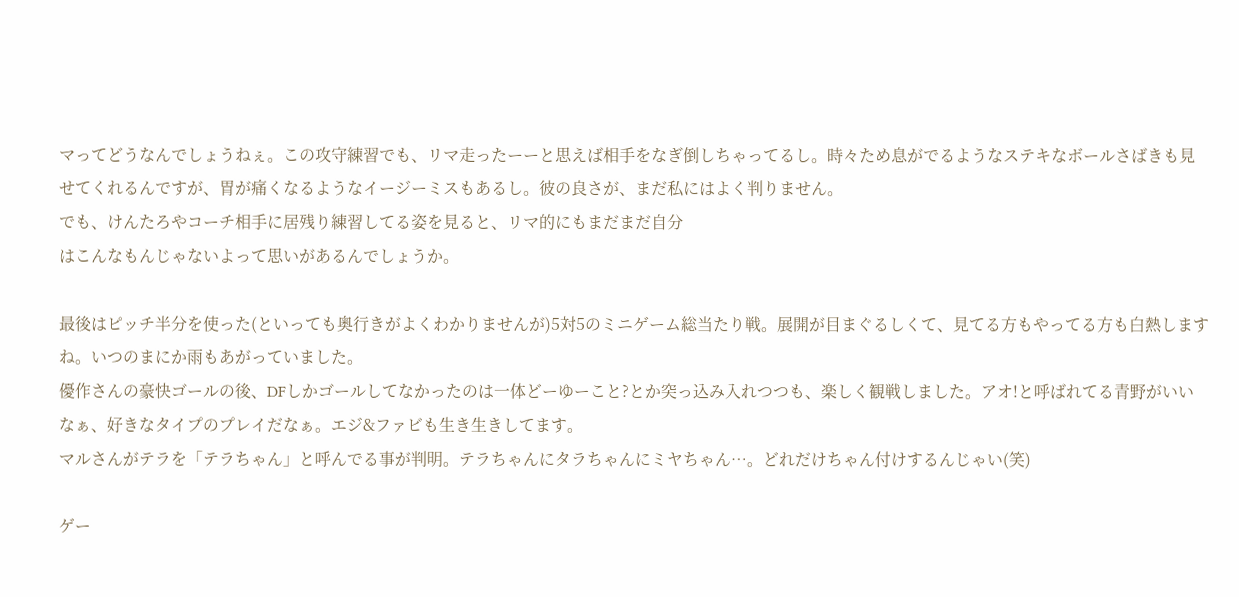マってどうなんでしょうねぇ。この攻守練習でも、リマ走ったーーと思えば相手をなぎ倒しちゃってるし。時々ため息がでるようなステキなボールさばきも見せてくれるんですが、胃が痛くなるようなイージーミスもあるし。彼の良さが、まだ私にはよく判りません。
でも、けんたろやコーチ相手に居残り練習してる姿を見ると、リマ的にもまだまだ自分
はこんなもんじゃないよって思いがあるんでしょうか。

最後はピッチ半分を使った(といっても奥行きがよくわかりませんが)5対5のミニゲーム総当たり戦。展開が目まぐるしくて、見てる方もやってる方も白熱しますね。いつのまにか雨もあがっていました。
優作さんの豪快ゴールの後、DFしかゴールしてなかったのは一体どーゆーこと?とか突っ込み入れつつも、楽しく観戦しました。アオ!と呼ばれてる青野がいいなぁ、好きなタイプのプレイだなぁ。エジ&ファビも生き生きしてます。
マルさんがテラを「テラちゃん」と呼んでる事が判明。テラちゃんにタラちゃんにミヤちゃん…。どれだけちゃん付けするんじゃい(笑)

ゲー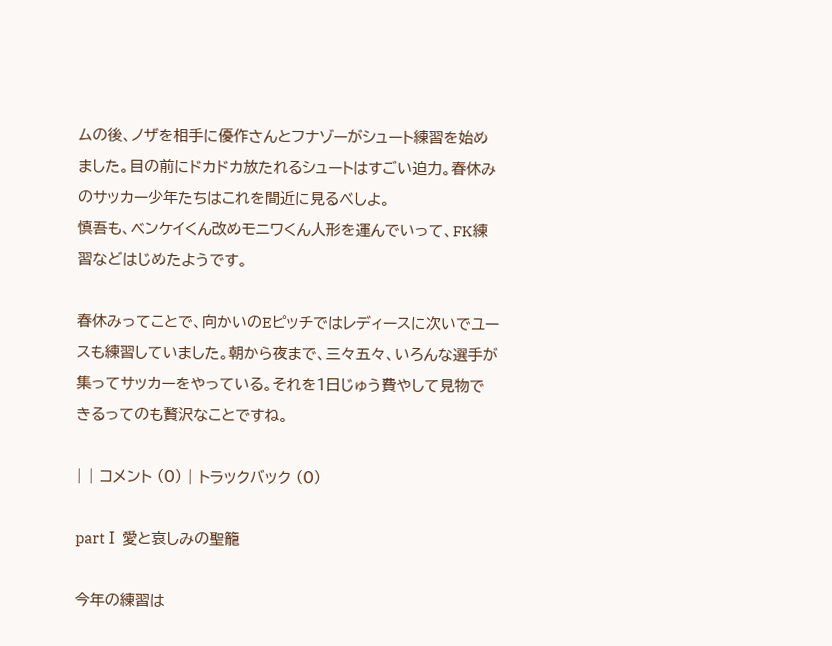ムの後、ノザを相手に優作さんとフナゾーがシュート練習を始めました。目の前にドカドカ放たれるシュートはすごい迫力。春休みのサッカー少年たちはこれを間近に見るべしよ。
慎吾も、ベンケイくん改めモニワくん人形を運んでいって、FK練習などはじめたようです。

春休みってことで、向かいのEピッチではレディースに次いでユースも練習していました。朝から夜まで、三々五々、いろんな選手が集ってサッカーをやっている。それを1日じゅう費やして見物できるってのも贅沢なことですね。

| | コメント (0) | トラックバック (0)

partⅠ 愛と哀しみの聖籠

今年の練習は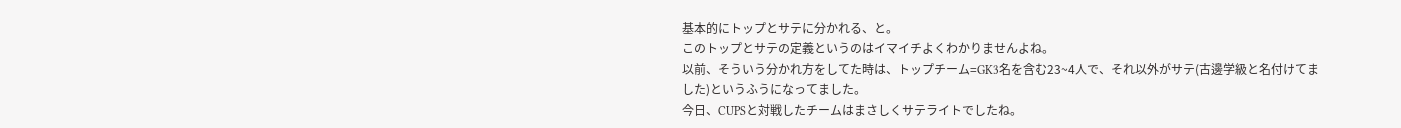基本的にトップとサテに分かれる、と。
このトップとサテの定義というのはイマイチよくわかりませんよね。
以前、そういう分かれ方をしてた時は、トップチーム=GK3名を含む23~4人で、それ以外がサテ(古邊学級と名付けてました)というふうになってました。
今日、CUPSと対戦したチームはまさしくサテライトでしたね。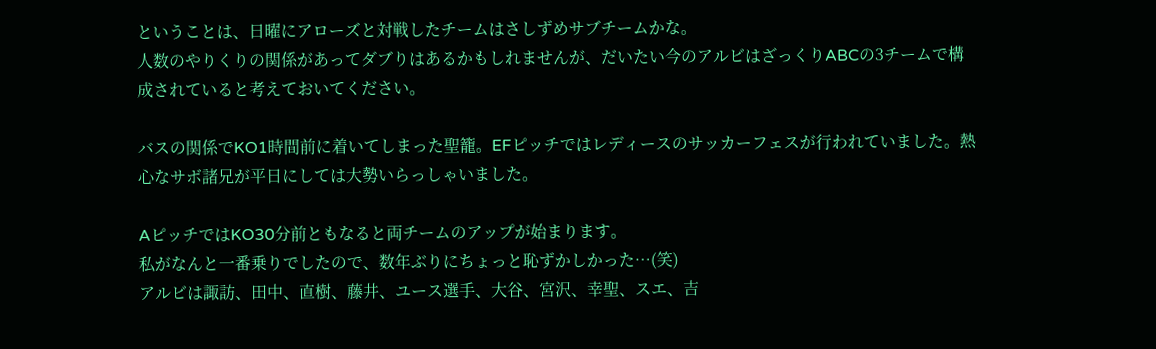ということは、日曜にアローズと対戦したチームはさしずめサブチームかな。
人数のやりくりの関係があってダブりはあるかもしれませんが、だいたい今のアルビはざっくりABCの3チームで構成されていると考えておいてください。

バスの関係でKO1時間前に着いてしまった聖籠。EFピッチではレディースのサッカーフェスが行われていました。熱心なサボ諸兄が平日にしては大勢いらっしゃいました。

AピッチではKO30分前ともなると両チームのアップが始まります。
私がなんと一番乗りでしたので、数年ぶりにちょっと恥ずかしかった…(笑)
アルビは諏訪、田中、直樹、藤井、ユース選手、大谷、宮沢、幸聖、スエ、吉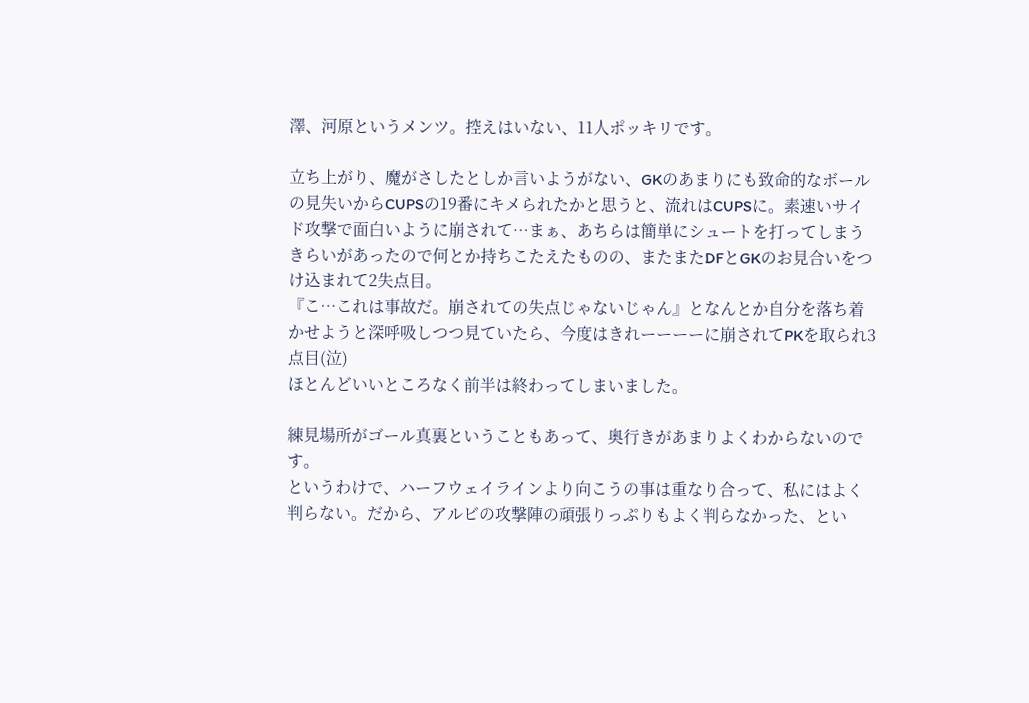澤、河原というメンツ。控えはいない、11人ポッキリです。

立ち上がり、魔がさしたとしか言いようがない、GKのあまりにも致命的なボールの見失いからCUPSの19番にキメられたかと思うと、流れはCUPSに。素速いサイド攻撃で面白いように崩されて…まぁ、あちらは簡単にシュートを打ってしまうきらいがあったので何とか持ちこたえたものの、またまたDFとGKのお見合いをつけ込まれて2失点目。
『こ…これは事故だ。崩されての失点じゃないじゃん』となんとか自分を落ち着かせようと深呼吸しつつ見ていたら、今度はきれーーーーに崩されてPKを取られ3点目(泣)
ほとんどいいところなく前半は終わってしまいました。

練見場所がゴール真裏ということもあって、奥行きがあまりよくわからないのです。
というわけで、ハーフウェイラインより向こうの事は重なり合って、私にはよく判らない。だから、アルビの攻撃陣の頑張りっぷりもよく判らなかった、とい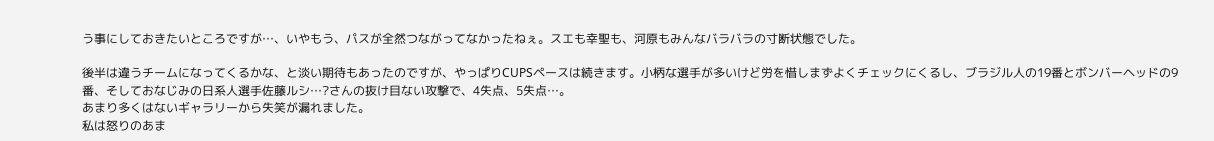う事にしておきたいところですが…、いやもう、パスが全然つながってなかったねぇ。スエも幸聖も、河原もみんなバラバラの寸断状態でした。

後半は違うチームになってくるかな、と淡い期待もあったのですが、やっぱりCUPSペースは続きます。小柄な選手が多いけど労を惜しまずよくチェックにくるし、ブラジル人の19番とボンバーヘッドの9番、そしておなじみの日系人選手佐藤ルシ…?さんの抜け目ない攻撃で、4失点、5失点…。
あまり多くはないギャラリーから失笑が漏れました。
私は怒りのあま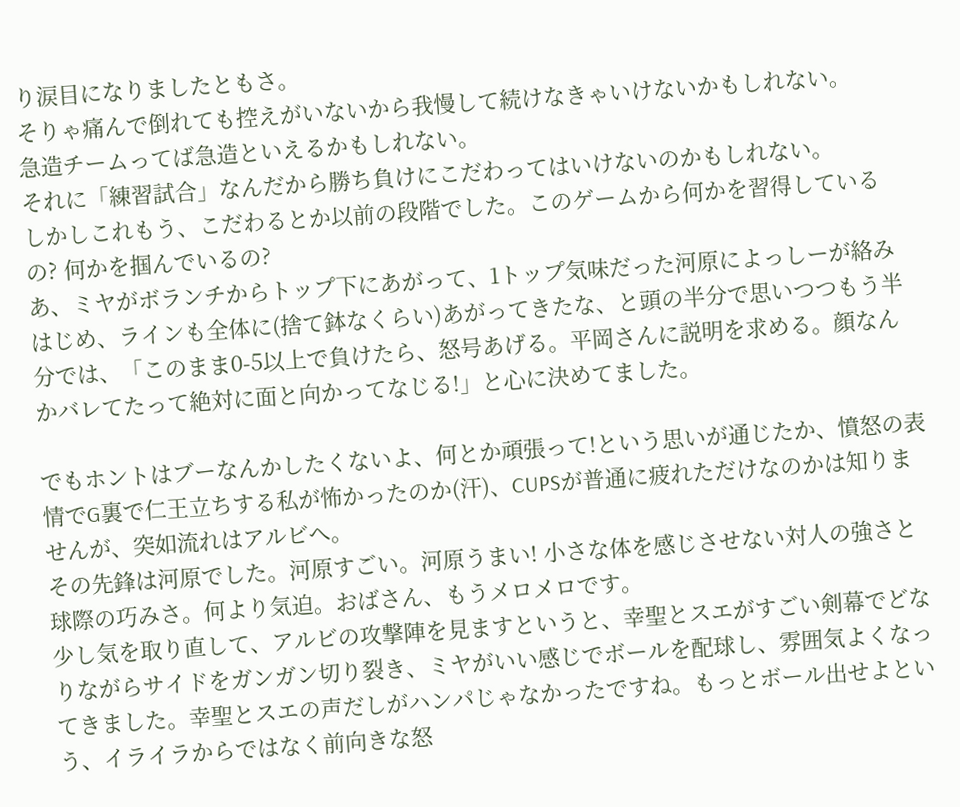り涙目になりましたともさ。
そりゃ痛んで倒れても控えがいないから我慢して続けなきゃいけないかもしれない。
急造チームってば急造といえるかもしれない。
それに「練習試合」なんだから勝ち負けにこだわってはいけないのかもしれない。
しかしこれもう、こだわるとか以前の段階でした。このゲームから何かを習得しているの? 何かを掴んでいるの?
あ、ミヤがボランチからトップ下にあがって、1トップ気味だった河原によっしーが絡みはじめ、ラインも全体に(捨て鉢なくらい)あがってきたな、と頭の半分で思いつつもう半分では、「このまま0-5以上で負けたら、怒号あげる。平岡さんに説明を求める。顔なんかバレてたって絶対に面と向かってなじる!」と心に決めてました。

でもホントはブーなんかしたくないよ、何とか頑張って!という思いが通じたか、憤怒の表情でG裏で仁王立ちする私が怖かったのか(汗)、CUPSが普通に疲れただけなのかは知りませんが、突如流れはアルビへ。
その先鋒は河原でした。河原すごい。河原うまい! 小さな体を感じさせない対人の強さと球際の巧みさ。何より気迫。おばさん、もうメロメロです。
少し気を取り直して、アルビの攻撃陣を見ますというと、幸聖とスエがすごい剣幕でどなりながらサイドをガンガン切り裂き、ミヤがいい感じでボールを配球し、雰囲気よくなってきました。幸聖とスエの声だしがハンパじゃなかったですね。もっとボール出せよという、イライラからではなく前向きな怒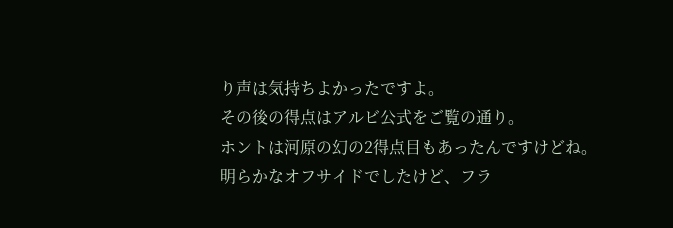り声は気持ちよかったですよ。
その後の得点はアルビ公式をご覧の通り。
ホントは河原の幻の2得点目もあったんですけどね。明らかなオフサイドでしたけど、フラ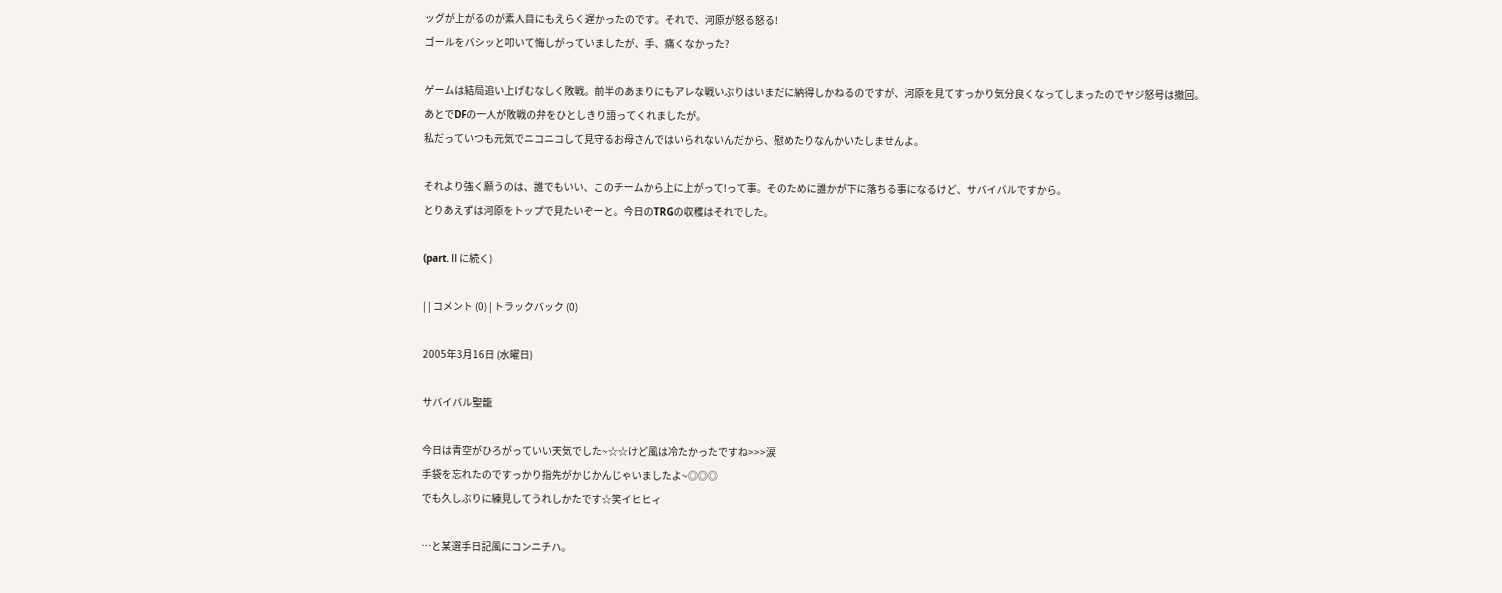ッグが上がるのが素人目にもえらく遅かったのです。それで、河原が怒る怒る!
ゴールをバシッと叩いて悔しがっていましたが、手、痛くなかった?

ゲームは結局追い上げむなしく敗戦。前半のあまりにもアレな戦いぶりはいまだに納得しかねるのですが、河原を見てすっかり気分良くなってしまったのでヤジ怒号は撤回。
あとでDFの一人が敗戦の弁をひとしきり語ってくれましたが。
私だっていつも元気でニコニコして見守るお母さんではいられないんだから、慰めたりなんかいたしませんよ。

それより強く願うのは、誰でもいい、このチームから上に上がって!って事。そのために誰かが下に落ちる事になるけど、サバイバルですから。
とりあえずは河原をトップで見たいぞーと。今日のTRGの収穫はそれでした。

(part.Ⅱに続く)

| | コメント (0) | トラックバック (0)

2005年3月16日 (水曜日)

サバイバル聖籠

今日は青空がひろがっていい天気でした~☆☆けど風は冷たかったですね>>>涙
手袋を忘れたのですっかり指先がかじかんじゃいましたよ~◎◎◎
でも久しぶりに練見してうれしかたです☆笑イヒヒィ

…と某選手日記風にコンニチハ。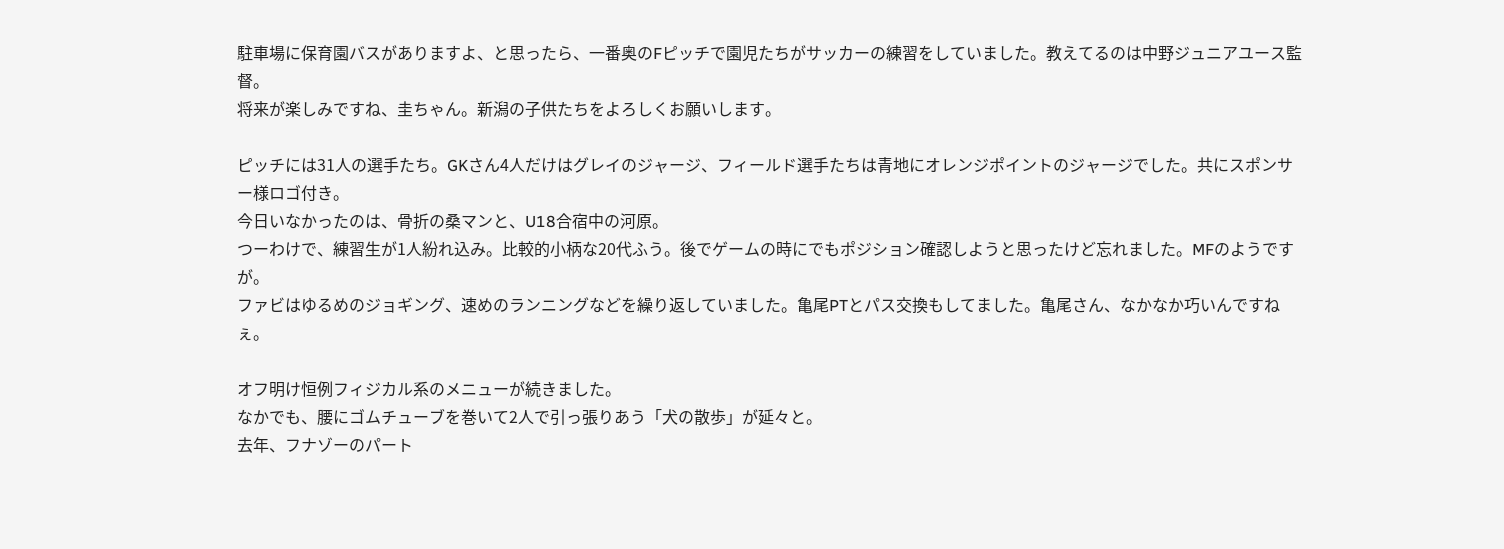駐車場に保育園バスがありますよ、と思ったら、一番奥のFピッチで園児たちがサッカーの練習をしていました。教えてるのは中野ジュニアユース監督。
将来が楽しみですね、圭ちゃん。新潟の子供たちをよろしくお願いします。

ピッチには31人の選手たち。GKさん4人だけはグレイのジャージ、フィールド選手たちは青地にオレンジポイントのジャージでした。共にスポンサー様ロゴ付き。
今日いなかったのは、骨折の桑マンと、U18合宿中の河原。
つーわけで、練習生が1人紛れ込み。比較的小柄な20代ふう。後でゲームの時にでもポジション確認しようと思ったけど忘れました。MFのようですが。
ファビはゆるめのジョギング、速めのランニングなどを繰り返していました。亀尾PTとパス交換もしてました。亀尾さん、なかなか巧いんですねぇ。

オフ明け恒例フィジカル系のメニューが続きました。
なかでも、腰にゴムチューブを巻いて2人で引っ張りあう「犬の散歩」が延々と。
去年、フナゾーのパート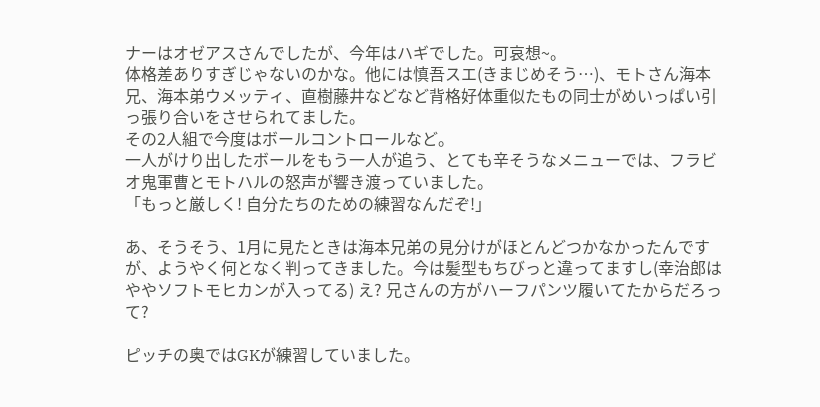ナーはオゼアスさんでしたが、今年はハギでした。可哀想~。
体格差ありすぎじゃないのかな。他には慎吾スエ(きまじめそう…)、モトさん海本兄、海本弟ウメッティ、直樹藤井などなど背格好体重似たもの同士がめいっぱい引っ張り合いをさせられてました。
その2人組で今度はボールコントロールなど。
一人がけり出したボールをもう一人が追う、とても辛そうなメニューでは、フラビオ鬼軍曹とモトハルの怒声が響き渡っていました。
「もっと厳しく! 自分たちのための練習なんだぞ!」

あ、そうそう、1月に見たときは海本兄弟の見分けがほとんどつかなかったんですが、ようやく何となく判ってきました。今は髪型もちびっと違ってますし(幸治郎はややソフトモヒカンが入ってる) え? 兄さんの方がハーフパンツ履いてたからだろって?

ピッチの奥ではGKが練習していました。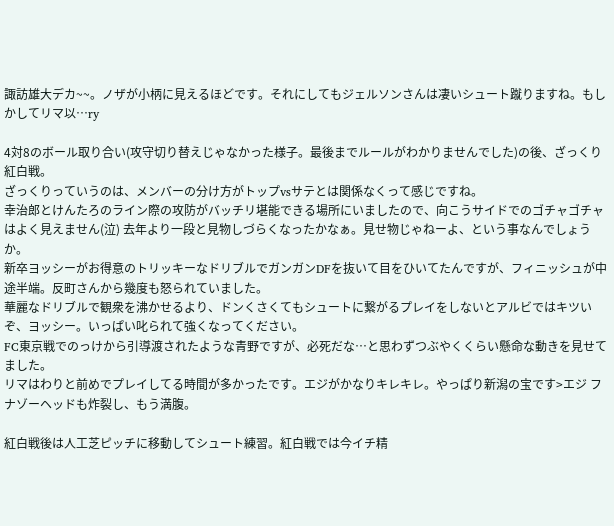諏訪雄大デカ~~。ノザが小柄に見えるほどです。それにしてもジェルソンさんは凄いシュート蹴りますね。もしかしてリマ以…ry

4対8のボール取り合い(攻守切り替えじゃなかった様子。最後までルールがわかりませんでした)の後、ざっくり紅白戦。
ざっくりっていうのは、メンバーの分け方がトップvsサテとは関係なくって感じですね。
幸治郎とけんたろのライン際の攻防がバッチリ堪能できる場所にいましたので、向こうサイドでのゴチャゴチャはよく見えません(泣) 去年より一段と見物しづらくなったかなぁ。見せ物じゃねーよ、という事なんでしょうか。
新卒ヨッシーがお得意のトリッキーなドリブルでガンガンDFを抜いて目をひいてたんですが、フィニッシュが中途半端。反町さんから幾度も怒られていました。
華麗なドリブルで観衆を沸かせるより、ドンくさくてもシュートに繋がるプレイをしないとアルビではキツいぞ、ヨッシー。いっぱい叱られて強くなってください。
FC東京戦でのっけから引導渡されたような青野ですが、必死だな…と思わずつぶやくくらい懸命な動きを見せてました。
リマはわりと前めでプレイしてる時間が多かったです。エジがかなりキレキレ。やっぱり新潟の宝です>エジ フナゾーヘッドも炸裂し、もう満腹。

紅白戦後は人工芝ピッチに移動してシュート練習。紅白戦では今イチ精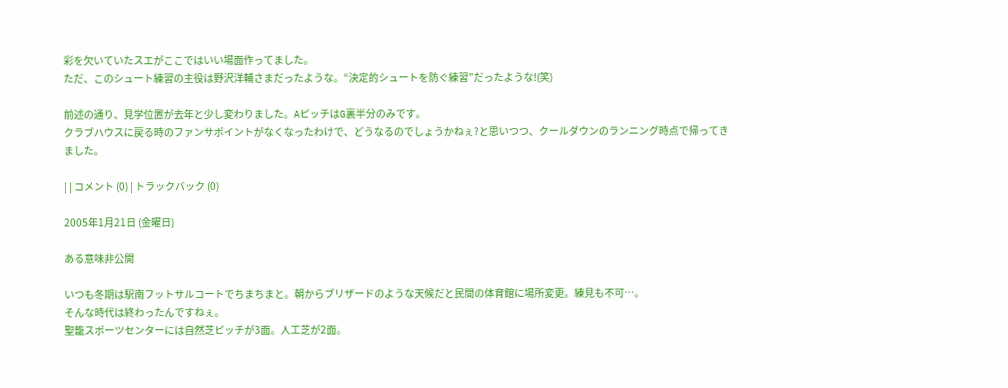彩を欠いていたスエがここではいい場面作ってました。
ただ、このシュート練習の主役は野沢洋輔さまだったような。“決定的シュートを防ぐ練習”だったような!(笑)

前述の通り、見学位置が去年と少し変わりました。AピッチはG裏半分のみです。
クラブハウスに戻る時のファンサポイントがなくなったわけで、どうなるのでしょうかねぇ?と思いつつ、クールダウンのランニング時点で帰ってきました。

| | コメント (0) | トラックバック (0)

2005年1月21日 (金曜日)

ある意味非公開

いつも冬期は駅南フットサルコートでちまちまと。朝からブリザードのような天候だと民間の体育館に場所変更。練見も不可…。
そんな時代は終わったんですねぇ。
聖籠スポーツセンターには自然芝ピッチが3面。人工芝が2面。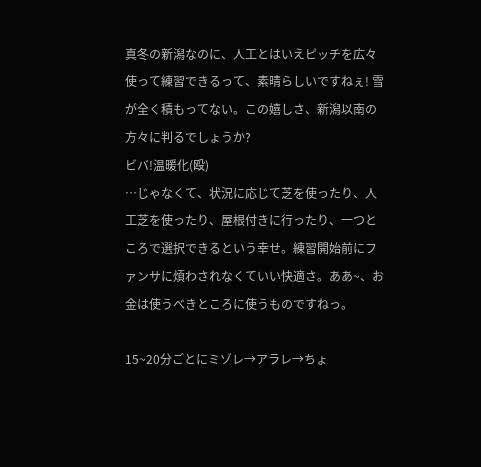真冬の新潟なのに、人工とはいえピッチを広々使って練習できるって、素晴らしいですねぇ! 雪が全く積もってない。この嬉しさ、新潟以南の方々に判るでしょうか?
ビバ!温暖化(殴)
…じゃなくて、状況に応じて芝を使ったり、人工芝を使ったり、屋根付きに行ったり、一つところで選択できるという幸せ。練習開始前にファンサに煩わされなくていい快適さ。ああ~、お金は使うべきところに使うものですねっ。

15~20分ごとにミゾレ→アラレ→ちょ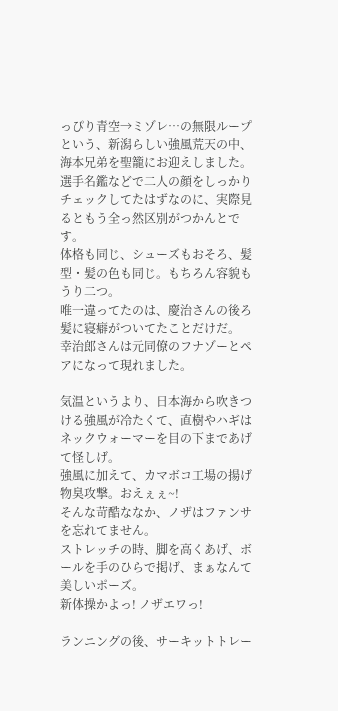っぴり青空→ミゾレ…の無限ループという、新潟らしい強風荒天の中、海本兄弟を聖籠にお迎えしました。
選手名鑑などで二人の顔をしっかりチェックしてたはずなのに、実際見るともう全っ然区別がつかんとです。
体格も同じ、シューズもおそろ、髪型・髪の色も同じ。もちろん容貌もうり二つ。
唯一違ってたのは、慶治さんの後ろ髪に寝癖がついてたことだけだ。
幸治郎さんは元同僚のフナゾーとペアになって現れました。

気温というより、日本海から吹きつける強風が冷たくて、直樹やハギはネックウォーマーを目の下まであげて怪しげ。
強風に加えて、カマボコ工場の揚げ物臭攻撃。おえぇぇ~!
そんな苛酷ななか、ノザはファンサを忘れてません。
ストレッチの時、脚を高くあげ、ボールを手のひらで掲げ、まぁなんて美しいポーズ。
新体操かよっ! ノザエワっ!

ランニングの後、サーキットトレー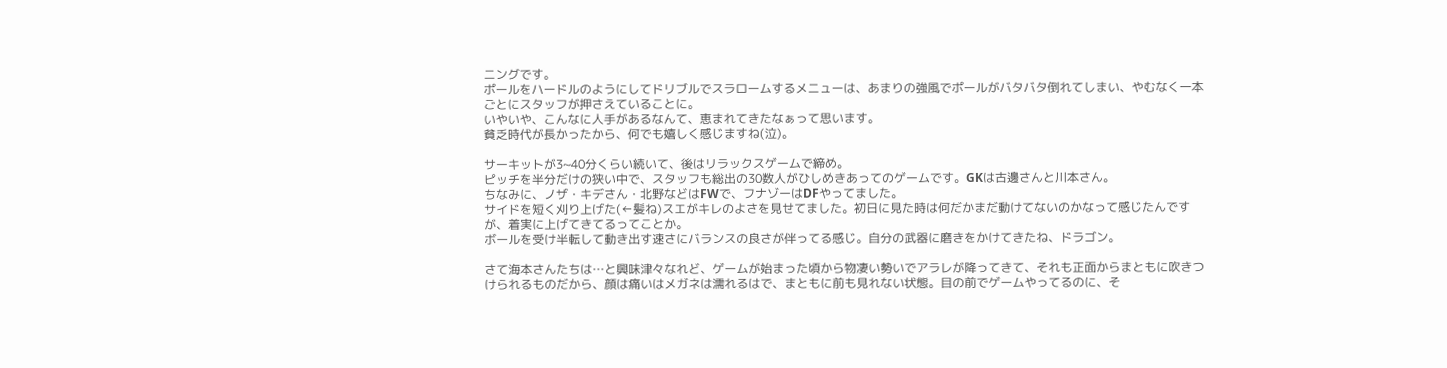ニングです。
ポールをハードルのようにしてドリブルでスラロームするメニューは、あまりの強風でポールがバタバタ倒れてしまい、やむなく一本ごとにスタッフが押さえていることに。
いやいや、こんなに人手があるなんて、恵まれてきたなぁって思います。
貧乏時代が長かったから、何でも嬉しく感じますね(泣)。

サーキットが3~40分くらい続いて、後はリラックスゲームで締め。
ピッチを半分だけの狭い中で、スタッフも総出の30数人がひしめきあってのゲームです。GKは古邊さんと川本さん。
ちなみに、ノザ・キデさん・北野などはFWで、フナゾーはDFやってました。
サイドを短く刈り上げた(←髪ね)スエがキレのよさを見せてました。初日に見た時は何だかまだ動けてないのかなって感じたんですが、着実に上げてきてるってことか。
ボールを受け半転して動き出す速さにバランスの良さが伴ってる感じ。自分の武器に磨きをかけてきたね、ドラゴン。

さて海本さんたちは…と興味津々なれど、ゲームが始まった頃から物凄い勢いでアラレが降ってきて、それも正面からまともに吹きつけられるものだから、顔は痛いはメガネは濡れるはで、まともに前も見れない状態。目の前でゲームやってるのに、そ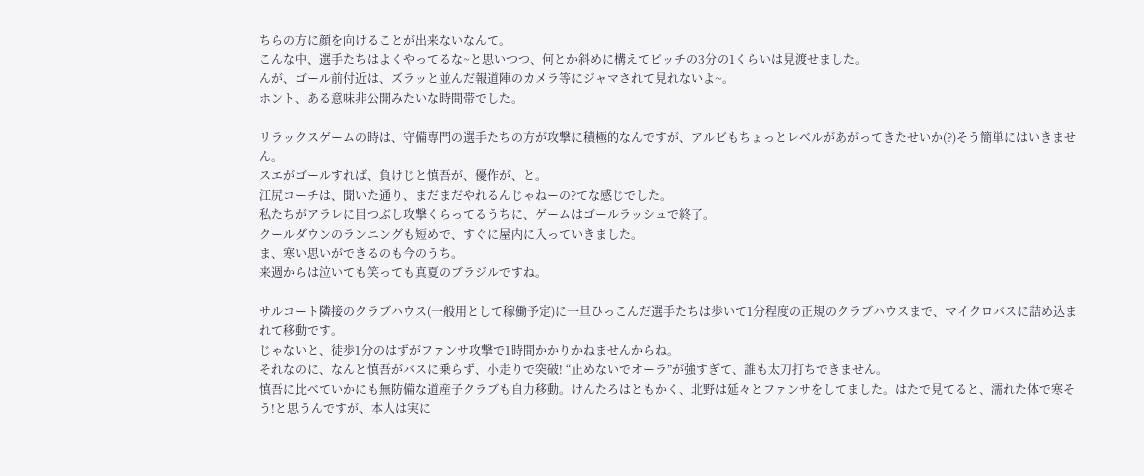ちらの方に顔を向けることが出来ないなんて。
こんな中、選手たちはよくやってるな~と思いつつ、何とか斜めに構えてピッチの3分の1くらいは見渡せました。
んが、ゴール前付近は、ズラッと並んだ報道陣のカメラ等にジャマされて見れないよ~。
ホント、ある意味非公開みたいな時間帯でした。

リラックスゲームの時は、守備専門の選手たちの方が攻撃に積極的なんですが、アルビもちょっとレベルがあがってきたせいか(?)そう簡単にはいきません。
スエがゴールすれば、負けじと慎吾が、優作が、と。
江尻コーチは、聞いた通り、まだまだやれるんじゃねーの?てな感じでした。
私たちがアラレに目つぶし攻撃くらってるうちに、ゲームはゴールラッシュで終了。
クールダウンのランニングも短めで、すぐに屋内に入っていきました。
ま、寒い思いができるのも今のうち。
来週からは泣いても笑っても真夏のブラジルですね。

サルコート隣接のクラブハウス(一般用として稼働予定)に一旦ひっこんだ選手たちは歩いて1分程度の正規のクラブハウスまで、マイクロバスに詰め込まれて移動です。
じゃないと、徒歩1分のはずがファンサ攻撃で1時間かかりかねませんからね。
それなのに、なんと慎吾がバスに乗らず、小走りで突破! “止めないでオーラ”が強すぎて、誰も太刀打ちできません。
慎吾に比べていかにも無防備な道産子クラブも自力移動。けんたろはともかく、北野は延々とファンサをしてました。はたで見てると、濡れた体で寒そう!と思うんですが、本人は実に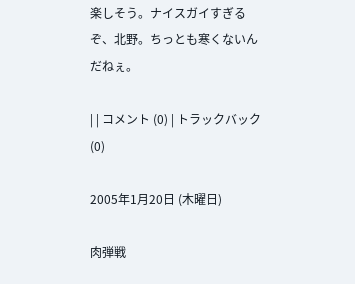楽しそう。ナイスガイすぎるぞ、北野。ちっとも寒くないんだねぇ。

| | コメント (0) | トラックバック (0)

2005年1月20日 (木曜日)

肉弾戦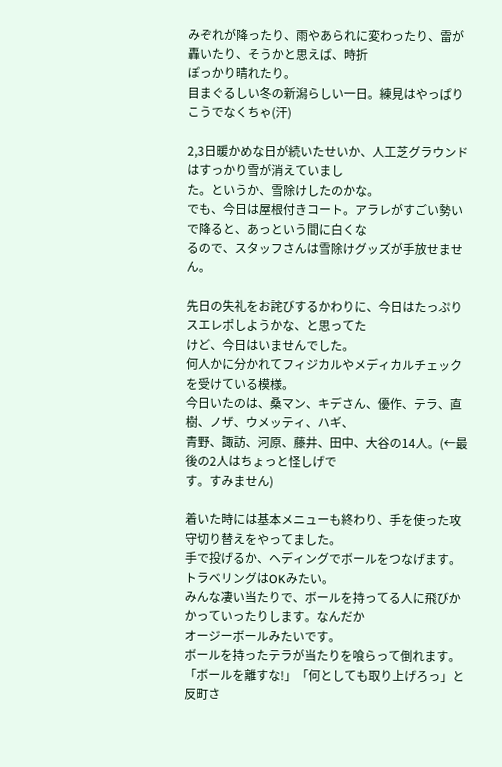みぞれが降ったり、雨やあられに変わったり、雷が轟いたり、そうかと思えば、時折
ぽっかり晴れたり。
目まぐるしい冬の新潟らしい一日。練見はやっぱりこうでなくちゃ(汗)

2,3日暖かめな日が続いたせいか、人工芝グラウンドはすっかり雪が消えていまし
た。というか、雪除けしたのかな。
でも、今日は屋根付きコート。アラレがすごい勢いで降ると、あっという間に白くな
るので、スタッフさんは雪除けグッズが手放せません。

先日の失礼をお詫びするかわりに、今日はたっぷりスエレポしようかな、と思ってた
けど、今日はいませんでした。
何人かに分かれてフィジカルやメディカルチェックを受けている模様。
今日いたのは、桑マン、キデさん、優作、テラ、直樹、ノザ、ウメッティ、ハギ、
青野、諏訪、河原、藤井、田中、大谷の14人。(←最後の2人はちょっと怪しげで
す。すみません)

着いた時には基本メニューも終わり、手を使った攻守切り替えをやってました。
手で投げるか、ヘディングでボールをつなげます。トラベリングはOKみたい。
みんな凄い当たりで、ボールを持ってる人に飛びかかっていったりします。なんだか
オージーボールみたいです。
ボールを持ったテラが当たりを喰らって倒れます。
「ボールを離すな!」「何としても取り上げろっ」と反町さ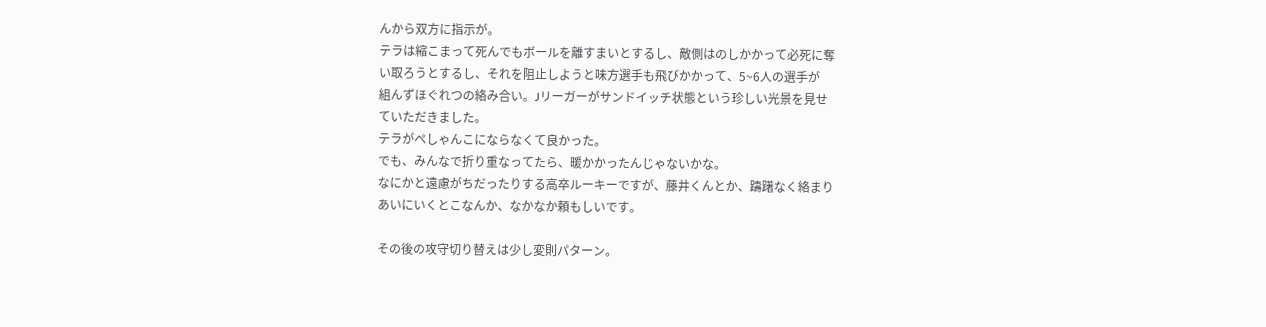んから双方に指示が。
テラは縮こまって死んでもボールを離すまいとするし、敵側はのしかかって必死に奪
い取ろうとするし、それを阻止しようと味方選手も飛びかかって、5~6人の選手が
組んずほぐれつの絡み合い。Jリーガーがサンドイッチ状態という珍しい光景を見せ
ていただきました。
テラがぺしゃんこにならなくて良かった。
でも、みんなで折り重なってたら、暖かかったんじゃないかな。
なにかと遠慮がちだったりする高卒ルーキーですが、藤井くんとか、躊躇なく絡まり
あいにいくとこなんか、なかなか頼もしいです。

その後の攻守切り替えは少し変則パターン。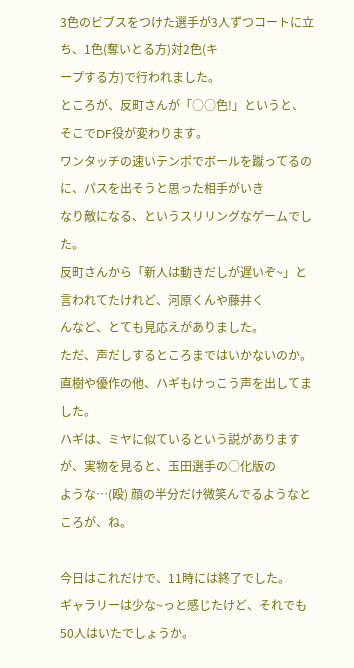3色のビブスをつけた選手が3人ずつコートに立ち、1色(奪いとる方)対2色(キ
ープする方)で行われました。
ところが、反町さんが「○○色!」というと、そこでDF役が変わります。
ワンタッチの速いテンポでボールを蹴ってるのに、パスを出そうと思った相手がいき
なり敵になる、というスリリングなゲームでした。
反町さんから「新人は動きだしが遅いぞ~」と言われてたけれど、河原くんや藤井く
んなど、とても見応えがありました。
ただ、声だしするところまではいかないのか。
直樹や優作の他、ハギもけっこう声を出してました。
ハギは、ミヤに似ているという説がありますが、実物を見ると、玉田選手の○化版の
ような…(殴) 顔の半分だけ微笑んでるようなところが、ね。

今日はこれだけで、11時には終了でした。
ギャラリーは少な~っと感じたけど、それでも50人はいたでしょうか。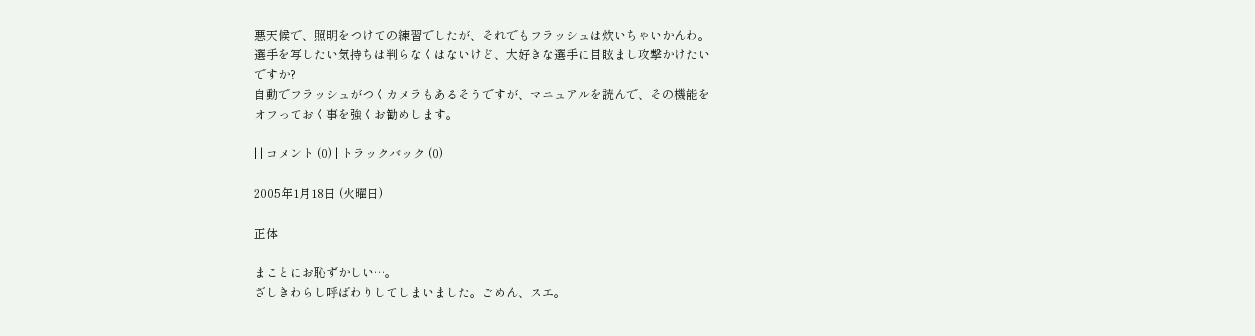悪天候で、照明をつけての練習でしたが、それでもフラッシュは炊いちゃいかんわ。
選手を写したい気持ちは判らなくはないけど、大好きな選手に目眩まし攻撃かけたい
ですか?
自動でフラッシュがつくカメラもあるそうですが、マニュアルを読んで、その機能を
オフっておく事を強くお勧めします。

| | コメント (0) | トラックバック (0)

2005年1月18日 (火曜日)

正体

まことにお恥ずかしい…。
ざしきわらし呼ばわりしてしまいました。ごめん、スエ。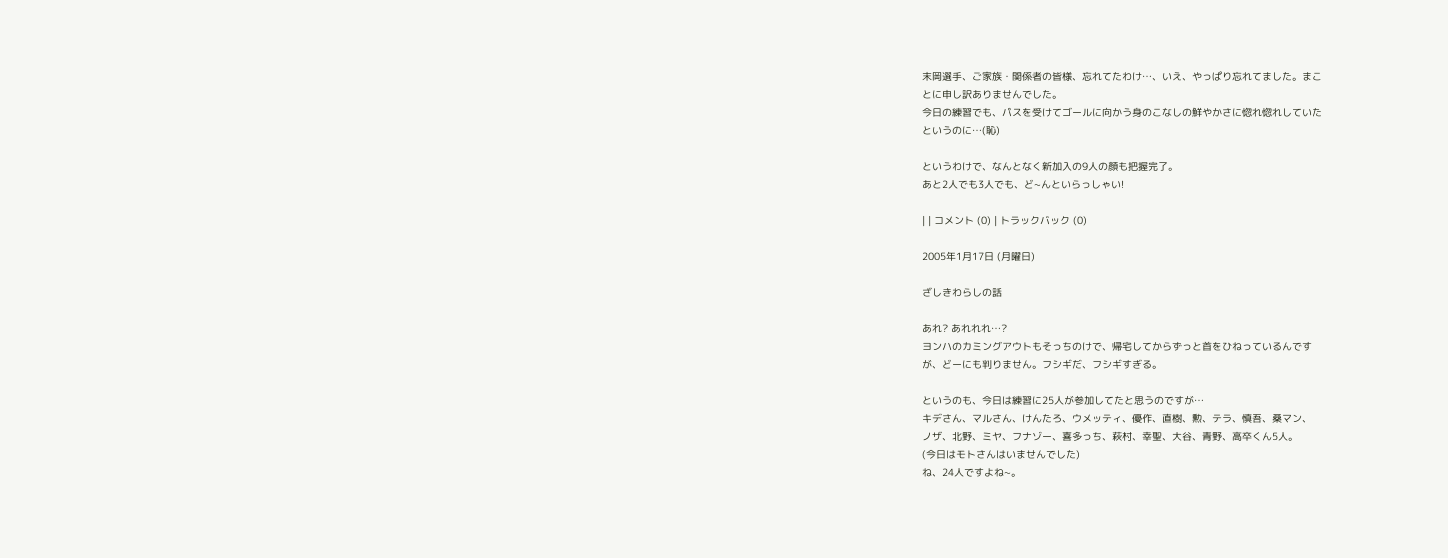末岡選手、ご家族・関係者の皆様、忘れてたわけ…、いえ、やっぱり忘れてました。まこ
とに申し訳ありませんでした。
今日の練習でも、パスを受けてゴールに向かう身のこなしの鮮やかさに惚れ惚れしていた
というのに…(恥)

というわけで、なんとなく新加入の9人の顔も把握完了。
あと2人でも3人でも、ど~んといらっしゃい!

| | コメント (0) | トラックバック (0)

2005年1月17日 (月曜日)

ざしきわらしの話

あれ? あれれれ…?
ヨンハのカミングアウトもそっちのけで、帰宅してからずっと首をひねっているんです
が、どーにも判りません。フシギだ、フシギすぎる。

というのも、今日は練習に25人が参加してたと思うのですが…
キデさん、マルさん、けんたろ、ウメッティ、優作、直樹、勲、テラ、慎吾、桑マン、
ノザ、北野、ミヤ、フナゾー、喜多っち、萩村、幸聖、大谷、青野、高卒くん5人。
(今日はモトさんはいませんでした)
ね、24人ですよね~。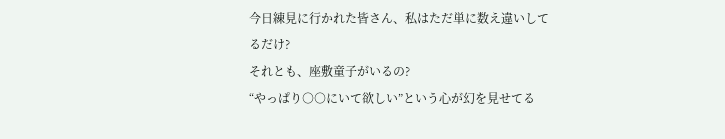今日練見に行かれた皆さん、私はただ単に数え違いしてるだけ?
それとも、座敷童子がいるの?
“やっぱり○○にいて欲しい”という心が幻を見せてる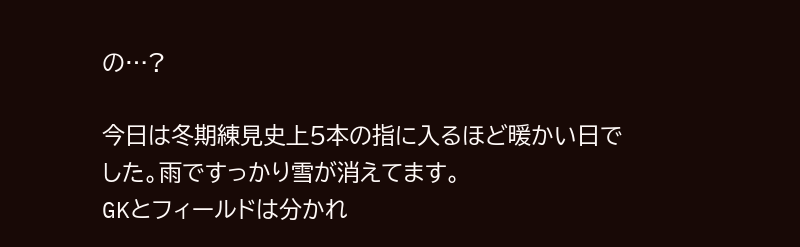の…?

今日は冬期練見史上5本の指に入るほど暖かい日でした。雨ですっかり雪が消えてます。
GKとフィールドは分かれ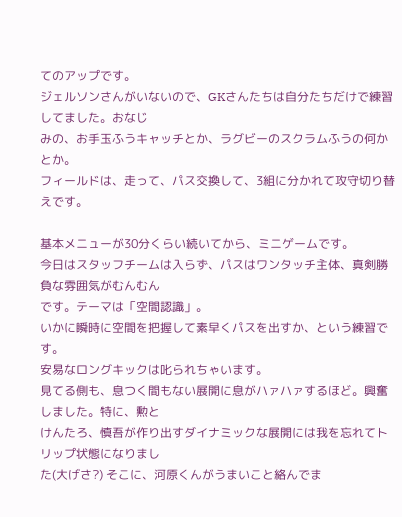てのアップです。
ジェルソンさんがいないので、GKさんたちは自分たちだけで練習してました。おなじ
みの、お手玉ふうキャッチとか、ラグビーのスクラムふうの何かとか。
フィールドは、走って、パス交換して、3組に分かれて攻守切り替えです。

基本メニューが30分くらい続いてから、ミニゲームです。
今日はスタッフチームは入らず、パスはワンタッチ主体、真剣勝負な雰囲気がむんむん
です。テーマは「空間認識」。
いかに瞬時に空間を把握して素早くパスを出すか、という練習です。
安易なロングキックは叱られちゃいます。
見てる側も、息つく間もない展開に息がハァハァするほど。興奮しました。特に、勲と
けんたろ、慎吾が作り出すダイナミックな展開には我を忘れてトリップ状態になりまし
た(大げさ?) そこに、河原くんがうまいこと絡んでま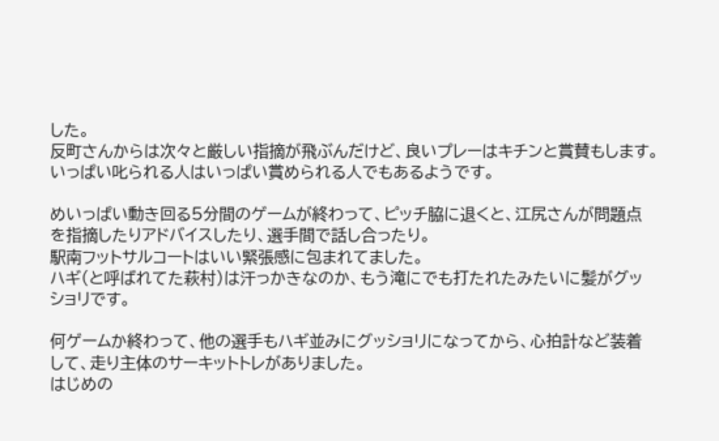した。
反町さんからは次々と厳しい指摘が飛ぶんだけど、良いプレーはキチンと賞賛もします。
いっぱい叱られる人はいっぱい賞められる人でもあるようです。

めいっぱい動き回る5分間のゲームが終わって、ピッチ脇に退くと、江尻さんが問題点
を指摘したりアドバイスしたり、選手間で話し合ったり。
駅南フットサルコートはいい緊張感に包まれてました。
ハギ(と呼ばれてた萩村)は汗っかきなのか、もう滝にでも打たれたみたいに髪がグッ
ショリです。

何ゲームか終わって、他の選手もハギ並みにグッショリになってから、心拍計など装着
して、走り主体のサーキットトレがありました。
はじめの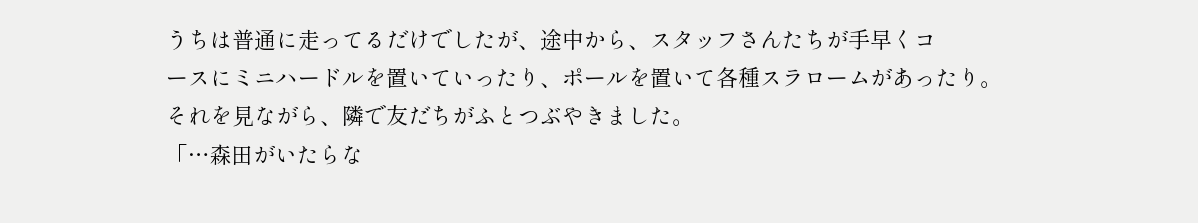うちは普通に走ってるだけでしたが、途中から、スタッフさんたちが手早くコ
ースにミニハードルを置いていったり、ポールを置いて各種スラロームがあったり。
それを見ながら、隣で友だちがふとつぶやきました。
「…森田がいたらな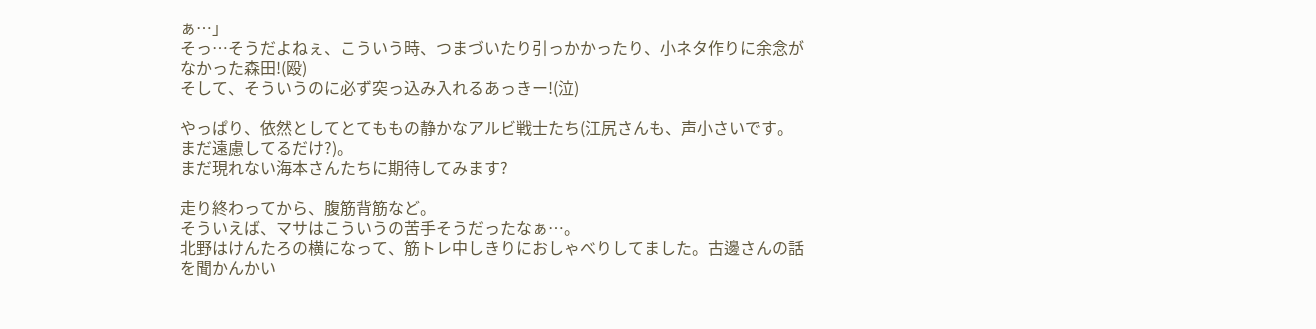ぁ…」
そっ…そうだよねぇ、こういう時、つまづいたり引っかかったり、小ネタ作りに余念が
なかった森田!(殴)
そして、そういうのに必ず突っ込み入れるあっきー!(泣)

やっぱり、依然としてとてももの静かなアルビ戦士たち(江尻さんも、声小さいです。
まだ遠慮してるだけ?)。
まだ現れない海本さんたちに期待してみます?

走り終わってから、腹筋背筋など。
そういえば、マサはこういうの苦手そうだったなぁ…。
北野はけんたろの横になって、筋トレ中しきりにおしゃべりしてました。古邊さんの話
を聞かんかい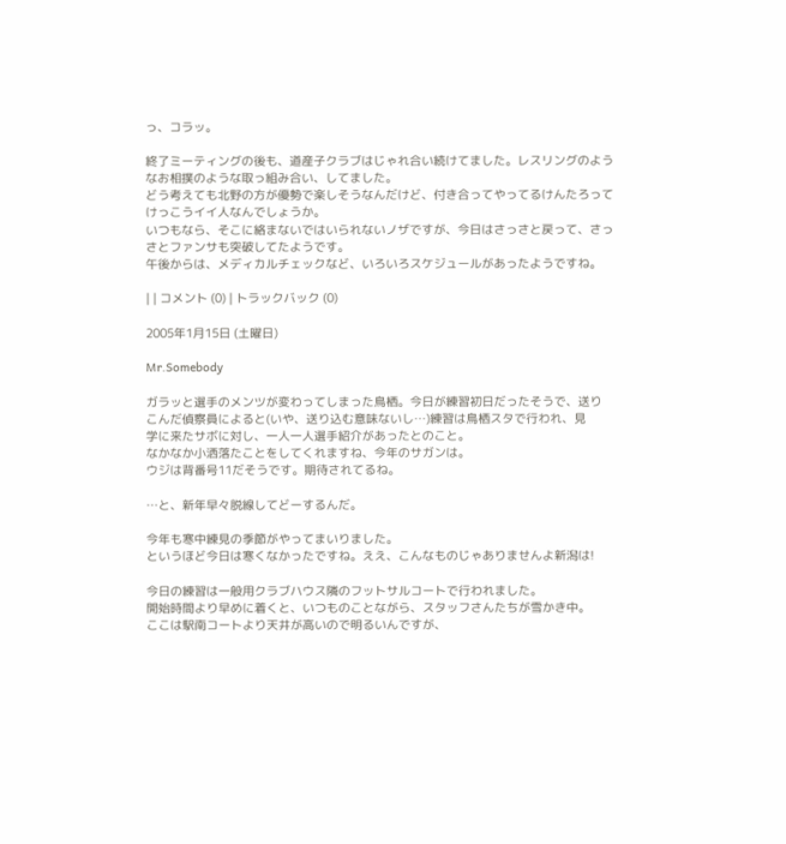っ、コラッ。

終了ミーティングの後も、道産子クラブはじゃれ合い続けてました。レスリングのよう
なお相撲のような取っ組み合い、してました。
どう考えても北野の方が優勢で楽しそうなんだけど、付き合ってやってるけんたろって
けっこうイイ人なんでしょうか。
いつもなら、そこに絡まないではいられないノザですが、今日はさっさと戻って、さっ
さとファンサも突破してたようです。
午後からは、メディカルチェックなど、いろいろスケジュールがあったようですね。

| | コメント (0) | トラックバック (0)

2005年1月15日 (土曜日)

Mr.Somebody

ガラッと選手のメンツが変わってしまった鳥栖。今日が練習初日だったそうで、送り
こんだ偵察員によると(いや、送り込む意味ないし…)練習は鳥栖スタで行われ、見
学に来たサボに対し、一人一人選手紹介があったとのこと。
なかなか小洒落たことをしてくれますね、今年のサガンは。
ウジは背番号11だそうです。期待されてるね。

…と、新年早々脱線してどーするんだ。

今年も寒中練見の季節がやってまいりました。
というほど今日は寒くなかったですね。ええ、こんなものじゃありませんよ新潟は!

今日の練習は一般用クラブハウス隣のフットサルコートで行われました。
開始時間より早めに着くと、いつものことながら、スタッフさんたちが雪かき中。
ここは駅南コートより天井が高いので明るいんですが、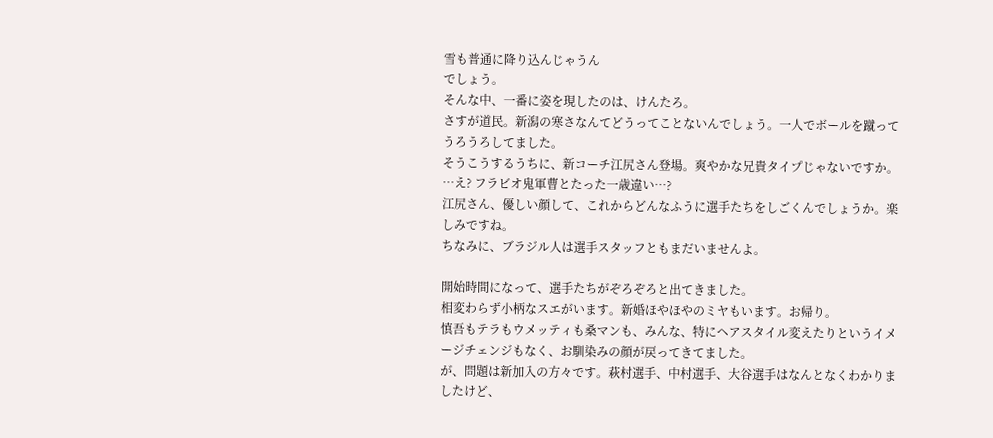雪も普通に降り込んじゃうん
でしょう。
そんな中、一番に姿を現したのは、けんたろ。
さすが道民。新潟の寒さなんてどうってことないんでしょう。一人でボールを蹴って
うろうろしてました。
そうこうするうちに、新コーチ江尻さん登場。爽やかな兄貴タイプじゃないですか。
…え? フラビオ鬼軍曹とたった一歳違い…?
江尻さん、優しい顔して、これからどんなふうに選手たちをしごくんでしょうか。楽
しみですね。
ちなみに、ブラジル人は選手スタッフともまだいませんよ。

開始時間になって、選手たちがぞろぞろと出てきました。
相変わらず小柄なスエがいます。新婚ほやほやのミヤもいます。お帰り。
慎吾もテラもウメッティも桑マンも、みんな、特にヘアスタイル変えたりというイメ
ージチェンジもなく、お馴染みの顔が戻ってきてました。
が、問題は新加入の方々です。萩村選手、中村選手、大谷選手はなんとなくわかりま
したけど、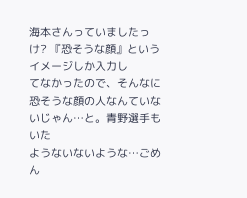海本さんっていましたっけ? 『恐そうな顔』というイメージしか入力し
てなかったので、そんなに恐そうな顔の人なんていないじゃん…と。青野選手もいた
ようないないような…ごめん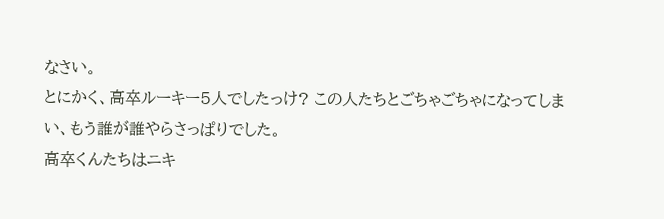なさい。
とにかく、高卒ルーキー5人でしたっけ? この人たちとごちゃごちゃになってしま
い、もう誰が誰やらさっぱりでした。
高卒くんたちはニキ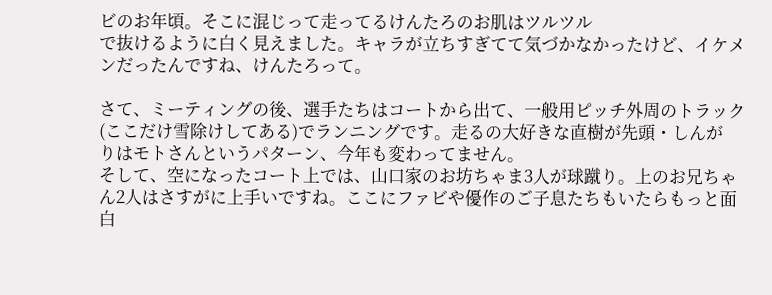ビのお年頃。そこに混じって走ってるけんたろのお肌はツルツル
で抜けるように白く見えました。キャラが立ちすぎてて気づかなかったけど、イケメ
ンだったんですね、けんたろって。

さて、ミーティングの後、選手たちはコートから出て、一般用ピッチ外周のトラック
(ここだけ雪除けしてある)でランニングです。走るの大好きな直樹が先頭・しんが
りはモトさんというパターン、今年も変わってません。
そして、空になったコート上では、山口家のお坊ちゃま3人が球蹴り。上のお兄ちゃ
ん2人はさすがに上手いですね。ここにファビや優作のご子息たちもいたらもっと面
白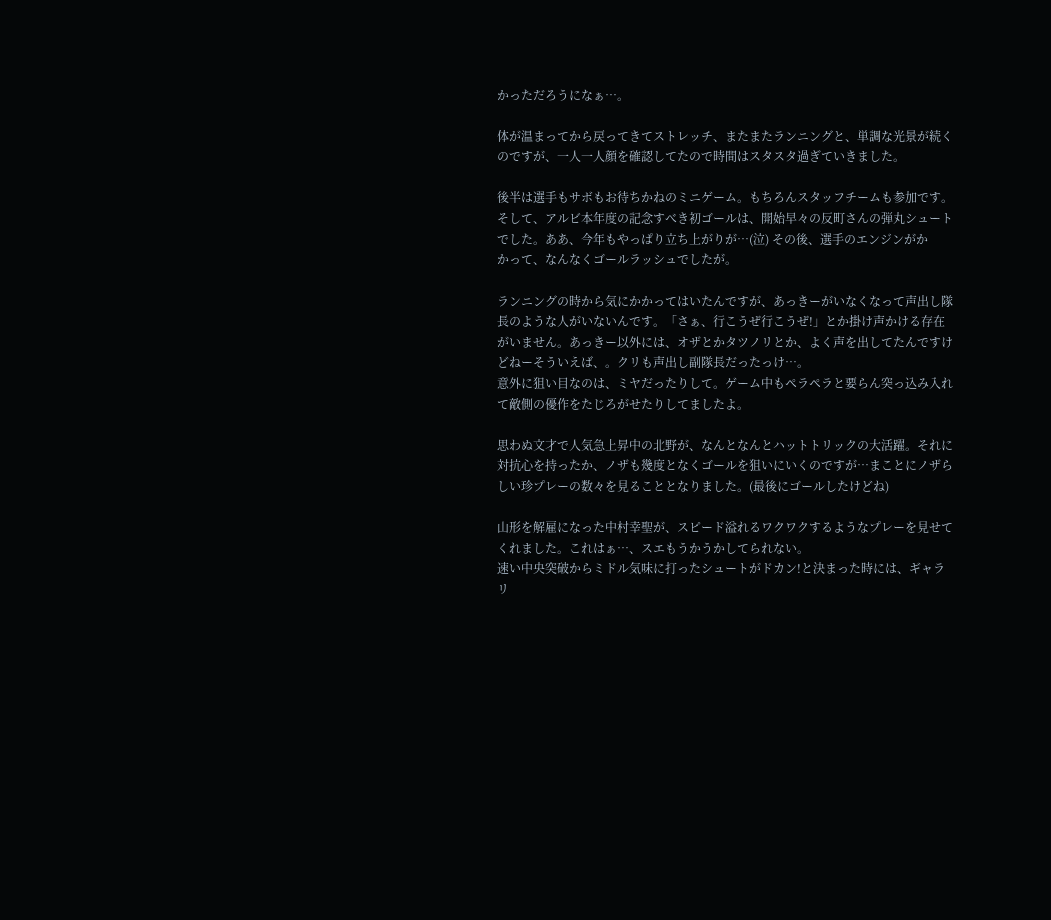かっただろうになぁ…。

体が温まってから戻ってきてストレッチ、またまたランニングと、単調な光景が続く
のですが、一人一人顔を確認してたので時間はスタスタ過ぎていきました。

後半は選手もサボもお待ちかねのミニゲーム。もちろんスタッフチームも参加です。
そして、アルビ本年度の記念すべき初ゴールは、開始早々の反町さんの弾丸シュート
でした。ああ、今年もやっぱり立ち上がりが…(泣) その後、選手のエンジンがか
かって、なんなくゴールラッシュでしたが。

ランニングの時から気にかかってはいたんですが、あっきーがいなくなって声出し隊
長のような人がいないんです。「さぁ、行こうぜ行こうぜ!」とか掛け声かける存在
がいません。あっきー以外には、オザとかタツノリとか、よく声を出してたんですけ
どねーそういえば、。クリも声出し副隊長だったっけ…。
意外に狙い目なのは、ミヤだったりして。ゲーム中もペラペラと要らん突っ込み入れ
て敵側の優作をたじろがせたりしてましたよ。

思わぬ文才で人気急上昇中の北野が、なんとなんとハットトリックの大活躍。それに
対抗心を持ったか、ノザも幾度となくゴールを狙いにいくのですが…まことにノザら
しい珍プレーの数々を見ることとなりました。(最後にゴールしたけどね)

山形を解雇になった中村幸聖が、スピード溢れるワクワクするようなプレーを見せて
くれました。これはぁ…、スエもうかうかしてられない。
速い中央突破からミドル気味に打ったシュートがドカン!と決まった時には、ギャラ
リ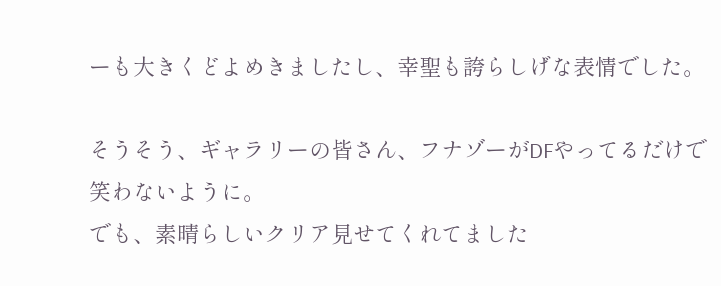ーも大きくどよめきましたし、幸聖も誇らしげな表情でした。

そうそう、ギャラリーの皆さん、フナゾーがDFやってるだけで笑わないように。
でも、素晴らしいクリア見せてくれてました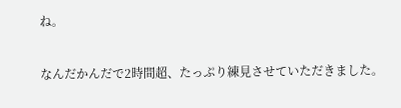ね。

なんだかんだで2時間超、たっぷり練見させていただきました。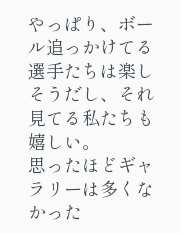やっぱり、ボール追っかけてる選手たちは楽しそうだし、それ見てる私たちも嬉しい。
思ったほどギャラリーは多くなかった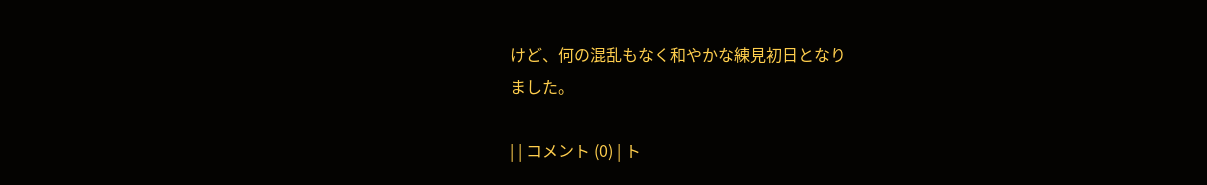けど、何の混乱もなく和やかな練見初日となり
ました。

| | コメント (0) | ト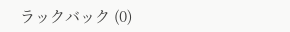ラックバック (0)